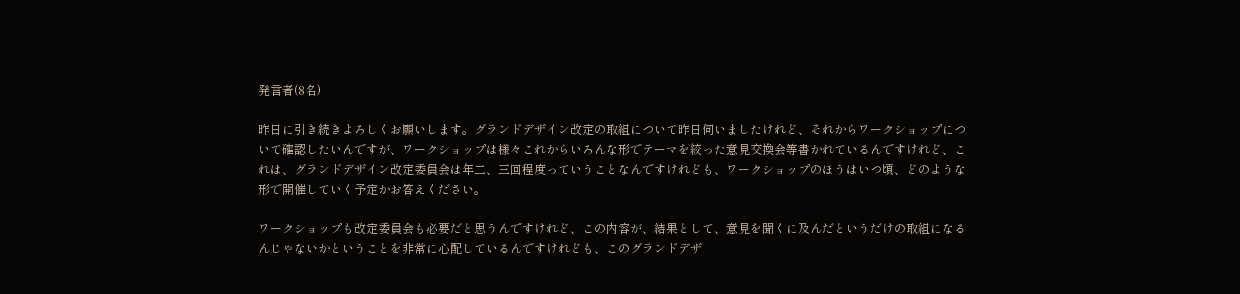発言者(8名)

昨日に引き続きよろしくお願いします。グランドデザイン改定の取組について昨日伺いましたけれど、それからワークショップについて確認したいんですが、ワークショップは様々これからいろんな形でテーマを絞った意見交換会等書かれているんですけれど、これは、グランドデザイン改定委員会は年二、三回程度っていうことなんですけれども、ワークショップのほうはいつ頃、どのような形で開催していく予定かお答えください。

ワークショップも改定委員会も必要だと思うんですけれど、この内容が、結果として、意見を聞くに及んだというだけの取組になるんじゃないかということを非常に心配しているんですけれども、このグランドデザ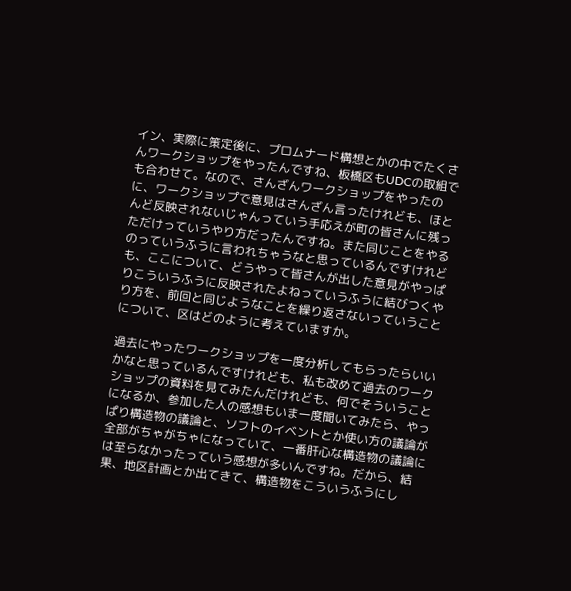イン、実際に策定後に、プロムナード構想とかの中でたくさんワークショップをやったんですね、板橋区もUDCの取組でも合わせて。なので、さんざんワークショップをやったのに、ワークショップで意見はさんざん言ったけれども、ほとんど反映されないじゃんっていう手応えが町の皆さんに残っただけっていうやり方だったんですね。また同じことをやるのっていうふうに言われちゃうなと思っているんですけれども、ここについて、どうやって皆さんが出した意見がやっぱりこういうふうに反映されたよねっていうふうに結びつくやり方を、前回と同じようなことを繰り返さないっていうことについて、区はどのように考えていますか。

過去にやったワークショップを一度分析してもらったらいいかなと思っているんですけれども、私も改めて過去のワークショップの資料を見てみたんだけれども、何でそういうことになるか、参加した人の感想もいま一度聞いてみたら、やっぱり構造物の議論と、ソフトのイベントとか使い方の議論が全部がちゃがちゃになっていて、一番肝心な構造物の議論には至らなかったっていう感想が多いんですね。だから、結果、地区計画とか出てきて、構造物をこういうふうにし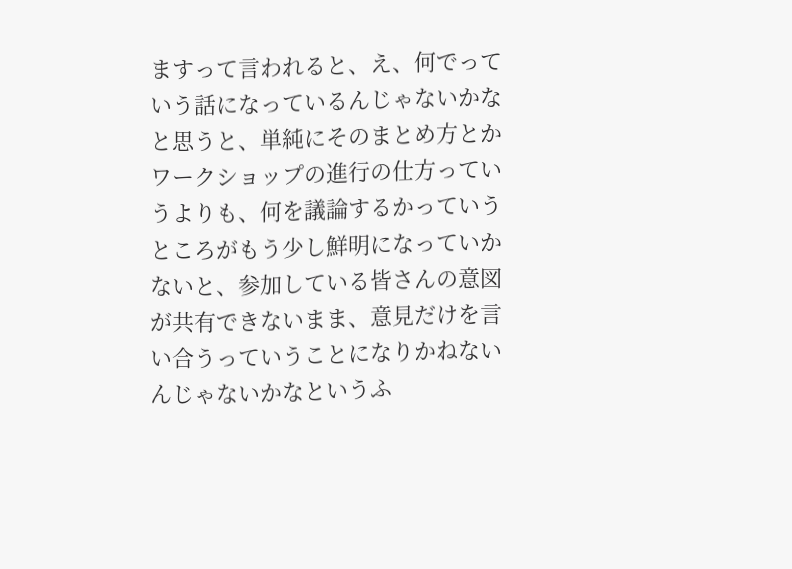ますって言われると、え、何でっていう話になっているんじゃないかなと思うと、単純にそのまとめ方とかワークショップの進行の仕方っていうよりも、何を議論するかっていうところがもう少し鮮明になっていかないと、参加している皆さんの意図が共有できないまま、意見だけを言い合うっていうことになりかねないんじゃないかなというふ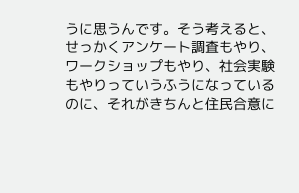うに思うんです。そう考えると、せっかくアンケート調査もやり、ワークショップもやり、社会実験もやりっていうふうになっているのに、それがきちんと住民合意に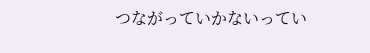つながっていかないってい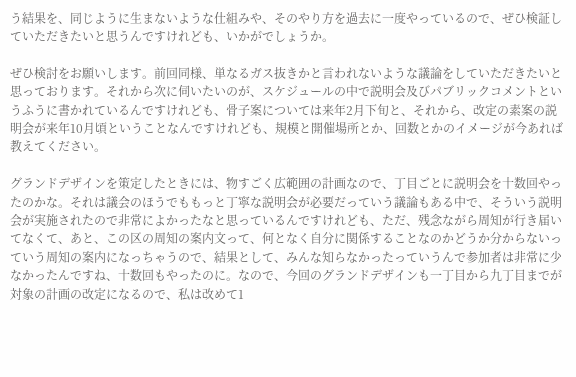う結果を、同じように生まないような仕組みや、そのやり方を過去に一度やっているので、ぜひ検証していただきたいと思うんですけれども、いかがでしょうか。

ぜひ検討をお願いします。前回同様、単なるガス抜きかと言われないような議論をしていただきたいと思っております。それから次に伺いたいのが、スケジュールの中で説明会及びパブリックコメントというふうに書かれているんですけれども、骨子案については来年2月下旬と、それから、改定の素案の説明会が来年10月頃ということなんですけれども、規模と開催場所とか、回数とかのイメージが今あれば教えてください。

グランドデザインを策定したときには、物すごく広範囲の計画なので、丁目ごとに説明会を十数回やったのかな。それは議会のほうでももっと丁寧な説明会が必要だっていう議論もある中で、そういう説明会が実施されたので非常によかったなと思っているんですけれども、ただ、残念ながら周知が行き届いてなくて、あと、この区の周知の案内文って、何となく自分に関係することなのかどうか分からないっていう周知の案内になっちゃうので、結果として、みんな知らなかったっていうんで参加者は非常に少なかったんですね、十数回もやったのに。なので、今回のグランドデザインも一丁目から九丁目までが対象の計画の改定になるので、私は改めて1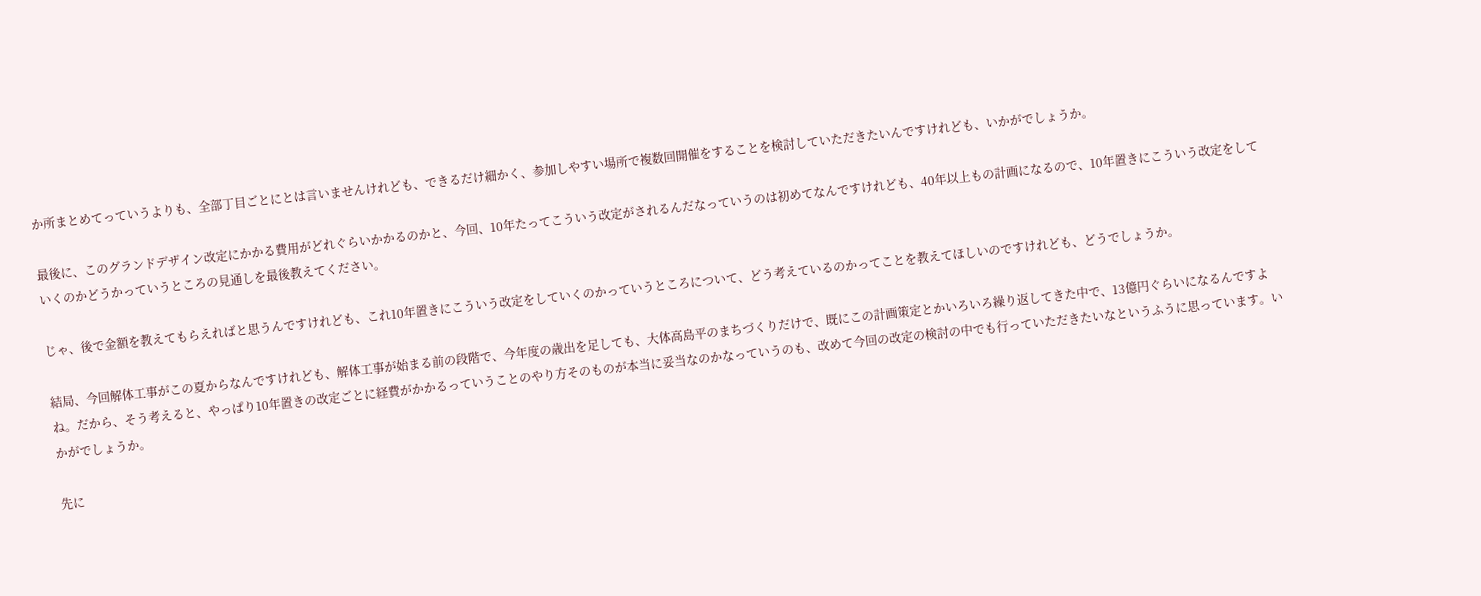か所まとめてっていうよりも、全部丁目ごとにとは言いませんけれども、できるだけ細かく、参加しやすい場所で複数回開催をすることを検討していただきたいんですけれども、いかがでしょうか。

最後に、このグランドデザイン改定にかかる費用がどれぐらいかかるのかと、今回、10年たってこういう改定がされるんだなっていうのは初めてなんですけれども、40年以上もの計画になるので、10年置きにこういう改定をしていくのかどうかっていうところの見通しを最後教えてください。

じゃ、後で金額を教えてもらえればと思うんですけれども、これ10年置きにこういう改定をしていくのかっていうところについて、どう考えているのかってことを教えてほしいのですけれども、どうでしょうか。

結局、今回解体工事がこの夏からなんですけれども、解体工事が始まる前の段階で、今年度の歳出を足しても、大体高島平のまちづくりだけで、既にこの計画策定とかいろいろ繰り返してきた中で、13億円ぐらいになるんですよね。だから、そう考えると、やっぱり10年置きの改定ごとに経費がかかるっていうことのやり方そのものが本当に妥当なのかなっていうのも、改めて今回の改定の検討の中でも行っていただきたいなというふうに思っています。いかがでしょうか。

先に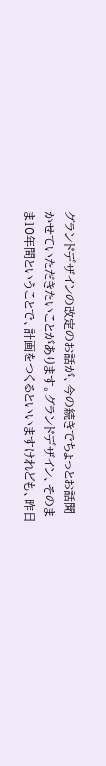グランドデザインの改定のお話が、今の続きでちょっとお話聞かせていただきたいことがあります。グランドデザイン、そのまま10年間ということで、計画をつくるといいますけれども、昨日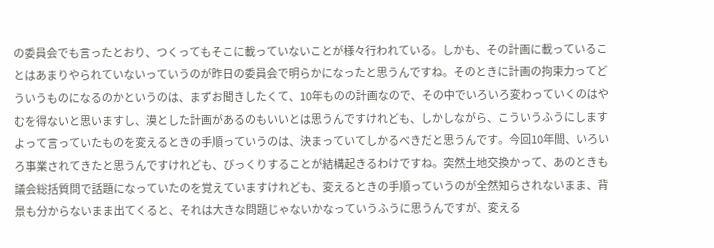の委員会でも言ったとおり、つくってもそこに載っていないことが様々行われている。しかも、その計画に載っていることはあまりやられていないっていうのが昨日の委員会で明らかになったと思うんですね。そのときに計画の拘束力ってどういうものになるのかというのは、まずお聞きしたくて、10年ものの計画なので、その中でいろいろ変わっていくのはやむを得ないと思いますし、漠とした計画があるのもいいとは思うんですけれども、しかしながら、こういうふうにしますよって言っていたものを変えるときの手順っていうのは、決まっていてしかるべきだと思うんです。今回10年間、いろいろ事業されてきたと思うんですけれども、びっくりすることが結構起きるわけですね。突然土地交換かって、あのときも議会総括質問で話題になっていたのを覚えていますけれども、変えるときの手順っていうのが全然知らされないまま、背景も分からないまま出てくると、それは大きな問題じゃないかなっていうふうに思うんですが、変える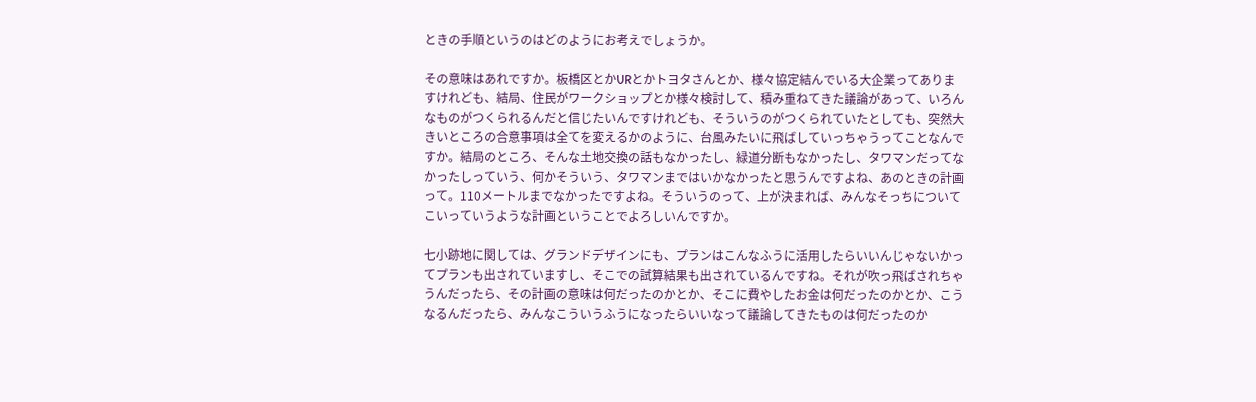ときの手順というのはどのようにお考えでしょうか。

その意味はあれですか。板橋区とかURとかトヨタさんとか、様々協定結んでいる大企業ってありますけれども、結局、住民がワークショップとか様々検討して、積み重ねてきた議論があって、いろんなものがつくられるんだと信じたいんですけれども、そういうのがつくられていたとしても、突然大きいところの合意事項は全てを変えるかのように、台風みたいに飛ばしていっちゃうってことなんですか。結局のところ、そんな土地交換の話もなかったし、緑道分断もなかったし、タワマンだってなかったしっていう、何かそういう、タワマンまではいかなかったと思うんですよね、あのときの計画って。110メートルまでなかったですよね。そういうのって、上が決まれば、みんなそっちについてこいっていうような計画ということでよろしいんですか。

七小跡地に関しては、グランドデザインにも、プランはこんなふうに活用したらいいんじゃないかってプランも出されていますし、そこでの試算結果も出されているんですね。それが吹っ飛ばされちゃうんだったら、その計画の意味は何だったのかとか、そこに費やしたお金は何だったのかとか、こうなるんだったら、みんなこういうふうになったらいいなって議論してきたものは何だったのか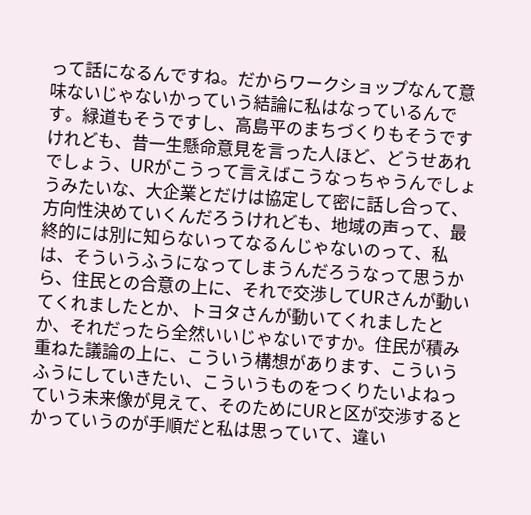って話になるんですね。だからワークショップなんて意味ないじゃないかっていう結論に私はなっているんです。緑道もそうですし、高島平のまちづくりもそうですけれども、昔一生懸命意見を言った人ほど、どうせあれでしょう、URがこうって言えばこうなっちゃうんでしょうみたいな、大企業とだけは協定して密に話し合って、方向性決めていくんだろうけれども、地域の声って、最終的には別に知らないってなるんじゃないのって、私は、そういうふうになってしまうんだろうなって思うから、住民との合意の上に、それで交渉してURさんが動いてくれましたとか、トヨタさんが動いてくれましたとか、それだったら全然いいじゃないですか。住民が積み重ねた議論の上に、こういう構想があります、こういうふうにしていきたい、こういうものをつくりたいよねっていう未来像が見えて、そのためにURと区が交渉するとかっていうのが手順だと私は思っていて、違い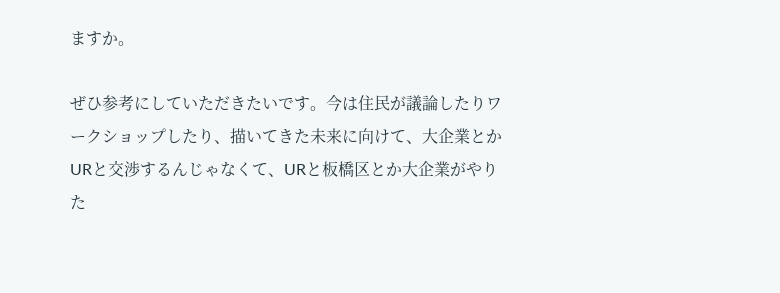ますか。

ぜひ参考にしていただきたいです。今は住民が議論したりワークショップしたり、描いてきた未来に向けて、大企業とかURと交渉するんじゃなくて、URと板橋区とか大企業がやりた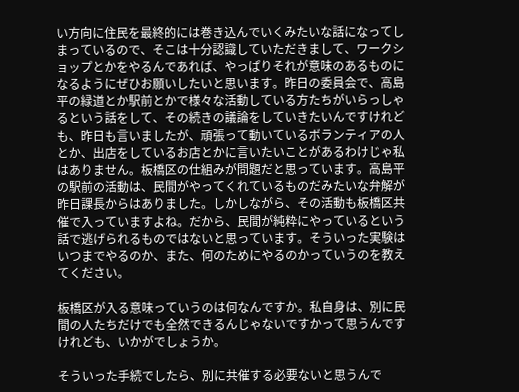い方向に住民を最終的には巻き込んでいくみたいな話になってしまっているので、そこは十分認識していただきまして、ワークショップとかをやるんであれば、やっぱりそれが意味のあるものになるようにぜひお願いしたいと思います。昨日の委員会で、高島平の緑道とか駅前とかで様々な活動している方たちがいらっしゃるという話をして、その続きの議論をしていきたいんですけれども、昨日も言いましたが、頑張って動いているボランティアの人とか、出店をしているお店とかに言いたいことがあるわけじゃ私はありません。板橋区の仕組みが問題だと思っています。高島平の駅前の活動は、民間がやってくれているものだみたいな弁解が昨日課長からはありました。しかしながら、その活動も板橋区共催で入っていますよね。だから、民間が純粋にやっているという話で逃げられるものではないと思っています。そういった実験はいつまでやるのか、また、何のためにやるのかっていうのを教えてください。

板橋区が入る意味っていうのは何なんですか。私自身は、別に民間の人たちだけでも全然できるんじゃないですかって思うんですけれども、いかがでしょうか。

そういった手続でしたら、別に共催する必要ないと思うんで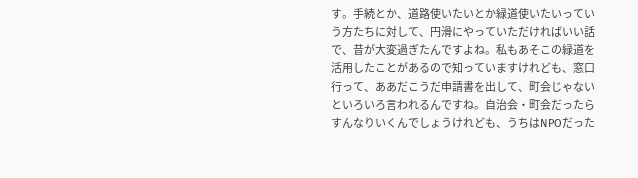す。手続とか、道路使いたいとか緑道使いたいっていう方たちに対して、円滑にやっていただければいい話で、昔が大変過ぎたんですよね。私もあそこの緑道を活用したことがあるので知っていますけれども、窓口行って、ああだこうだ申請書を出して、町会じゃないといろいろ言われるんですね。自治会・町会だったらすんなりいくんでしょうけれども、うちはNPOだった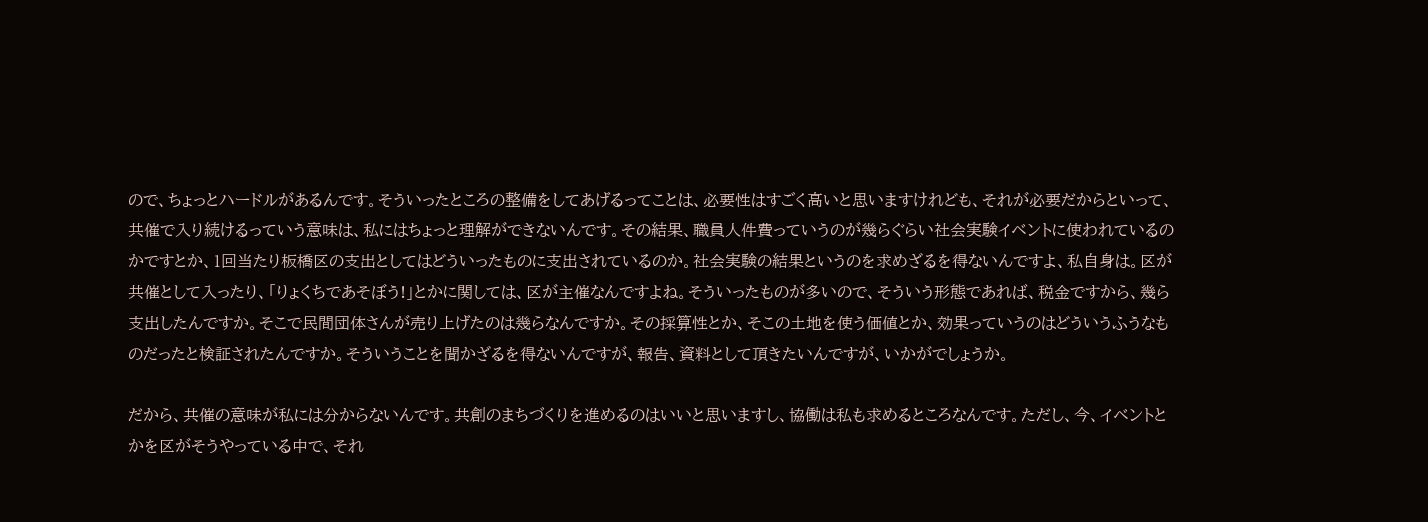ので、ちょっとハードルがあるんです。そういったところの整備をしてあげるってことは、必要性はすごく高いと思いますけれども、それが必要だからといって、共催で入り続けるっていう意味は、私にはちょっと理解ができないんです。その結果、職員人件費っていうのが幾らぐらい社会実験イベントに使われているのかですとか、1回当たり板橋区の支出としてはどういったものに支出されているのか。社会実験の結果というのを求めざるを得ないんですよ、私自身は。区が共催として入ったり、「りょくちであそぼう!」とかに関しては、区が主催なんですよね。そういったものが多いので、そういう形態であれば、税金ですから、幾ら支出したんですか。そこで民間団体さんが売り上げたのは幾らなんですか。その採算性とか、そこの土地を使う価値とか、効果っていうのはどういうふうなものだったと検証されたんですか。そういうことを聞かざるを得ないんですが、報告、資料として頂きたいんですが、いかがでしょうか。

だから、共催の意味が私には分からないんです。共創のまちづくりを進めるのはいいと思いますし、協働は私も求めるところなんです。ただし、今、イベントとかを区がそうやっている中で、それ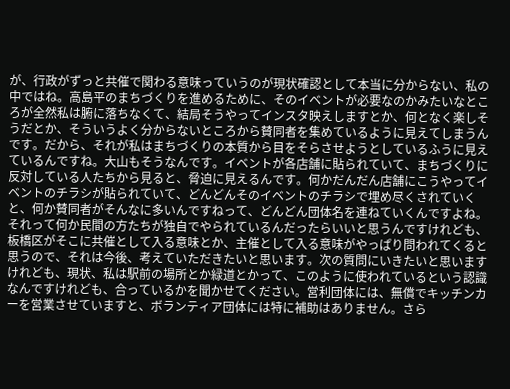が、行政がずっと共催で関わる意味っていうのが現状確認として本当に分からない、私の中ではね。高島平のまちづくりを進めるために、そのイベントが必要なのかみたいなところが全然私は腑に落ちなくて、結局そうやってインスタ映えしますとか、何となく楽しそうだとか、そういうよく分からないところから賛同者を集めているように見えてしまうんです。だから、それが私はまちづくりの本質から目をそらさせようとしているふうに見えているんですね。大山もそうなんです。イベントが各店舗に貼られていて、まちづくりに反対している人たちから見ると、脅迫に見えるんです。何かだんだん店舗にこうやってイベントのチラシが貼られていて、どんどんそのイベントのチラシで埋め尽くされていくと、何か賛同者がそんなに多いんですねって、どんどん団体名を連ねていくんですよね。それって何か民間の方たちが独自でやられているんだったらいいと思うんですけれども、板橋区がそこに共催として入る意味とか、主催として入る意味がやっぱり問われてくると思うので、それは今後、考えていただきたいと思います。次の質問にいきたいと思いますけれども、現状、私は駅前の場所とか緑道とかって、このように使われているという認識なんですけれども、合っているかを聞かせてください。営利団体には、無償でキッチンカーを営業させていますと、ボランティア団体には特に補助はありません。さら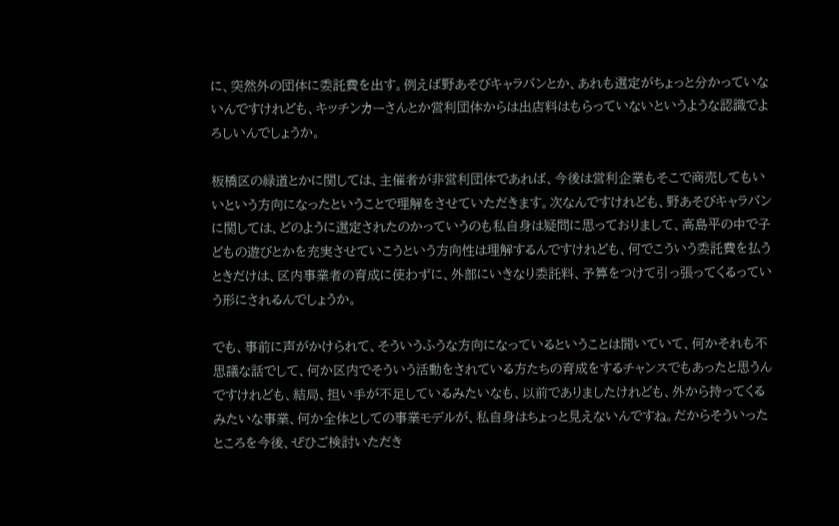に、突然外の団体に委託費を出す。例えば野あそびキャラバンとか、あれも選定がちょっと分かっていないんですけれども、キッチンカーさんとか営利団体からは出店料はもらっていないというような認識でよろしいんでしょうか。

板橋区の緑道とかに関しては、主催者が非営利団体であれば、今後は営利企業もそこで商売してもいいという方向になったということで理解をさせていただきます。次なんですけれども、野あそびキャラバンに関しては、どのように選定されたのかっていうのも私自身は疑問に思っておりまして、高島平の中で子どもの遊びとかを充実させていこうという方向性は理解するんですけれども、何でこういう委託費を払うときだけは、区内事業者の育成に使わずに、外部にいきなり委託料、予算をつけて引っ張ってくるっていう形にされるんでしょうか。

でも、事前に声がかけられて、そういうふうな方向になっているということは聞いていて、何かそれも不思議な話でして、何か区内でそういう活動をされている方たちの育成をするチャンスでもあったと思うんですけれども、結局、担い手が不足しているみたいなも、以前でありましたけれども、外から持ってくるみたいな事業、何か全体としての事業モデルが、私自身はちょっと見えないんですね。だからそういったところを今後、ぜひご検討いただき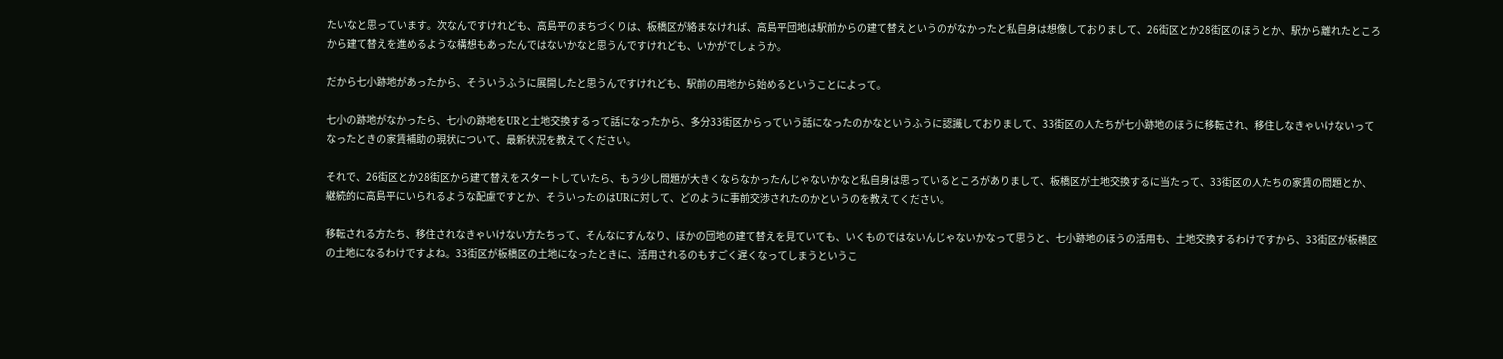たいなと思っています。次なんですけれども、高島平のまちづくりは、板橋区が絡まなければ、高島平団地は駅前からの建て替えというのがなかったと私自身は想像しておりまして、26街区とか28街区のほうとか、駅から離れたところから建て替えを進めるような構想もあったんではないかなと思うんですけれども、いかがでしょうか。

だから七小跡地があったから、そういうふうに展開したと思うんですけれども、駅前の用地から始めるということによって。

七小の跡地がなかったら、七小の跡地をURと土地交換するって話になったから、多分33街区からっていう話になったのかなというふうに認識しておりまして、33街区の人たちが七小跡地のほうに移転され、移住しなきゃいけないってなったときの家賃補助の現状について、最新状況を教えてください。

それで、26街区とか28街区から建て替えをスタートしていたら、もう少し問題が大きくならなかったんじゃないかなと私自身は思っているところがありまして、板橋区が土地交換するに当たって、33街区の人たちの家賃の問題とか、継続的に高島平にいられるような配慮ですとか、そういったのはURに対して、どのように事前交渉されたのかというのを教えてください。

移転される方たち、移住されなきゃいけない方たちって、そんなにすんなり、ほかの団地の建て替えを見ていても、いくものではないんじゃないかなって思うと、七小跡地のほうの活用も、土地交換するわけですから、33街区が板橋区の土地になるわけですよね。33街区が板橋区の土地になったときに、活用されるのもすごく遅くなってしまうというこ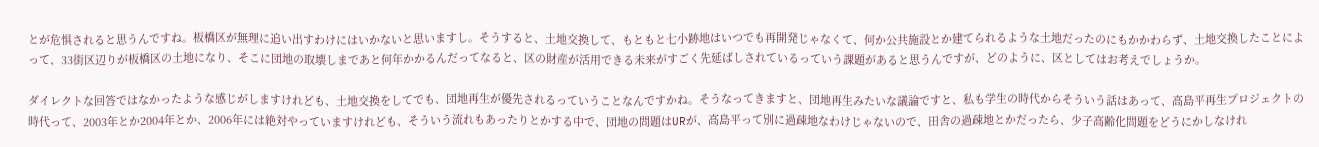とが危惧されると思うんですね。板橋区が無理に追い出すわけにはいかないと思いますし。そうすると、土地交換して、もともと七小跡地はいつでも再開発じゃなくて、何か公共施設とか建てられるような土地だったのにもかかわらず、土地交換したことによって、33街区辺りが板橋区の土地になり、そこに団地の取壊しまであと何年かかるんだってなると、区の財産が活用できる未来がすごく先延ばしされているっていう課題があると思うんですが、どのように、区としてはお考えでしょうか。

ダイレクトな回答ではなかったような感じがしますけれども、土地交換をしてでも、団地再生が優先されるっていうことなんですかね。そうなってきますと、団地再生みたいな議論ですと、私も学生の時代からそういう話はあって、高島平再生プロジェクトの時代って、2003年とか2004年とか、2006年には絶対やっていますけれども、そういう流れもあったりとかする中で、団地の問題はURが、高島平って別に過疎地なわけじゃないので、田舎の過疎地とかだったら、少子高齢化問題をどうにかしなけれ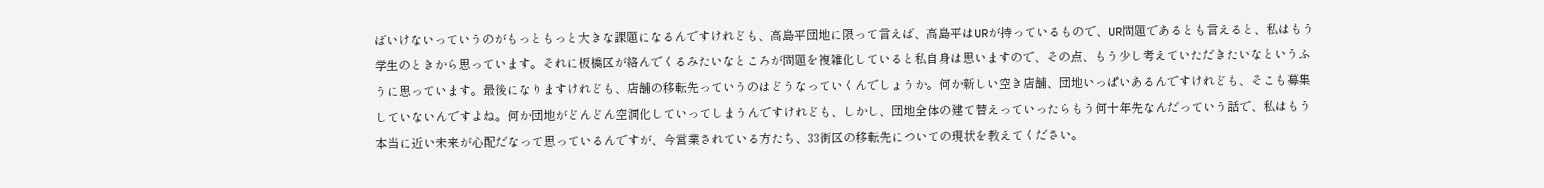ばいけないっていうのがもっともっと大きな課題になるんですけれども、高島平団地に限って言えば、高島平はURが持っているもので、UR問題であるとも言えると、私はもう学生のときから思っています。それに板橋区が絡んでくるみたいなところが問題を複雑化していると私自身は思いますので、その点、もう少し考えていただきたいなというふうに思っています。最後になりますけれども、店舗の移転先っていうのはどうなっていくんでしょうか。何か新しい空き店舗、団地いっぱいあるんですけれども、そこも募集していないんですよね。何か団地がどんどん空洞化していってしまうんですけれども、しかし、団地全体の建て替えっていったらもう何十年先なんだっていう話で、私はもう本当に近い未来が心配だなって思っているんですが、今営業されている方たち、33街区の移転先についての現状を教えてください。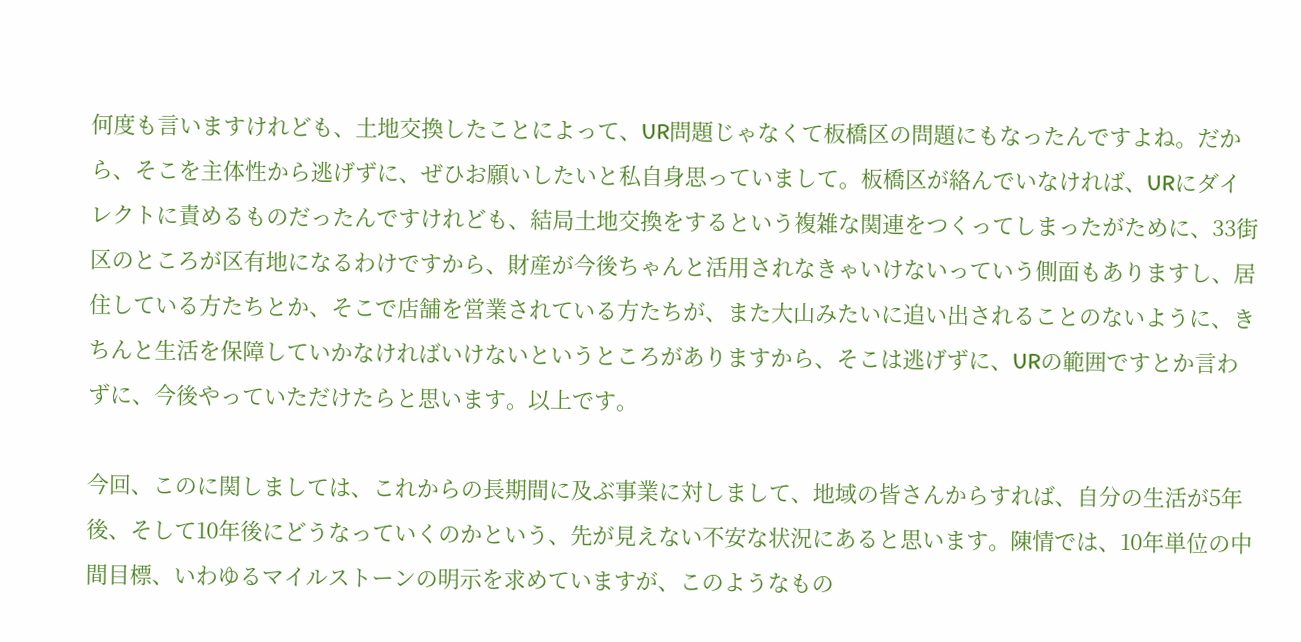何度も言いますけれども、土地交換したことによって、UR問題じゃなくて板橋区の問題にもなったんですよね。だから、そこを主体性から逃げずに、ぜひお願いしたいと私自身思っていまして。板橋区が絡んでいなければ、URにダイレクトに責めるものだったんですけれども、結局土地交換をするという複雑な関連をつくってしまったがために、33街区のところが区有地になるわけですから、財産が今後ちゃんと活用されなきゃいけないっていう側面もありますし、居住している方たちとか、そこで店舗を営業されている方たちが、また大山みたいに追い出されることのないように、きちんと生活を保障していかなければいけないというところがありますから、そこは逃げずに、URの範囲ですとか言わずに、今後やっていただけたらと思います。以上です。

今回、このに関しましては、これからの長期間に及ぶ事業に対しまして、地域の皆さんからすれば、自分の生活が5年後、そして10年後にどうなっていくのかという、先が見えない不安な状況にあると思います。陳情では、10年単位の中間目標、いわゆるマイルストーンの明示を求めていますが、このようなもの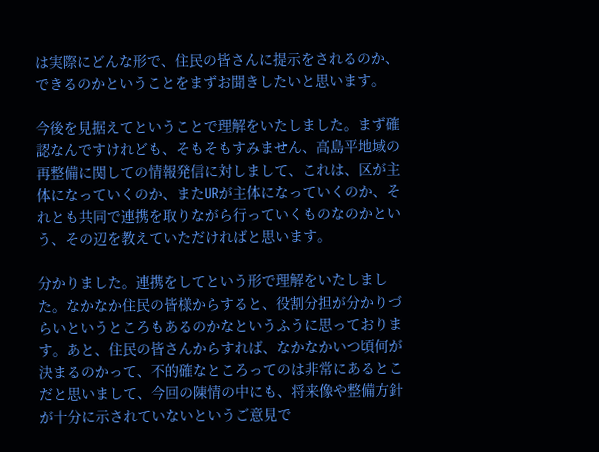は実際にどんな形で、住民の皆さんに提示をされるのか、できるのかということをまずお聞きしたいと思います。

今後を見据えてということで理解をいたしました。まず確認なんですけれども、そもそもすみません、高島平地域の再整備に関しての情報発信に対しまして、これは、区が主体になっていくのか、またURが主体になっていくのか、それとも共同で連携を取りながら行っていくものなのかという、その辺を教えていただければと思います。

分かりました。連携をしてという形で理解をいたしました。なかなか住民の皆様からすると、役割分担が分かりづらいというところもあるのかなというふうに思っております。あと、住民の皆さんからすれば、なかなかいつ頃何が決まるのかって、不的確なところってのは非常にあるとこだと思いまして、今回の陳情の中にも、将来像や整備方針が十分に示されていないというご意見で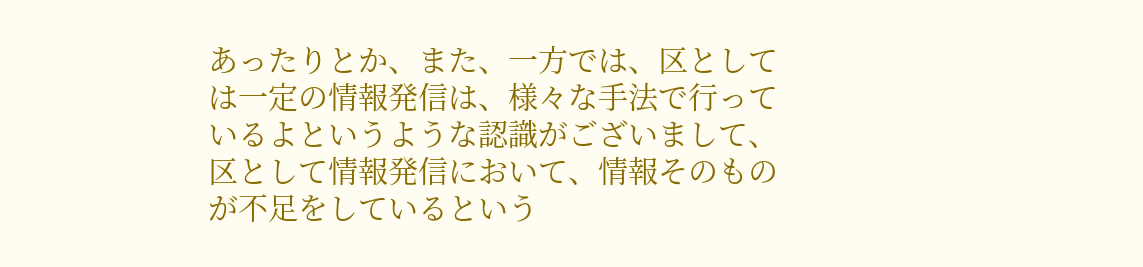あったりとか、また、一方では、区としては一定の情報発信は、様々な手法で行っているよというような認識がございまして、区として情報発信において、情報そのものが不足をしているという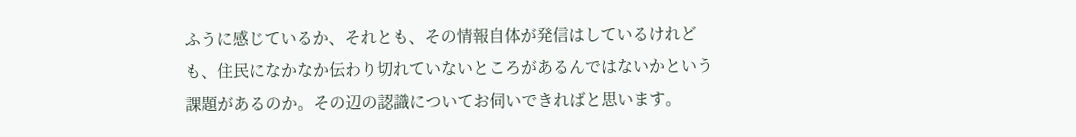ふうに感じているか、それとも、その情報自体が発信はしているけれども、住民になかなか伝わり切れていないところがあるんではないかという課題があるのか。その辺の認識についてお伺いできればと思います。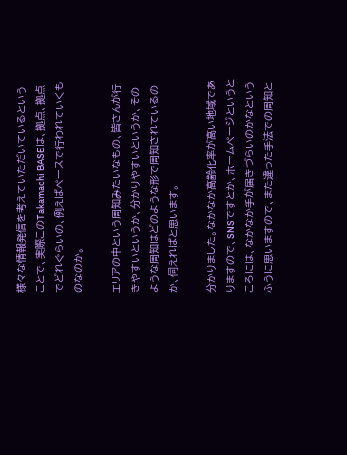様々な情報発信を考えていただいているということで、実際このTakamachi BASEは、拠点、拠点でどれぐらいの、例えばペースで行われていくものなのか。

エリアの中という周知みたいなもの、皆さんが行きやすいというか、分かりやすいというか、そのような周知はどのような形で周知されているのか、伺えればと思います。

分かりました。なかなか高齢化率が高い地域でありますので、SNSですとか、ホームページというところには、なかなか手が届きづらいのかなというふうに思いますので、また違った手法での周知と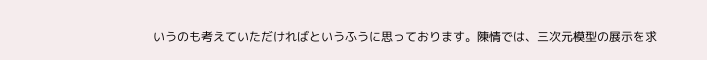いうのも考えていただければというふうに思っております。陳情では、三次元模型の展示を求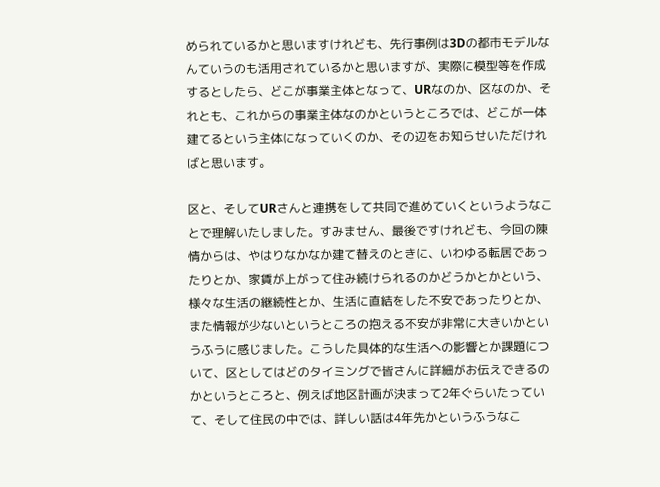められているかと思いますけれども、先行事例は3Dの都市モデルなんていうのも活用されているかと思いますが、実際に模型等を作成するとしたら、どこが事業主体となって、URなのか、区なのか、それとも、これからの事業主体なのかというところでは、どこが一体建てるという主体になっていくのか、その辺をお知らせいただければと思います。

区と、そしてURさんと連携をして共同で進めていくというようなことで理解いたしました。すみません、最後ですけれども、今回の陳情からは、やはりなかなか建て替えのときに、いわゆる転居であったりとか、家賃が上がって住み続けられるのかどうかとかという、様々な生活の継続性とか、生活に直結をした不安であったりとか、また情報が少ないというところの抱える不安が非常に大きいかというふうに感じました。こうした具体的な生活への影響とか課題について、区としてはどのタイミングで皆さんに詳細がお伝えできるのかというところと、例えば地区計画が決まって2年ぐらいたっていて、そして住民の中では、詳しい話は4年先かというふうなこ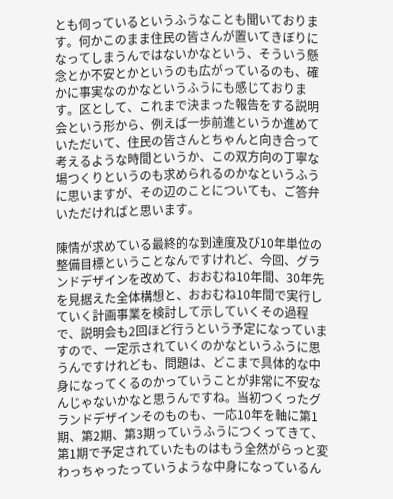とも伺っているというふうなことも聞いております。何かこのまま住民の皆さんが置いてきぼりになってしまうんではないかなという、そういう懸念とか不安とかというのも広がっているのも、確かに事実なのかなというふうにも感じております。区として、これまで決まった報告をする説明会という形から、例えば一歩前進というか進めていただいて、住民の皆さんとちゃんと向き合って考えるような時間というか、この双方向の丁寧な場つくりというのも求められるのかなというふうに思いますが、その辺のことについても、ご答弁いただければと思います。

陳情が求めている最終的な到達度及び10年単位の整備目標ということなんですけれど、今回、グランドデザインを改めて、おおむね10年間、30年先を見据えた全体構想と、おおむね10年間で実行していく計画事業を検討して示していくその過程で、説明会も2回ほど行うという予定になっていますので、一定示されていくのかなというふうに思うんですけれども、問題は、どこまで具体的な中身になってくるのかっていうことが非常に不安なんじゃないかなと思うんですね。当初つくったグランドデザインそのものも、一応10年を軸に第1期、第2期、第3期っていうふうにつくってきて、第1期で予定されていたものはもう全然がらっと変わっちゃったっていうような中身になっているん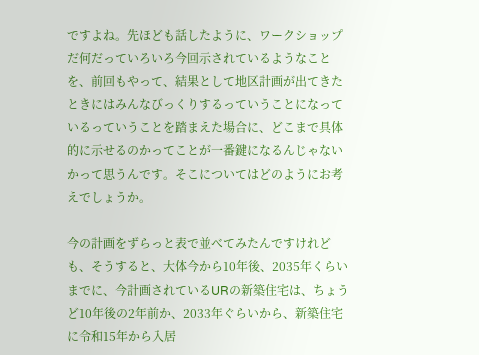ですよね。先ほども話したように、ワークショップだ何だっていろいろ今回示されているようなことを、前回もやって、結果として地区計画が出てきたときにはみんなびっくりするっていうことになっているっていうことを踏まえた場合に、どこまで具体的に示せるのかってことが一番鍵になるんじゃないかって思うんです。そこについてはどのようにお考えでしょうか。

今の計画をずらっと表で並べてみたんですけれども、そうすると、大体今から10年後、2035年くらいまでに、今計画されているURの新築住宅は、ちょうど10年後の2年前か、2033年ぐらいから、新築住宅に令和15年から入居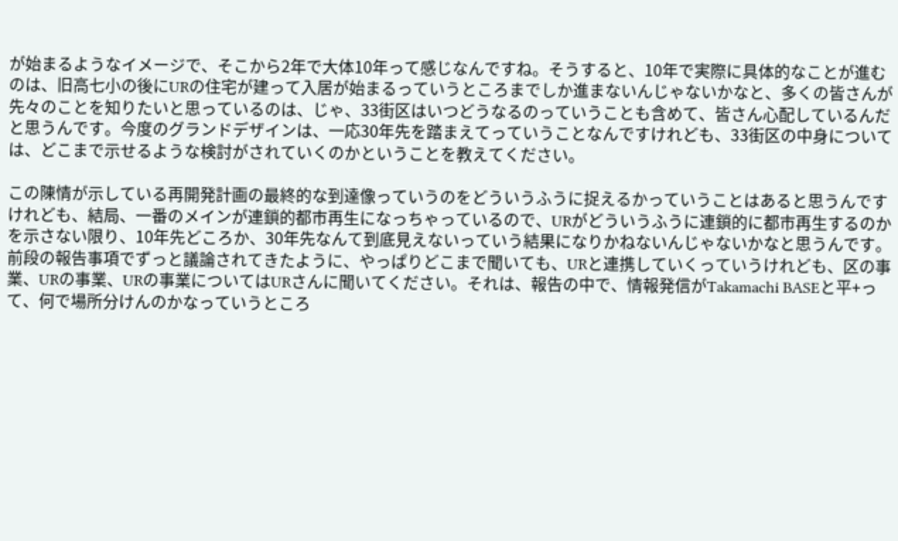が始まるようなイメージで、そこから2年で大体10年って感じなんですね。そうすると、10年で実際に具体的なことが進むのは、旧高七小の後にURの住宅が建って入居が始まるっていうところまでしか進まないんじゃないかなと、多くの皆さんが先々のことを知りたいと思っているのは、じゃ、33街区はいつどうなるのっていうことも含めて、皆さん心配しているんだと思うんです。今度のグランドデザインは、一応30年先を踏まえてっていうことなんですけれども、33街区の中身については、どこまで示せるような検討がされていくのかということを教えてください。

この陳情が示している再開発計画の最終的な到達像っていうのをどういうふうに捉えるかっていうことはあると思うんですけれども、結局、一番のメインが連鎖的都市再生になっちゃっているので、URがどういうふうに連鎖的に都市再生するのかを示さない限り、10年先どころか、30年先なんて到底見えないっていう結果になりかねないんじゃないかなと思うんです。前段の報告事項でずっと議論されてきたように、やっぱりどこまで聞いても、URと連携していくっていうけれども、区の事業、URの事業、URの事業についてはURさんに聞いてください。それは、報告の中で、情報発信がTakamachi BASEと平+って、何で場所分けんのかなっていうところ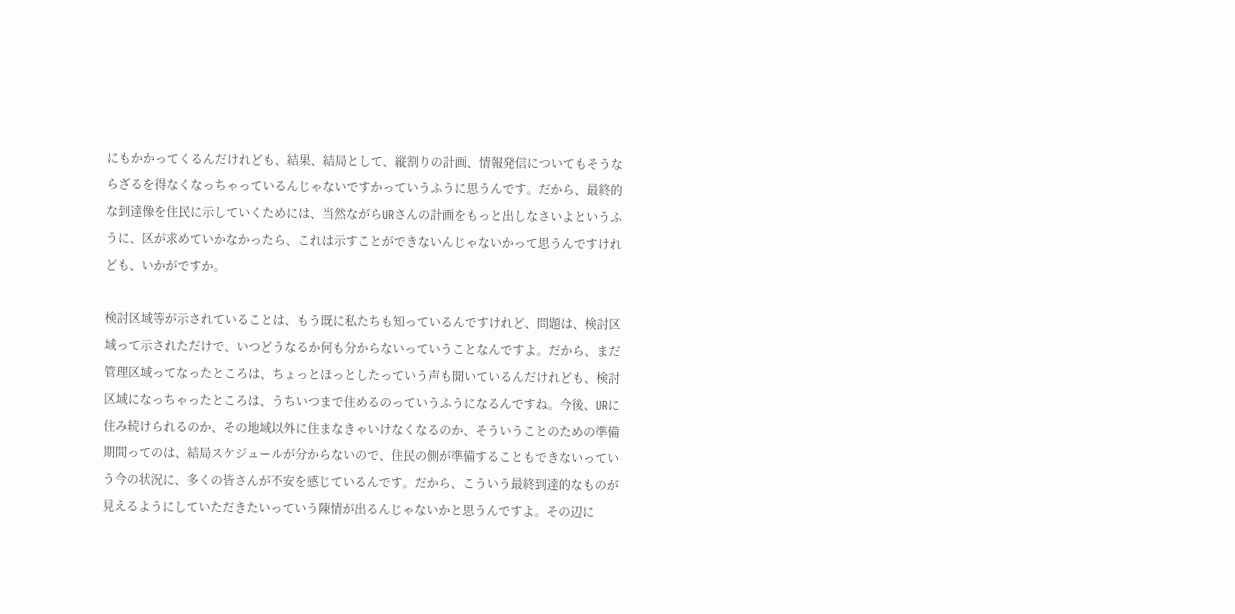にもかかってくるんだけれども、結果、結局として、縦割りの計画、情報発信についてもそうならざるを得なくなっちゃっているんじゃないですかっていうふうに思うんです。だから、最終的な到達像を住民に示していくためには、当然ながらURさんの計画をもっと出しなさいよというふうに、区が求めていかなかったら、これは示すことができないんじゃないかって思うんですけれども、いかがですか。

検討区域等が示されていることは、もう既に私たちも知っているんですけれど、問題は、検討区域って示されただけで、いつどうなるか何も分からないっていうことなんですよ。だから、まだ管理区域ってなったところは、ちょっとほっとしたっていう声も聞いているんだけれども、検討区域になっちゃったところは、うちいつまで住めるのっていうふうになるんですね。今後、URに住み続けられるのか、その地域以外に住まなきゃいけなくなるのか、そういうことのための準備期間ってのは、結局スケジュールが分からないので、住民の側が準備することもできないっていう今の状況に、多くの皆さんが不安を感じているんです。だから、こういう最終到達的なものが見えるようにしていただきたいっていう陳情が出るんじゃないかと思うんですよ。その辺に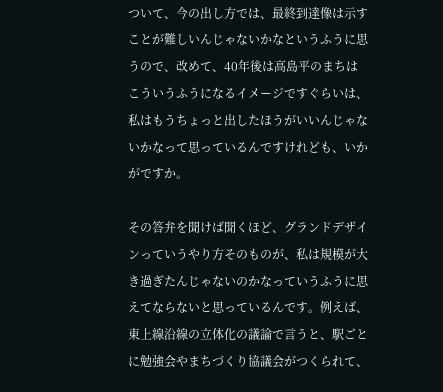ついて、今の出し方では、最終到達像は示すことが難しいんじゃないかなというふうに思うので、改めて、40年後は高島平のまちはこういうふうになるイメージですぐらいは、私はもうちょっと出したほうがいいんじゃないかなって思っているんですけれども、いかがですか。

その答弁を聞けば聞くほど、グランドデザインっていうやり方そのものが、私は規模が大き過ぎたんじゃないのかなっていうふうに思えてならないと思っているんです。例えば、東上線沿線の立体化の議論で言うと、駅ごとに勉強会やまちづくり協議会がつくられて、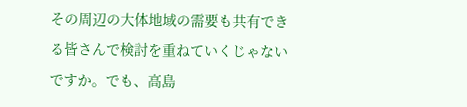その周辺の大体地域の需要も共有できる皆さんで検討を重ねていくじゃないですか。でも、高島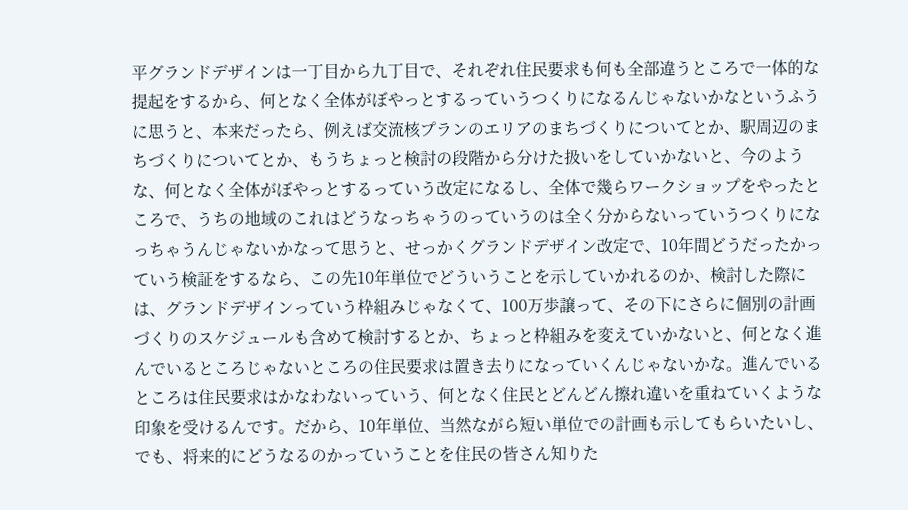平グランドデザインは一丁目から九丁目で、それぞれ住民要求も何も全部違うところで一体的な提起をするから、何となく全体がぼやっとするっていうつくりになるんじゃないかなというふうに思うと、本来だったら、例えば交流核プランのエリアのまちづくりについてとか、駅周辺のまちづくりについてとか、もうちょっと検討の段階から分けた扱いをしていかないと、今のような、何となく全体がぼやっとするっていう改定になるし、全体で幾らワークショップをやったところで、うちの地域のこれはどうなっちゃうのっていうのは全く分からないっていうつくりになっちゃうんじゃないかなって思うと、せっかくグランドデザイン改定で、10年間どうだったかっていう検証をするなら、この先10年単位でどういうことを示していかれるのか、検討した際には、グランドデザインっていう枠組みじゃなくて、100万歩譲って、その下にさらに個別の計画づくりのスケジュールも含めて検討するとか、ちょっと枠組みを変えていかないと、何となく進んでいるところじゃないところの住民要求は置き去りになっていくんじゃないかな。進んでいるところは住民要求はかなわないっていう、何となく住民とどんどん擦れ違いを重ねていくような印象を受けるんです。だから、10年単位、当然ながら短い単位での計画も示してもらいたいし、でも、将来的にどうなるのかっていうことを住民の皆さん知りた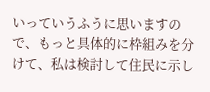いっていうふうに思いますので、もっと具体的に枠組みを分けて、私は検討して住民に示し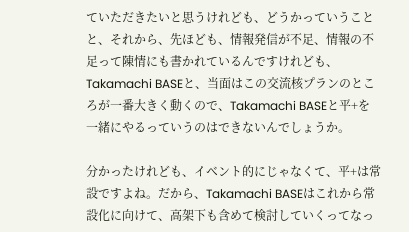ていただきたいと思うけれども、どうかっていうことと、それから、先ほども、情報発信が不足、情報の不足って陳情にも書かれているんですけれども、Takamachi BASEと、当面はこの交流核プランのところが一番大きく動くので、Takamachi BASEと平+を一緒にやるっていうのはできないんでしょうか。

分かったけれども、イベント的にじゃなくて、平+は常設ですよね。だから、Takamachi BASEはこれから常設化に向けて、高架下も含めて検討していくってなっ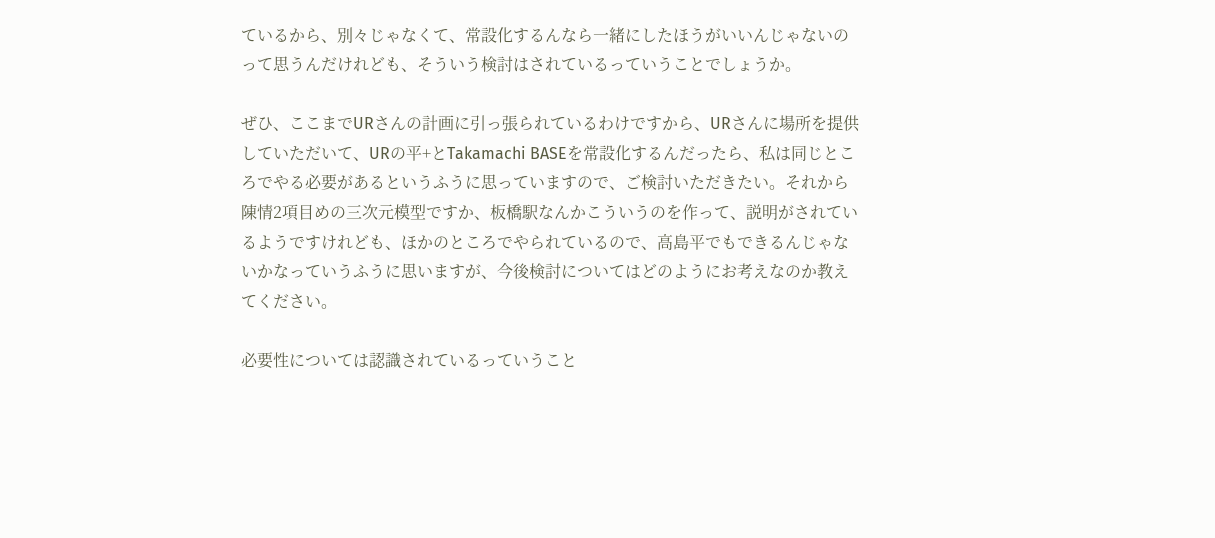ているから、別々じゃなくて、常設化するんなら一緒にしたほうがいいんじゃないのって思うんだけれども、そういう検討はされているっていうことでしょうか。

ぜひ、ここまでURさんの計画に引っ張られているわけですから、URさんに場所を提供していただいて、URの平+とTakamachi BASEを常設化するんだったら、私は同じところでやる必要があるというふうに思っていますので、ご検討いただきたい。それから陳情2項目めの三次元模型ですか、板橋駅なんかこういうのを作って、説明がされているようですけれども、ほかのところでやられているので、高島平でもできるんじゃないかなっていうふうに思いますが、今後検討についてはどのようにお考えなのか教えてください。

必要性については認識されているっていうこと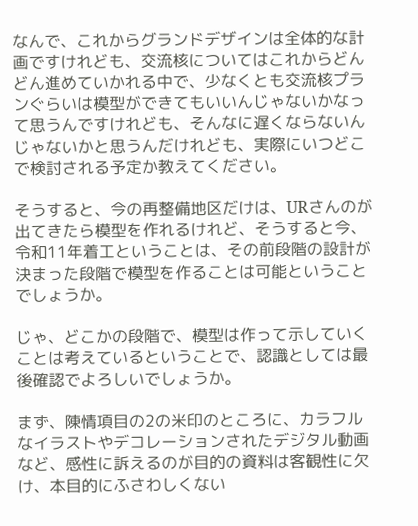なんで、これからグランドデザインは全体的な計画ですけれども、交流核についてはこれからどんどん進めていかれる中で、少なくとも交流核プランぐらいは模型ができてもいいんじゃないかなって思うんですけれども、そんなに遅くならないんじゃないかと思うんだけれども、実際にいつどこで検討される予定か教えてください。

そうすると、今の再整備地区だけは、URさんのが出てきたら模型を作れるけれど、そうすると今、令和11年着工ということは、その前段階の設計が決まった段階で模型を作ることは可能ということでしょうか。

じゃ、どこかの段階で、模型は作って示していくことは考えているということで、認識としては最後確認でよろしいでしょうか。

まず、陳情項目の2の米印のところに、カラフルなイラストやデコレーションされたデジタル動画など、感性に訴えるのが目的の資料は客観性に欠け、本目的にふさわしくない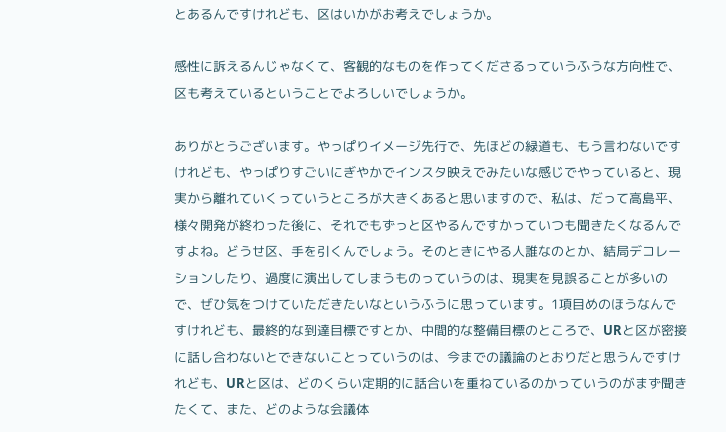とあるんですけれども、区はいかがお考えでしょうか。

感性に訴えるんじゃなくて、客観的なものを作ってくださるっていうふうな方向性で、区も考えているということでよろしいでしょうか。

ありがとうございます。やっぱりイメージ先行で、先ほどの緑道も、もう言わないですけれども、やっぱりすごいにぎやかでインスタ映えでみたいな感じでやっていると、現実から離れていくっていうところが大きくあると思いますので、私は、だって高島平、様々開発が終わった後に、それでもずっと区やるんですかっていつも聞きたくなるんですよね。どうせ区、手を引くんでしょう。そのときにやる人誰なのとか、結局デコレーションしたり、過度に演出してしまうものっていうのは、現実を見誤ることが多いので、ぜひ気をつけていただきたいなというふうに思っています。1項目めのほうなんですけれども、最終的な到達目標ですとか、中間的な整備目標のところで、URと区が密接に話し合わないとできないことっていうのは、今までの議論のとおりだと思うんですけれども、URと区は、どのくらい定期的に話合いを重ねているのかっていうのがまず聞きたくて、また、どのような会議体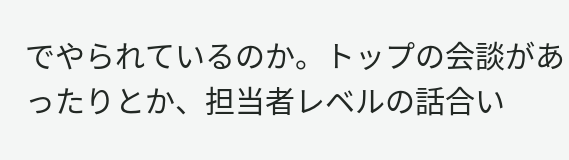でやられているのか。トップの会談があったりとか、担当者レベルの話合い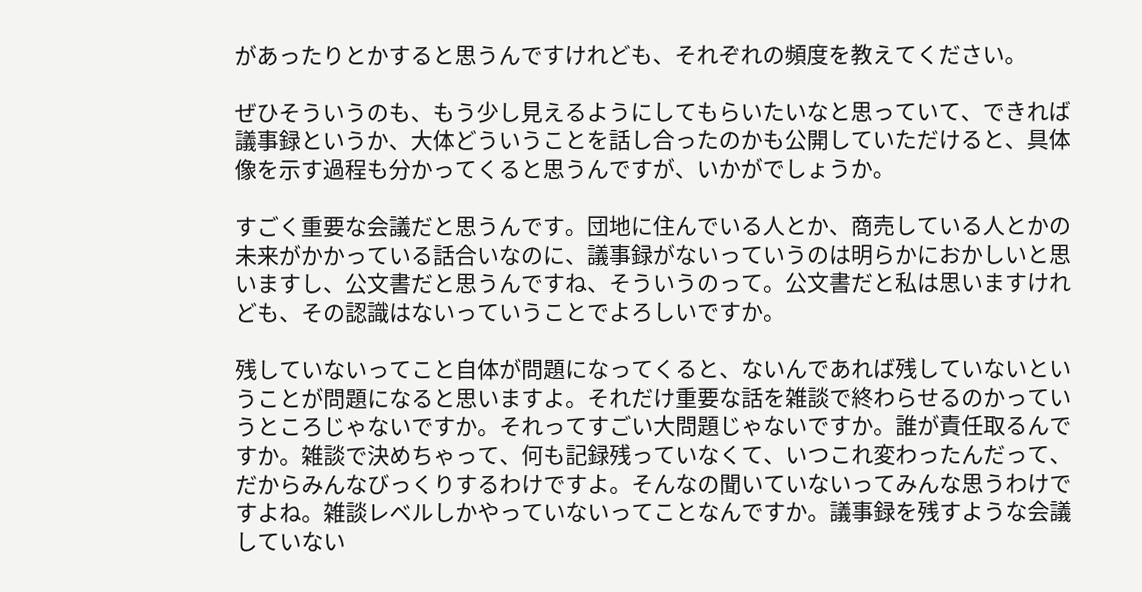があったりとかすると思うんですけれども、それぞれの頻度を教えてください。

ぜひそういうのも、もう少し見えるようにしてもらいたいなと思っていて、できれば議事録というか、大体どういうことを話し合ったのかも公開していただけると、具体像を示す過程も分かってくると思うんですが、いかがでしょうか。

すごく重要な会議だと思うんです。団地に住んでいる人とか、商売している人とかの未来がかかっている話合いなのに、議事録がないっていうのは明らかにおかしいと思いますし、公文書だと思うんですね、そういうのって。公文書だと私は思いますけれども、その認識はないっていうことでよろしいですか。

残していないってこと自体が問題になってくると、ないんであれば残していないということが問題になると思いますよ。それだけ重要な話を雑談で終わらせるのかっていうところじゃないですか。それってすごい大問題じゃないですか。誰が責任取るんですか。雑談で決めちゃって、何も記録残っていなくて、いつこれ変わったんだって、だからみんなびっくりするわけですよ。そんなの聞いていないってみんな思うわけですよね。雑談レベルしかやっていないってことなんですか。議事録を残すような会議していない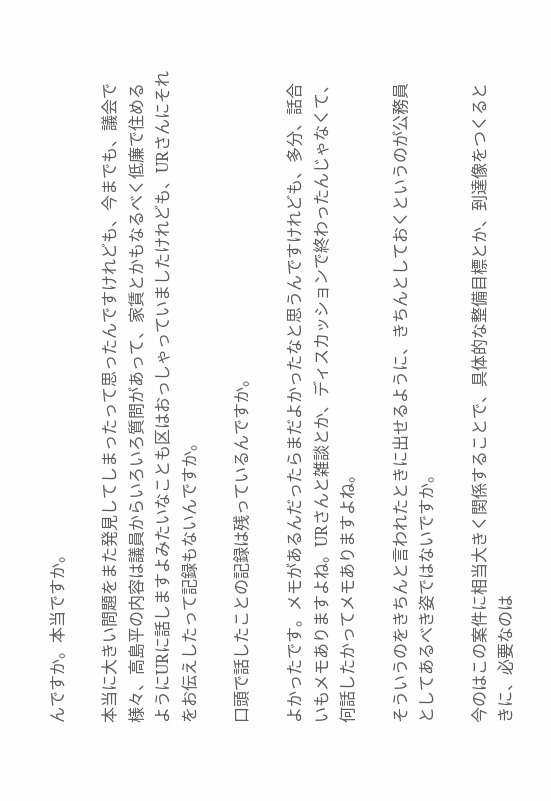んですか。本当ですか。

本当に大きい問題をまた発見してしまったって思ったんですけれども、今までも、議会で様々、高島平の内容は議員からいろいろ質問があって、家賃とかもなるべく低廉で住めるようにURに話しますよみたいなことも区はおっしゃっていましたけれども、URさんにそれをお伝えしたって記録もないんですか。

口頭で話したことの記録は残っているんですか。

よかったです。メモがあるんだったらまだよかったなと思うんですけれども、多分、話合いもメモありますよね。URさんと雑談とか、ディスカッションで終わったんじゃなくて、何話したかってメモありますよね。

そういうのをきちんと言われたときに出せるように、きちんとしておくというのが公務員としてあるべき姿ではないですか。

今のはこの案件に相当大きく関係することで、具体的な整備目標とか、到達像をつくるときに、必要なのは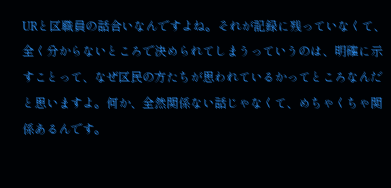URと区職員の話合いなんですよね。それが記録に残っていなくて、全く分からないところで決められてしまうっていうのは、明確に示すことって、なぜ区民の方たちが思われているかってところなんだと思いますよ。何か、全然関係ない話じゃなくて、めちゃくちゃ関係あるんです。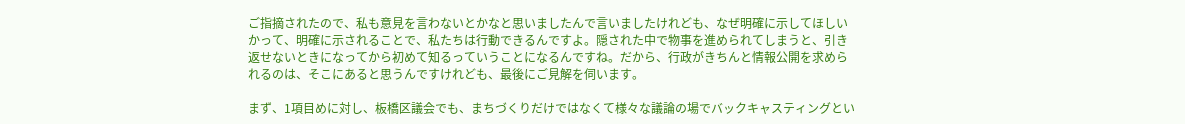ご指摘されたので、私も意見を言わないとかなと思いましたんで言いましたけれども、なぜ明確に示してほしいかって、明確に示されることで、私たちは行動できるんですよ。隠された中で物事を進められてしまうと、引き返せないときになってから初めて知るっていうことになるんですね。だから、行政がきちんと情報公開を求められるのは、そこにあると思うんですけれども、最後にご見解を伺います。

まず、1項目めに対し、板橋区議会でも、まちづくりだけではなくて様々な議論の場でバックキャスティングとい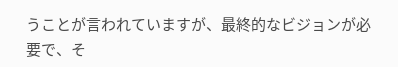うことが言われていますが、最終的なビジョンが必要で、そ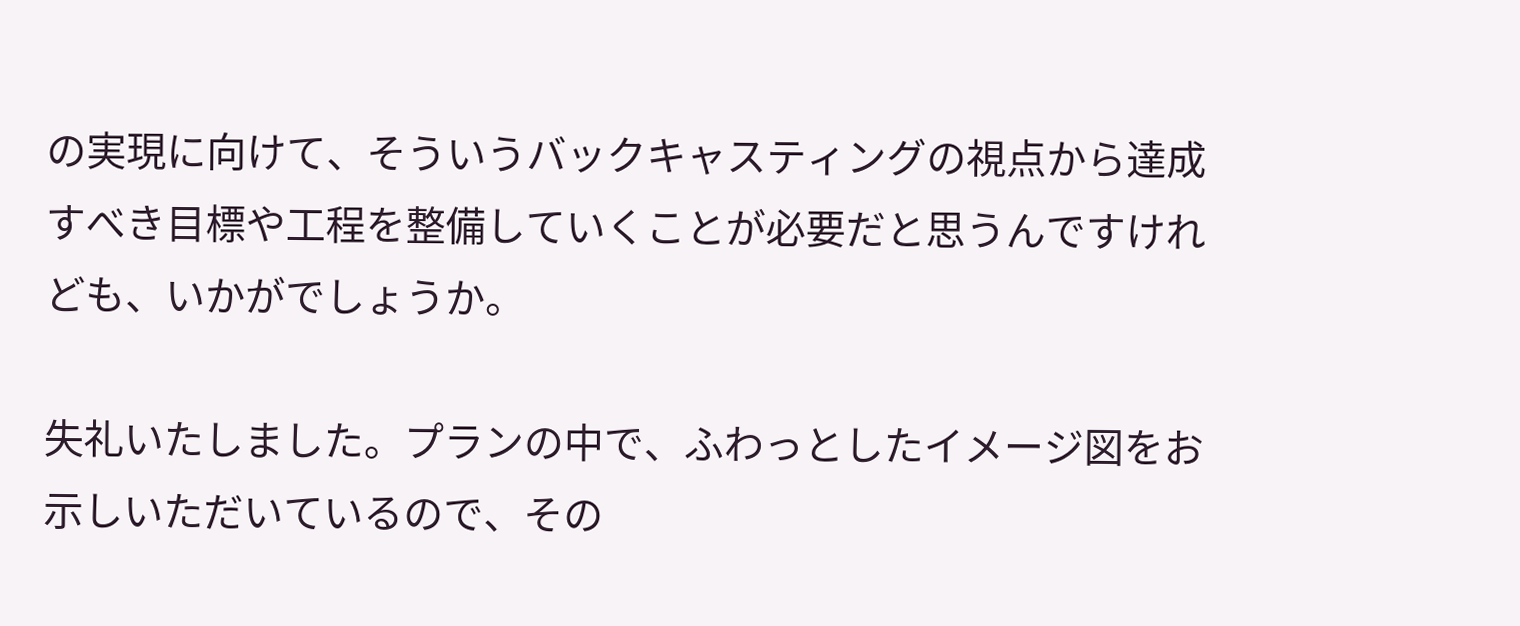の実現に向けて、そういうバックキャスティングの視点から達成すべき目標や工程を整備していくことが必要だと思うんですけれども、いかがでしょうか。

失礼いたしました。プランの中で、ふわっとしたイメージ図をお示しいただいているので、その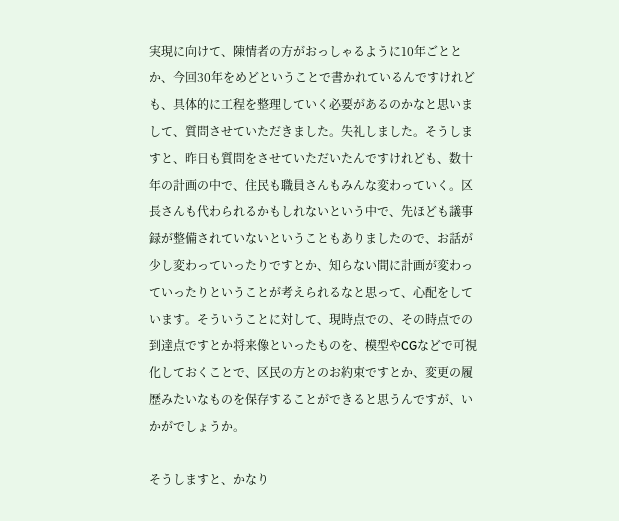実現に向けて、陳情者の方がおっしゃるように10年ごととか、今回30年をめどということで書かれているんですけれども、具体的に工程を整理していく必要があるのかなと思いまして、質問させていただきました。失礼しました。そうしますと、昨日も質問をさせていただいたんですけれども、数十年の計画の中で、住民も職員さんもみんな変わっていく。区長さんも代わられるかもしれないという中で、先ほども議事録が整備されていないということもありましたので、お話が少し変わっていったりですとか、知らない間に計画が変わっていったりということが考えられるなと思って、心配をしています。そういうことに対して、現時点での、その時点での到達点ですとか将来像といったものを、模型やCGなどで可視化しておくことで、区民の方とのお約束ですとか、変更の履歴みたいなものを保存することができると思うんですが、いかがでしょうか。

そうしますと、かなり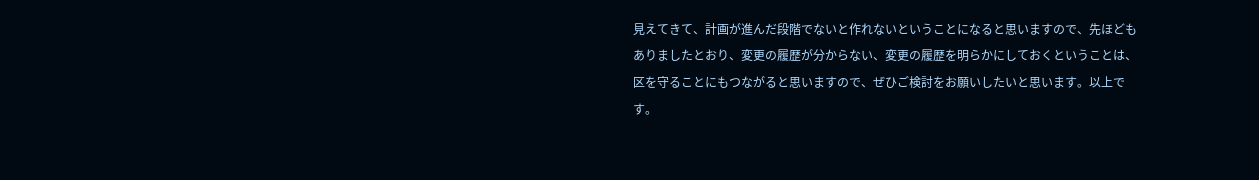見えてきて、計画が進んだ段階でないと作れないということになると思いますので、先ほどもありましたとおり、変更の履歴が分からない、変更の履歴を明らかにしておくということは、区を守ることにもつながると思いますので、ぜひご検討をお願いしたいと思います。以上です。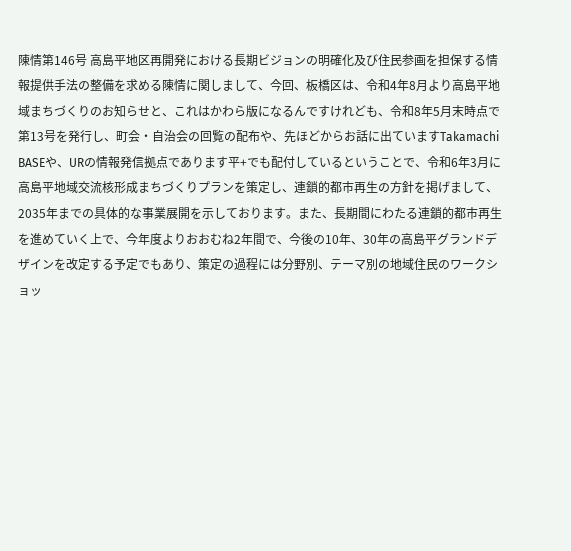陳情第146号 高島平地区再開発における長期ビジョンの明確化及び住民参画を担保する情報提供手法の整備を求める陳情に関しまして、今回、板橋区は、令和4年8月より高島平地域まちづくりのお知らせと、これはかわら版になるんですけれども、令和8年5月末時点で第13号を発行し、町会・自治会の回覧の配布や、先ほどからお話に出ていますTakamachi BASEや、URの情報発信拠点であります平+でも配付しているということで、令和6年3月に高島平地域交流核形成まちづくりプランを策定し、連鎖的都市再生の方針を掲げまして、2035年までの具体的な事業展開を示しております。また、長期間にわたる連鎖的都市再生を進めていく上で、今年度よりおおむね2年間で、今後の10年、30年の高島平グランドデザインを改定する予定でもあり、策定の過程には分野別、テーマ別の地域住民のワークショッ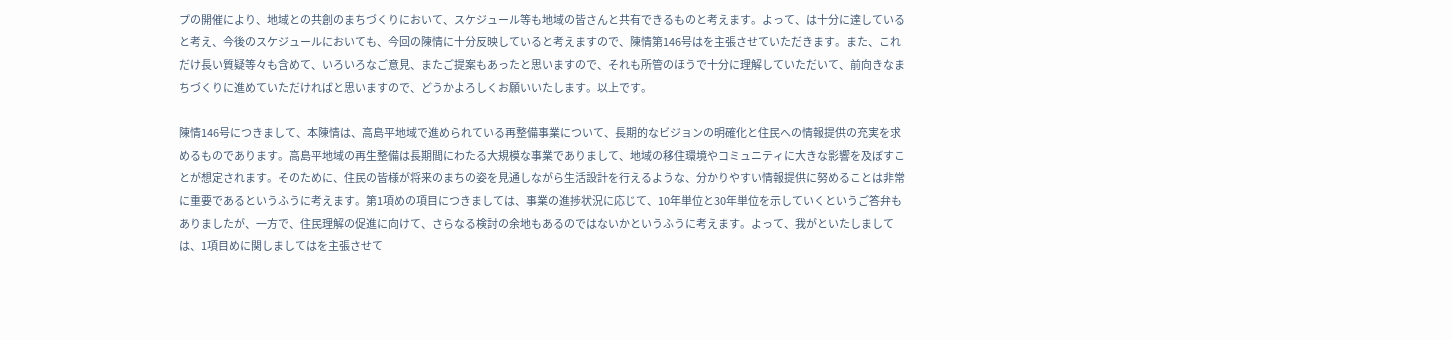プの開催により、地域との共創のまちづくりにおいて、スケジュール等も地域の皆さんと共有できるものと考えます。よって、は十分に達していると考え、今後のスケジュールにおいても、今回の陳情に十分反映していると考えますので、陳情第146号はを主張させていただきます。また、これだけ長い質疑等々も含めて、いろいろなご意見、またご提案もあったと思いますので、それも所管のほうで十分に理解していただいて、前向きなまちづくりに進めていただければと思いますので、どうかよろしくお願いいたします。以上です。

陳情146号につきまして、本陳情は、高島平地域で進められている再整備事業について、長期的なビジョンの明確化と住民への情報提供の充実を求めるものであります。高島平地域の再生整備は長期間にわたる大規模な事業でありまして、地域の移住環境やコミュニティに大きな影響を及ぼすことが想定されます。そのために、住民の皆様が将来のまちの姿を見通しながら生活設計を行えるような、分かりやすい情報提供に努めることは非常に重要であるというふうに考えます。第1項めの項目につきましては、事業の進捗状況に応じて、10年単位と30年単位を示していくというご答弁もありましたが、一方で、住民理解の促進に向けて、さらなる検討の余地もあるのではないかというふうに考えます。よって、我がといたしましては、1項目めに関しましてはを主張させて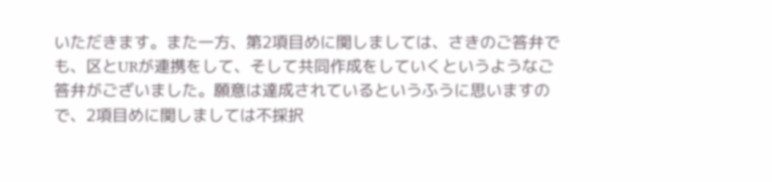いただきます。また一方、第2項目めに関しましては、さきのご答弁でも、区とURが連携をして、そして共同作成をしていくというようなご答弁がございました。願意は達成されているというふうに思いますので、2項目めに関しましては不採択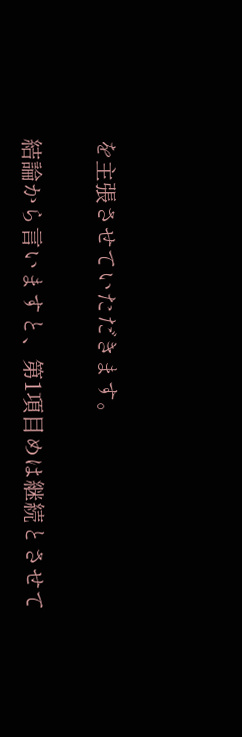を主張させていただきます。

結論から言いますと、第1項目めは継続とさせて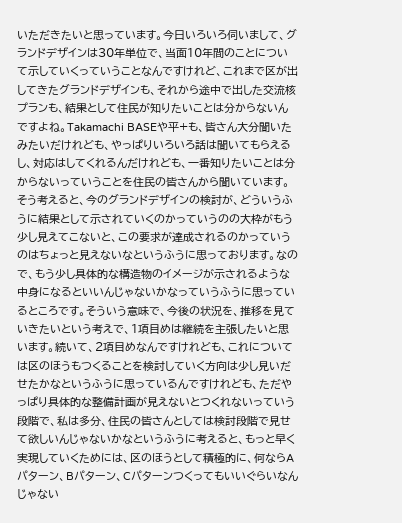いただきたいと思っています。今日いろいろ伺いまして、グランドデザインは30年単位で、当面10年間のことについて示していくっていうことなんですけれど、これまで区が出してきたグランドデザインも、それから途中で出した交流核プランも、結果として住民が知りたいことは分からないんですよね。Takamachi BASEや平+も、皆さん大分聞いたみたいだけれども、やっぱりいろいろ話は聞いてもらえるし、対応はしてくれるんだけれども、一番知りたいことは分からないっていうことを住民の皆さんから聞いています。そう考えると、今のグランドデザインの検討が、どういうふうに結果として示されていくのかっていうのの大枠がもう少し見えてこないと、この要求が達成されるのかっていうのはちょっと見えないなというふうに思っております。なので、もう少し具体的な構造物のイメージが示されるような中身になるといいんじゃないかなっていうふうに思っているところです。そういう意味で、今後の状況を、推移を見ていきたいという考えで、1項目めは継続を主張したいと思います。続いて、2項目めなんですけれども、これについては区のほうもつくることを検討していく方向は少し見いだせたかなというふうに思っているんですけれども、ただやっぱり具体的な整備計画が見えないとつくれないっていう段階で、私は多分、住民の皆さんとしては検討段階で見せて欲しいんじゃないかなというふうに考えると、もっと早く実現していくためには、区のほうとして積極的に、何ならAパターン、Bパターン、Cパターンつくってもいいぐらいなんじゃない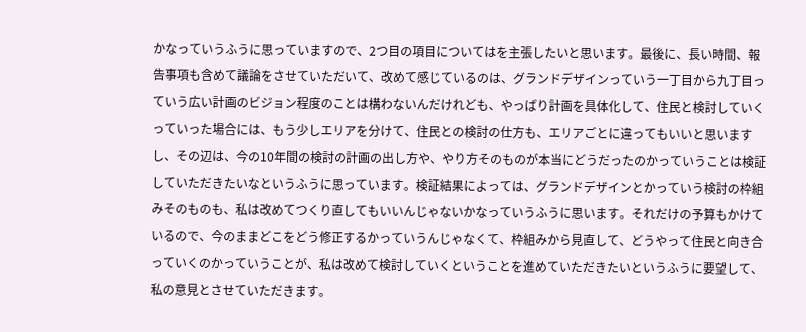かなっていうふうに思っていますので、2つ目の項目についてはを主張したいと思います。最後に、長い時間、報告事項も含めて議論をさせていただいて、改めて感じているのは、グランドデザインっていう一丁目から九丁目っていう広い計画のビジョン程度のことは構わないんだけれども、やっぱり計画を具体化して、住民と検討していくっていった場合には、もう少しエリアを分けて、住民との検討の仕方も、エリアごとに違ってもいいと思いますし、その辺は、今の10年間の検討の計画の出し方や、やり方そのものが本当にどうだったのかっていうことは検証していただきたいなというふうに思っています。検証結果によっては、グランドデザインとかっていう検討の枠組みそのものも、私は改めてつくり直してもいいんじゃないかなっていうふうに思います。それだけの予算もかけているので、今のままどこをどう修正するかっていうんじゃなくて、枠組みから見直して、どうやって住民と向き合っていくのかっていうことが、私は改めて検討していくということを進めていただきたいというふうに要望して、私の意見とさせていただきます。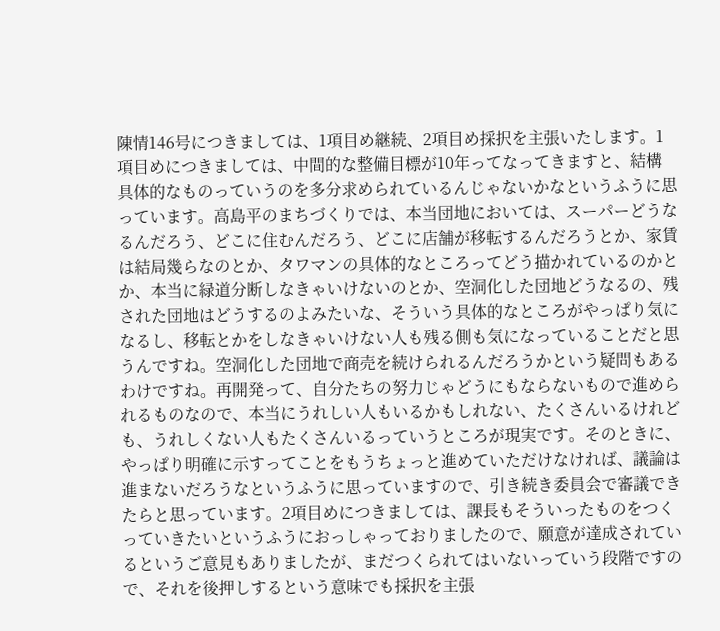陳情146号につきましては、1項目め継続、2項目め採択を主張いたします。1項目めにつきましては、中間的な整備目標が10年ってなってきますと、結構具体的なものっていうのを多分求められているんじゃないかなというふうに思っています。高島平のまちづくりでは、本当団地においては、スーパーどうなるんだろう、どこに住むんだろう、どこに店舗が移転するんだろうとか、家賃は結局幾らなのとか、タワマンの具体的なところってどう描かれているのかとか、本当に緑道分断しなきゃいけないのとか、空洞化した団地どうなるの、残された団地はどうするのよみたいな、そういう具体的なところがやっぱり気になるし、移転とかをしなきゃいけない人も残る側も気になっていることだと思うんですね。空洞化した団地で商売を続けられるんだろうかという疑問もあるわけですね。再開発って、自分たちの努力じゃどうにもならないもので進められるものなので、本当にうれしい人もいるかもしれない、たくさんいるけれども、うれしくない人もたくさんいるっていうところが現実です。そのときに、やっぱり明確に示すってことをもうちょっと進めていただけなければ、議論は進まないだろうなというふうに思っていますので、引き続き委員会で審議できたらと思っています。2項目めにつきましては、課長もそういったものをつくっていきたいというふうにおっしゃっておりましたので、願意が達成されているというご意見もありましたが、まだつくられてはいないっていう段階ですので、それを後押しするという意味でも採択を主張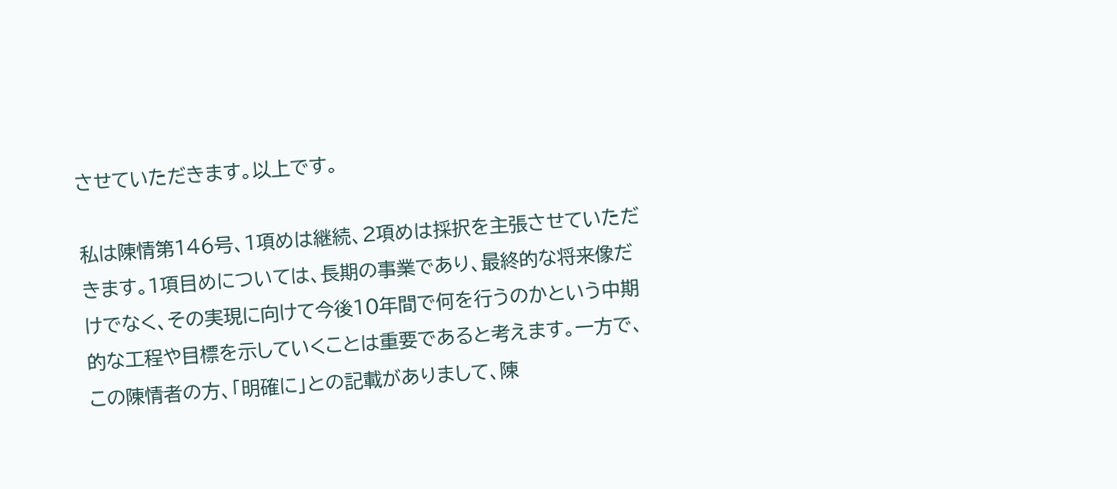させていただきます。以上です。

私は陳情第146号、1項めは継続、2項めは採択を主張させていただきます。1項目めについては、長期の事業であり、最終的な将来像だけでなく、その実現に向けて今後10年間で何を行うのかという中期的な工程や目標を示していくことは重要であると考えます。一方で、この陳情者の方、「明確に」との記載がありまして、陳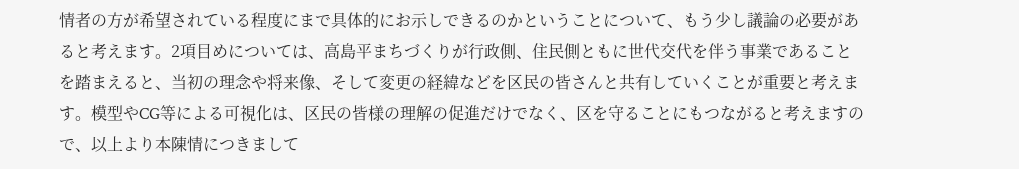情者の方が希望されている程度にまで具体的にお示しできるのかということについて、もう少し議論の必要があると考えます。2項目めについては、高島平まちづくりが行政側、住民側ともに世代交代を伴う事業であることを踏まえると、当初の理念や将来像、そして変更の経緯などを区民の皆さんと共有していくことが重要と考えます。模型やCG等による可視化は、区民の皆様の理解の促進だけでなく、区を守ることにもつながると考えますので、以上より本陳情につきまして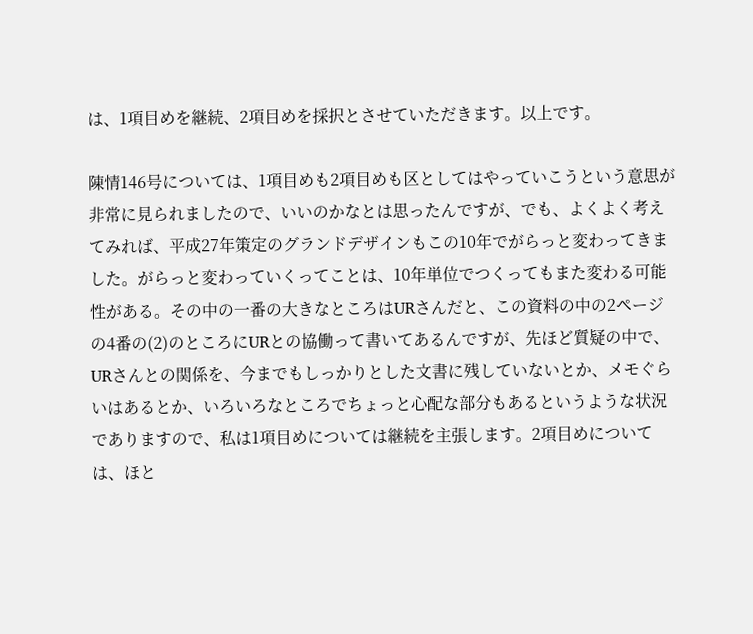は、1項目めを継続、2項目めを採択とさせていただきます。以上です。

陳情146号については、1項目めも2項目めも区としてはやっていこうという意思が非常に見られましたので、いいのかなとは思ったんですが、でも、よくよく考えてみれば、平成27年策定のグランドデザインもこの10年でがらっと変わってきました。がらっと変わっていくってことは、10年単位でつくってもまた変わる可能性がある。その中の一番の大きなところはURさんだと、この資料の中の2ページの4番の(2)のところにURとの協働って書いてあるんですが、先ほど質疑の中で、URさんとの関係を、今までもしっかりとした文書に残していないとか、メモぐらいはあるとか、いろいろなところでちょっと心配な部分もあるというような状況でありますので、私は1項目めについては継続を主張します。2項目めについては、ほと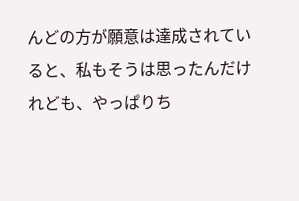んどの方が願意は達成されていると、私もそうは思ったんだけれども、やっぱりち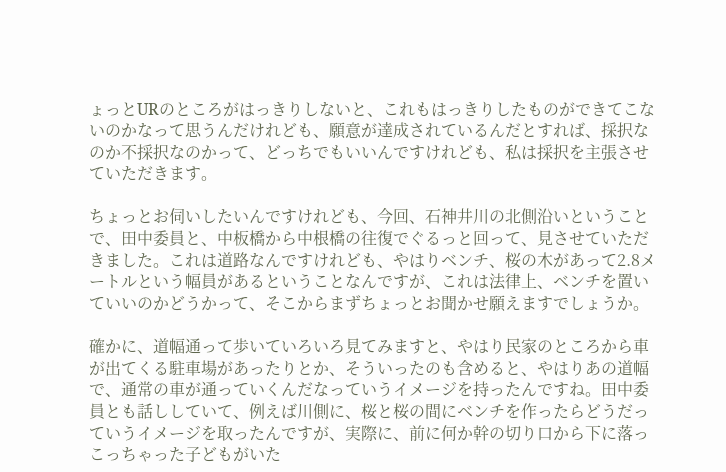ょっとURのところがはっきりしないと、これもはっきりしたものができてこないのかなって思うんだけれども、願意が達成されているんだとすれば、採択なのか不採択なのかって、どっちでもいいんですけれども、私は採択を主張させていただきます。

ちょっとお伺いしたいんですけれども、今回、石神井川の北側沿いということで、田中委員と、中板橋から中根橋の往復でぐるっと回って、見させていただきました。これは道路なんですけれども、やはりベンチ、桜の木があって2.8メートルという幅員があるということなんですが、これは法律上、ベンチを置いていいのかどうかって、そこからまずちょっとお聞かせ願えますでしょうか。

確かに、道幅通って歩いていろいろ見てみますと、やはり民家のところから車が出てくる駐車場があったりとか、そういったのも含めると、やはりあの道幅で、通常の車が通っていくんだなっていうイメージを持ったんですね。田中委員とも話ししていて、例えば川側に、桜と桜の間にベンチを作ったらどうだっていうイメージを取ったんですが、実際に、前に何か幹の切り口から下に落っこっちゃった子どもがいた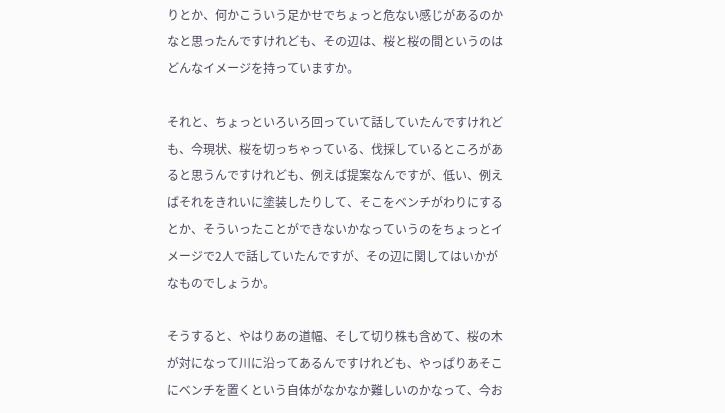りとか、何かこういう足かせでちょっと危ない感じがあるのかなと思ったんですけれども、その辺は、桜と桜の間というのはどんなイメージを持っていますか。

それと、ちょっといろいろ回っていて話していたんですけれども、今現状、桜を切っちゃっている、伐採しているところがあると思うんですけれども、例えば提案なんですが、低い、例えばそれをきれいに塗装したりして、そこをベンチがわりにするとか、そういったことができないかなっていうのをちょっとイメージで2人で話していたんですが、その辺に関してはいかがなものでしょうか。

そうすると、やはりあの道幅、そして切り株も含めて、桜の木が対になって川に沿ってあるんですけれども、やっぱりあそこにベンチを置くという自体がなかなか難しいのかなって、今お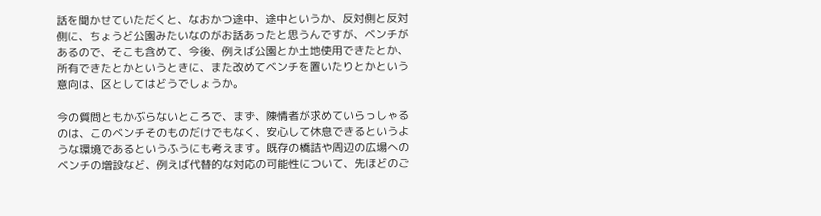話を聞かせていただくと、なおかつ途中、途中というか、反対側と反対側に、ちょうど公園みたいなのがお話あったと思うんですが、ベンチがあるので、そこも含めて、今後、例えば公園とか土地使用できたとか、所有できたとかというときに、また改めてベンチを置いたりとかという意向は、区としてはどうでしょうか。

今の質問ともかぶらないところで、まず、陳情者が求めていらっしゃるのは、このベンチそのものだけでもなく、安心して休息できるというような環境であるというふうにも考えます。既存の橋詰や周辺の広場へのベンチの増設など、例えば代替的な対応の可能性について、先ほどのご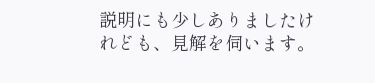説明にも少しありましたけれども、見解を伺います。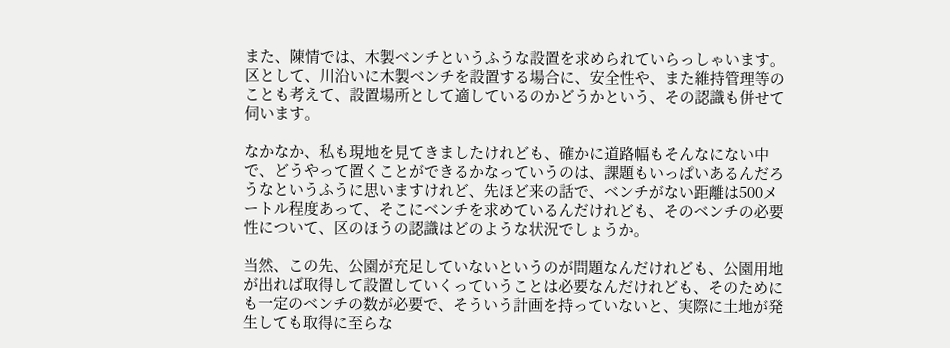また、陳情では、木製ベンチというふうな設置を求められていらっしゃいます。区として、川沿いに木製ベンチを設置する場合に、安全性や、また維持管理等のことも考えて、設置場所として適しているのかどうかという、その認識も併せて伺います。

なかなか、私も現地を見てきましたけれども、確かに道路幅もそんなにない中で、どうやって置くことができるかなっていうのは、課題もいっぱいあるんだろうなというふうに思いますけれど、先ほど来の話で、ベンチがない距離は500メートル程度あって、そこにベンチを求めているんだけれども、そのベンチの必要性について、区のほうの認識はどのような状況でしょうか。

当然、この先、公園が充足していないというのが問題なんだけれども、公園用地が出れば取得して設置していくっていうことは必要なんだけれども、そのためにも一定のベンチの数が必要で、そういう計画を持っていないと、実際に土地が発生しても取得に至らな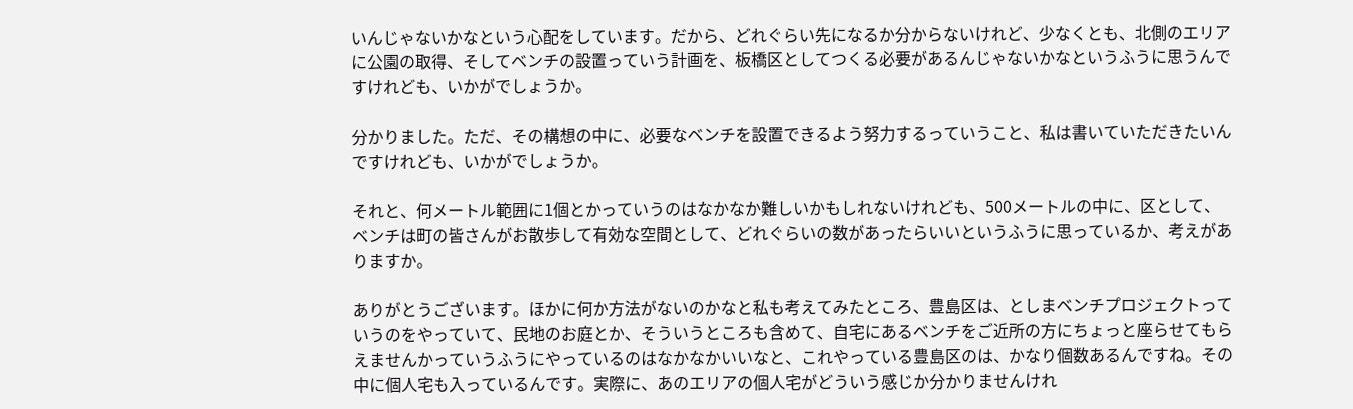いんじゃないかなという心配をしています。だから、どれぐらい先になるか分からないけれど、少なくとも、北側のエリアに公園の取得、そしてベンチの設置っていう計画を、板橋区としてつくる必要があるんじゃないかなというふうに思うんですけれども、いかがでしょうか。

分かりました。ただ、その構想の中に、必要なベンチを設置できるよう努力するっていうこと、私は書いていただきたいんですけれども、いかがでしょうか。

それと、何メートル範囲に1個とかっていうのはなかなか難しいかもしれないけれども、500メートルの中に、区として、ベンチは町の皆さんがお散歩して有効な空間として、どれぐらいの数があったらいいというふうに思っているか、考えがありますか。

ありがとうございます。ほかに何か方法がないのかなと私も考えてみたところ、豊島区は、としまベンチプロジェクトっていうのをやっていて、民地のお庭とか、そういうところも含めて、自宅にあるベンチをご近所の方にちょっと座らせてもらえませんかっていうふうにやっているのはなかなかいいなと、これやっている豊島区のは、かなり個数あるんですね。その中に個人宅も入っているんです。実際に、あのエリアの個人宅がどういう感じか分かりませんけれ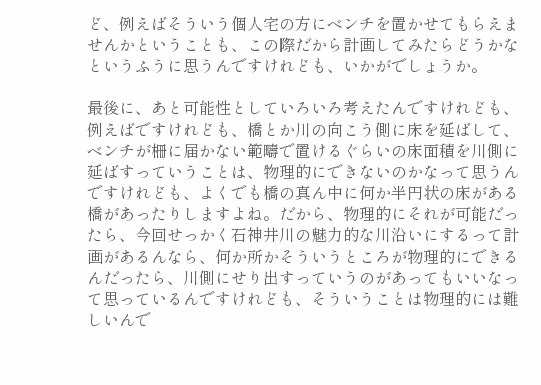ど、例えばそういう個人宅の方にベンチを置かせてもらえませんかということも、この際だから計画してみたらどうかなというふうに思うんですけれども、いかがでしょうか。

最後に、あと可能性としていろいろ考えたんですけれども、例えばですけれども、橋とか川の向こう側に床を延ばして、ベンチが柵に届かない範疇で置けるぐらいの床面積を川側に延ばすっていうことは、物理的にできないのかなって思うんですけれども、よくでも橋の真ん中に何か半円状の床がある橋があったりしますよね。だから、物理的にそれが可能だったら、今回せっかく石神井川の魅力的な川沿いにするって計画があるんなら、何か所かそういうところが物理的にできるんだったら、川側にせり出すっていうのがあってもいいなって思っているんですけれども、そういうことは物理的には難しいんで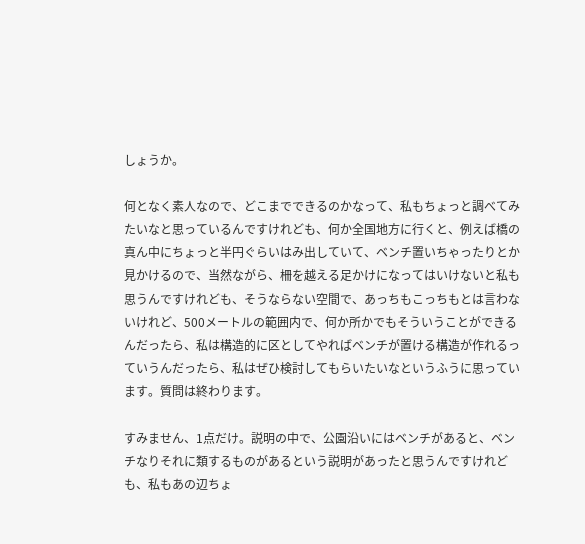しょうか。

何となく素人なので、どこまでできるのかなって、私もちょっと調べてみたいなと思っているんですけれども、何か全国地方に行くと、例えば橋の真ん中にちょっと半円ぐらいはみ出していて、ベンチ置いちゃったりとか見かけるので、当然ながら、柵を越える足かけになってはいけないと私も思うんですけれども、そうならない空間で、あっちもこっちもとは言わないけれど、500メートルの範囲内で、何か所かでもそういうことができるんだったら、私は構造的に区としてやればベンチが置ける構造が作れるっていうんだったら、私はぜひ検討してもらいたいなというふうに思っています。質問は終わります。

すみません、1点だけ。説明の中で、公園沿いにはベンチがあると、ベンチなりそれに類するものがあるという説明があったと思うんですけれども、私もあの辺ちょ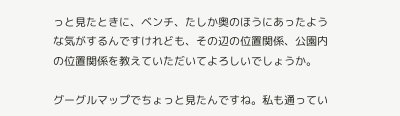っと見たときに、ベンチ、たしか奥のほうにあったような気がするんですけれども、その辺の位置関係、公園内の位置関係を教えていただいてよろしいでしょうか。

グーグルマップでちょっと見たんですね。私も通ってい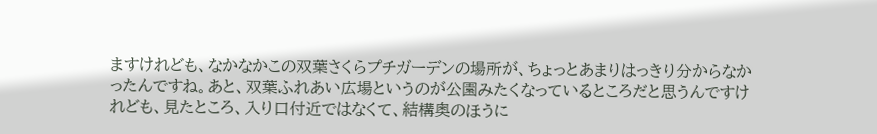ますけれども、なかなかこの双葉さくらプチガーデンの場所が、ちょっとあまりはっきり分からなかったんですね。あと、双葉ふれあい広場というのが公園みたくなっているところだと思うんですけれども、見たところ、入り口付近ではなくて、結構奥のほうに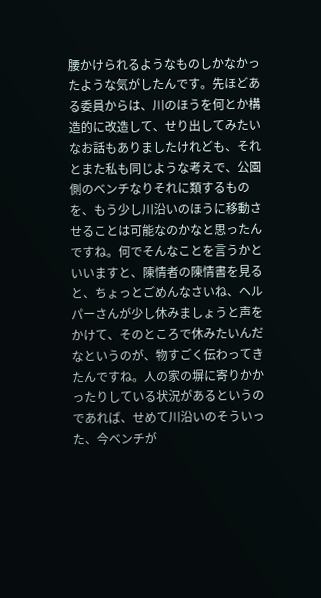腰かけられるようなものしかなかったような気がしたんです。先ほどある委員からは、川のほうを何とか構造的に改造して、せり出してみたいなお話もありましたけれども、それとまた私も同じような考えで、公園側のベンチなりそれに類するものを、もう少し川沿いのほうに移動させることは可能なのかなと思ったんですね。何でそんなことを言うかといいますと、陳情者の陳情書を見ると、ちょっとごめんなさいね、ヘルパーさんが少し休みましょうと声をかけて、そのところで休みたいんだなというのが、物すごく伝わってきたんですね。人の家の塀に寄りかかったりしている状況があるというのであれば、せめて川沿いのそういった、今ベンチが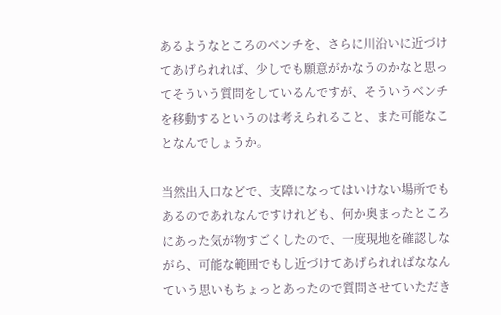あるようなところのベンチを、さらに川沿いに近づけてあげられれば、少しでも願意がかなうのかなと思ってそういう質問をしているんですが、そういうベンチを移動するというのは考えられること、また可能なことなんでしょうか。

当然出入口などで、支障になってはいけない場所でもあるのであれなんですけれども、何か奥まったところにあった気が物すごくしたので、一度現地を確認しながら、可能な範囲でもし近づけてあげられればななんていう思いもちょっとあったので質問させていただき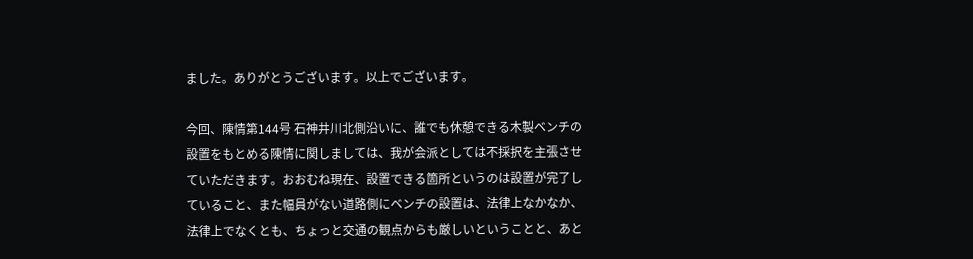ました。ありがとうございます。以上でございます。

今回、陳情第144号 石神井川北側沿いに、誰でも休憩できる木製ベンチの設置をもとめる陳情に関しましては、我が会派としては不採択を主張させていただきます。おおむね現在、設置できる箇所というのは設置が完了していること、また幅員がない道路側にベンチの設置は、法律上なかなか、法律上でなくとも、ちょっと交通の観点からも厳しいということと、あと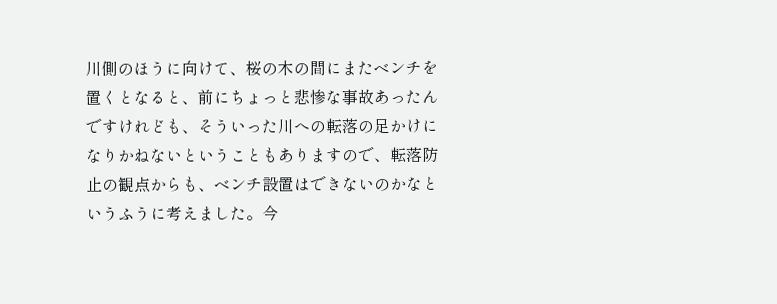川側のほうに向けて、桜の木の間にまたベンチを置くとなると、前にちょっと悲惨な事故あったんですけれども、そういった川への転落の足かけになりかねないということもありますので、転落防止の観点からも、ベンチ設置はできないのかなというふうに考えました。今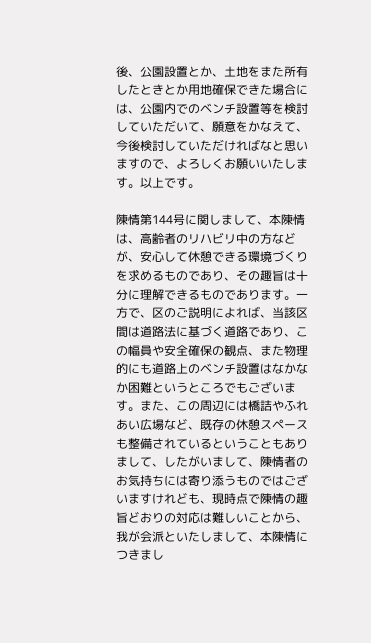後、公園設置とか、土地をまた所有したときとか用地確保できた場合には、公園内でのベンチ設置等を検討していただいて、願意をかなえて、今後検討していただければなと思いますので、よろしくお願いいたします。以上です。

陳情第144号に関しまして、本陳情は、高齢者のリハビリ中の方などが、安心して休憩できる環境づくりを求めるものであり、その趣旨は十分に理解できるものであります。一方で、区のご説明によれば、当該区間は道路法に基づく道路であり、この幅員や安全確保の観点、また物理的にも道路上のベンチ設置はなかなか困難というところでもございます。また、この周辺には橋詰やふれあい広場など、既存の休憩スペースも整備されているということもありまして、したがいまして、陳情者のお気持ちには寄り添うものではございますけれども、現時点で陳情の趣旨どおりの対応は難しいことから、我が会派といたしまして、本陳情につきまし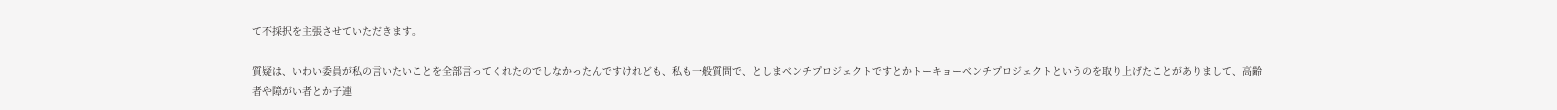て不採択を主張させていただきます。

質疑は、いわい委員が私の言いたいことを全部言ってくれたのでしなかったんですけれども、私も一般質問で、としまベンチプロジェクトですとかトーキョーベンチプロジェクトというのを取り上げたことがありまして、高齢者や障がい者とか子連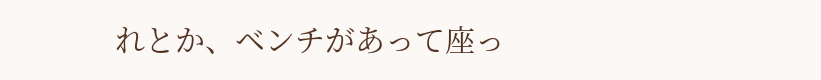れとか、ベンチがあって座っ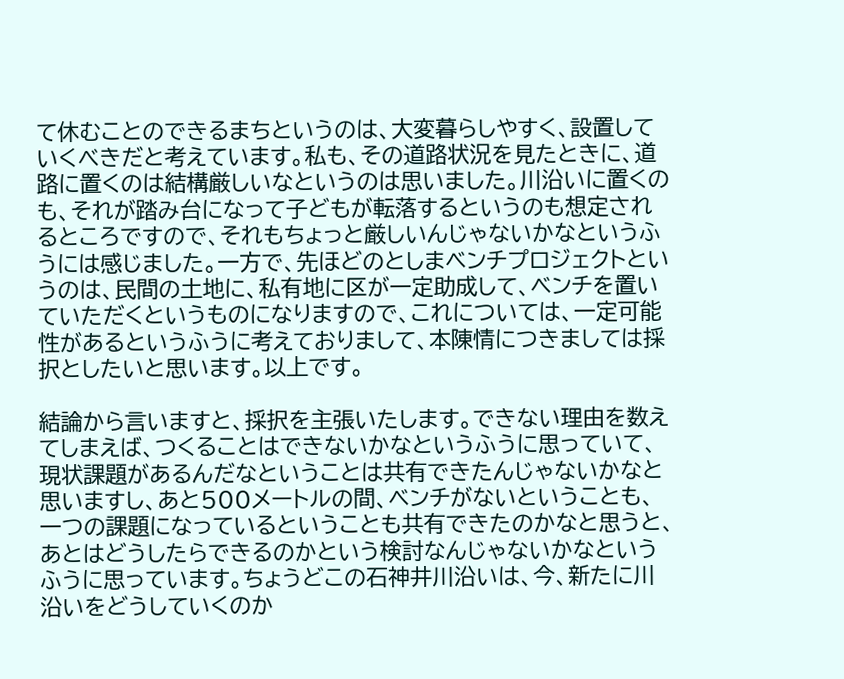て休むことのできるまちというのは、大変暮らしやすく、設置していくべきだと考えています。私も、その道路状況を見たときに、道路に置くのは結構厳しいなというのは思いました。川沿いに置くのも、それが踏み台になって子どもが転落するというのも想定されるところですので、それもちょっと厳しいんじゃないかなというふうには感じました。一方で、先ほどのとしまベンチプロジェクトというのは、民間の土地に、私有地に区が一定助成して、ベンチを置いていただくというものになりますので、これについては、一定可能性があるというふうに考えておりまして、本陳情につきましては採択としたいと思います。以上です。

結論から言いますと、採択を主張いたします。できない理由を数えてしまえば、つくることはできないかなというふうに思っていて、現状課題があるんだなということは共有できたんじゃないかなと思いますし、あと500メートルの間、ベンチがないということも、一つの課題になっているということも共有できたのかなと思うと、あとはどうしたらできるのかという検討なんじゃないかなというふうに思っています。ちょうどこの石神井川沿いは、今、新たに川沿いをどうしていくのか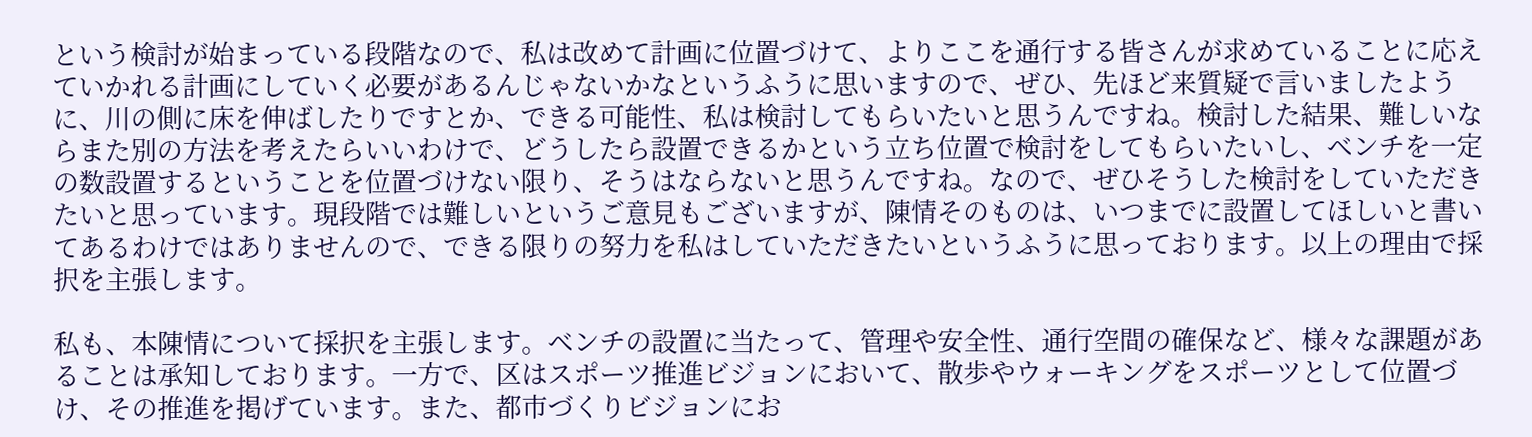という検討が始まっている段階なので、私は改めて計画に位置づけて、よりここを通行する皆さんが求めていることに応えていかれる計画にしていく必要があるんじゃないかなというふうに思いますので、ぜひ、先ほど来質疑で言いましたように、川の側に床を伸ばしたりですとか、できる可能性、私は検討してもらいたいと思うんですね。検討した結果、難しいならまた別の方法を考えたらいいわけで、どうしたら設置できるかという立ち位置で検討をしてもらいたいし、ベンチを一定の数設置するということを位置づけない限り、そうはならないと思うんですね。なので、ぜひそうした検討をしていただきたいと思っています。現段階では難しいというご意見もございますが、陳情そのものは、いつまでに設置してほしいと書いてあるわけではありませんので、できる限りの努力を私はしていただきたいというふうに思っております。以上の理由で採択を主張します。

私も、本陳情について採択を主張します。ベンチの設置に当たって、管理や安全性、通行空間の確保など、様々な課題があることは承知しております。一方で、区はスポーツ推進ビジョンにおいて、散歩やウォーキングをスポーツとして位置づけ、その推進を掲げています。また、都市づくりビジョンにお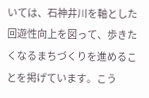いては、石神井川を軸とした回遊性向上を図って、歩きたくなるまちづくりを進めることを掲げています。こう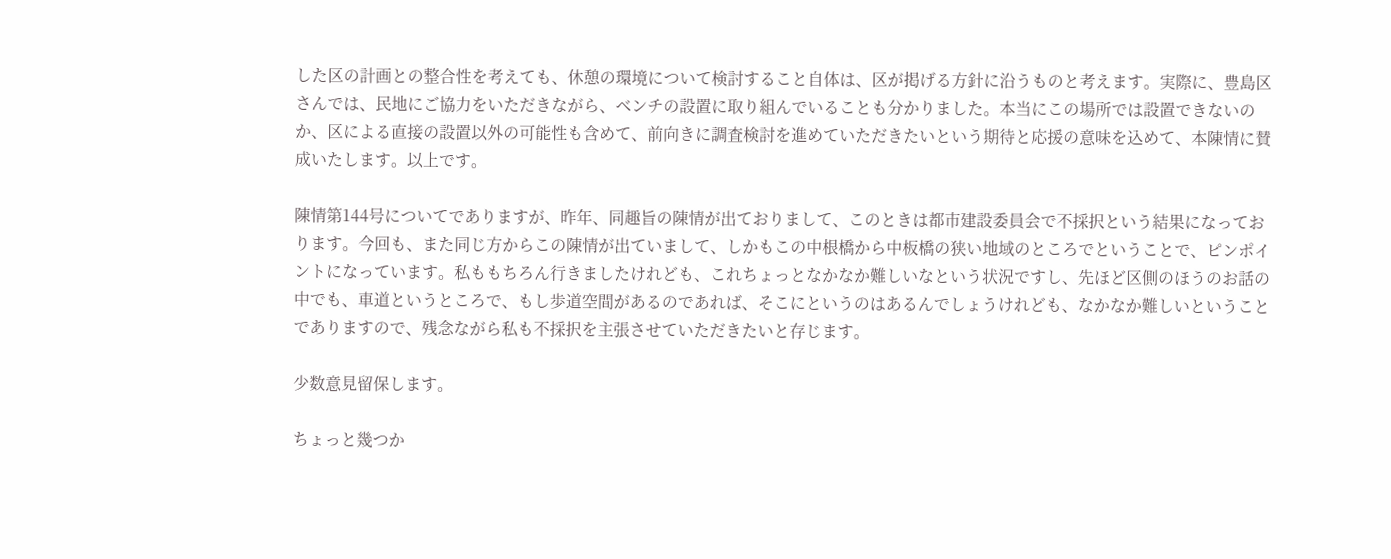した区の計画との整合性を考えても、休憩の環境について検討すること自体は、区が掲げる方針に沿うものと考えます。実際に、豊島区さんでは、民地にご協力をいただきながら、ベンチの設置に取り組んでいることも分かりました。本当にこの場所では設置できないのか、区による直接の設置以外の可能性も含めて、前向きに調査検討を進めていただきたいという期待と応援の意味を込めて、本陳情に賛成いたします。以上です。

陳情第144号についてでありますが、昨年、同趣旨の陳情が出ておりまして、このときは都市建設委員会で不採択という結果になっております。今回も、また同じ方からこの陳情が出ていまして、しかもこの中根橋から中板橋の狭い地域のところでということで、ピンポイントになっています。私ももちろん行きましたけれども、これちょっとなかなか難しいなという状況ですし、先ほど区側のほうのお話の中でも、車道というところで、もし歩道空間があるのであれば、そこにというのはあるんでしょうけれども、なかなか難しいということでありますので、残念ながら私も不採択を主張させていただきたいと存じます。

少数意見留保します。

ちょっと幾つか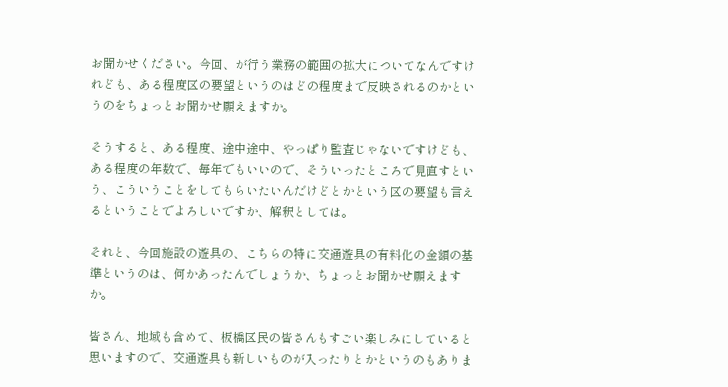お聞かせください。今回、が行う業務の範囲の拡大についてなんですけれども、ある程度区の要望というのはどの程度まで反映されるのかというのをちょっとお聞かせ願えますか。

そうすると、ある程度、途中途中、やっぱり監査じゃないですけども、ある程度の年数で、毎年でもいいので、そういったところで見直すという、こういうことをしてもらいたいんだけどとかという区の要望も言えるということでよろしいですか、解釈としては。

それと、今回施設の遊具の、こちらの特に交通遊具の有料化の金額の基準というのは、何かあったんでしょうか、ちょっとお聞かせ願えますか。

皆さん、地域も含めて、板橋区民の皆さんもすごい楽しみにしていると思いますので、交通遊具も新しいものが入ったりとかというのもありま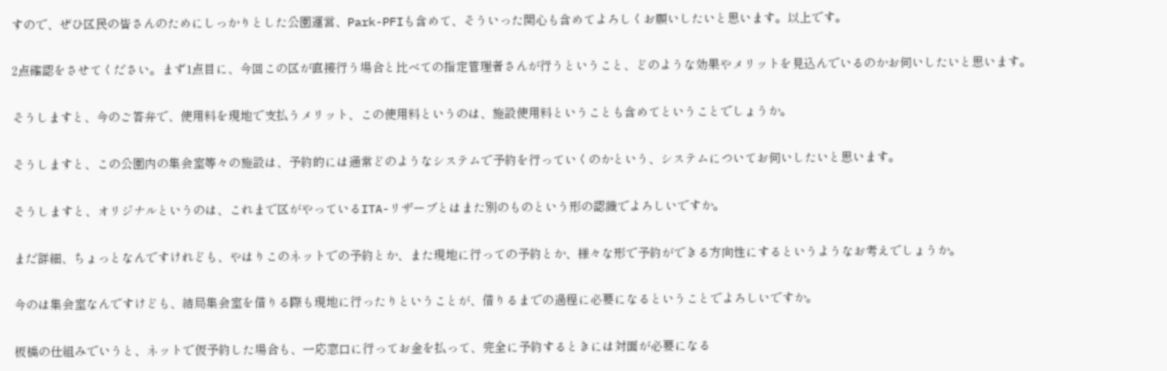すので、ぜひ区民の皆さんのためにしっかりとした公園運営、Park-PFIも含めて、そういった関心も含めてよろしくお願いしたいと思います。以上です。

2点確認をさせてください。まず1点目に、今回この区が直接行う場合と比べての指定管理者さんが行うということ、どのような効果やメリットを見込んでいるのかお伺いしたいと思います。

そうしますと、今のご答弁で、使用料を現地で支払うメリット、この使用料というのは、施設使用料ということも含めてということでしょうか。

そうしますと、この公園内の集会室等々の施設は、予約的には通常どのようなシステムで予約を行っていくのかという、システムについてお伺いしたいと思います。

そうしますと、オリジナルというのは、これまで区がやっているITA-リザーブとはまた別のものという形の認識でよろしいですか。

まだ詳細、ちょっとなんですけれども、やはりこのネットでの予約とか、また現地に行っての予約とか、様々な形で予約ができる方向性にするというようなお考えでしょうか。

今のは集会室なんですけども、結局集会室を借りる際も現地に行ったりということが、借りるまでの過程に必要になるということでよろしいですか。

板橋の仕組みでいうと、ネットで仮予約した場合も、一応窓口に行ってお金を払って、完全に予約するときには対面が必要になる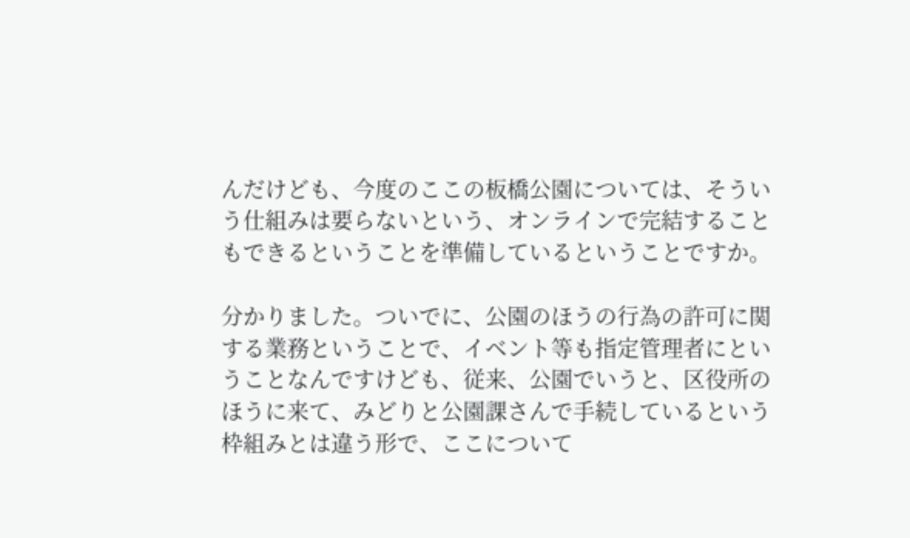んだけども、今度のここの板橋公園については、そういう仕組みは要らないという、オンラインで完結することもできるということを準備しているということですか。

分かりました。ついでに、公園のほうの行為の許可に関する業務ということで、イベント等も指定管理者にということなんですけども、従来、公園でいうと、区役所のほうに来て、みどりと公園課さんで手続しているという枠組みとは違う形で、ここについて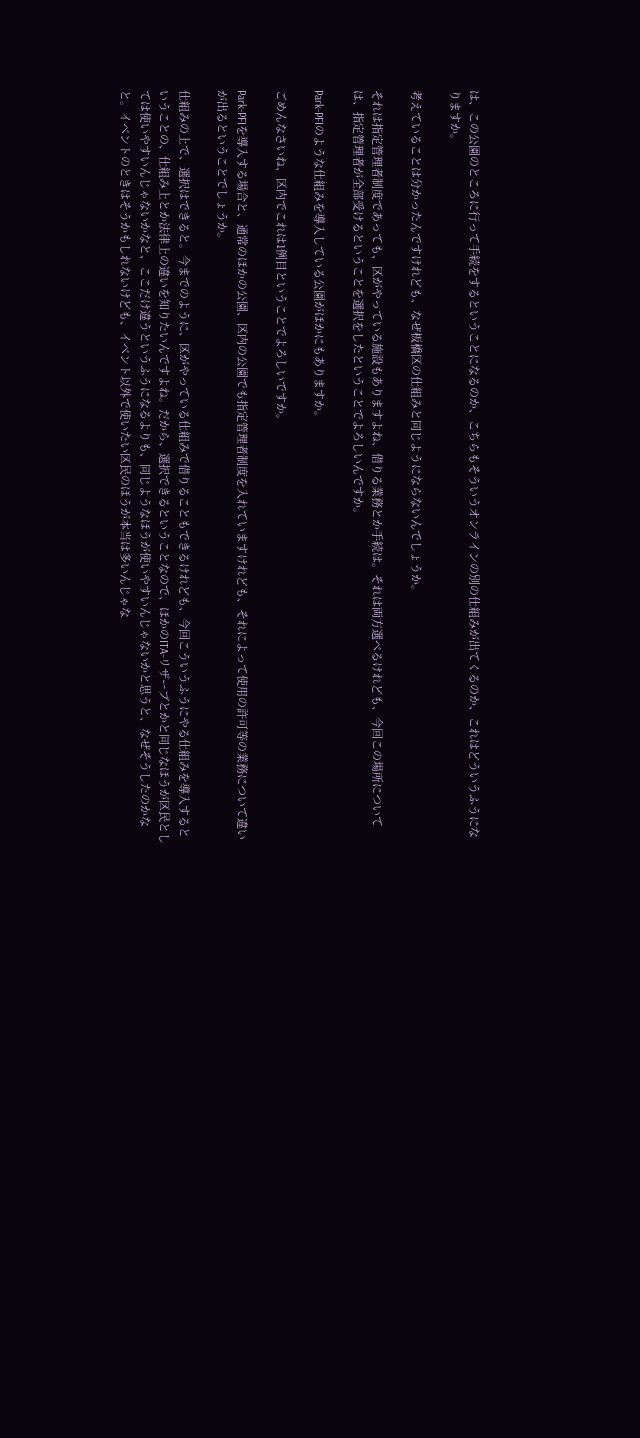は、この公園のところに行って手続をするということになるのか、こちらもそういうオンラインの別の仕組みが出てくるのか、これはどういうふうになりますか。

考えていることは分かったんですけれども、なぜ板橋区の仕組みと同じようにならないんでしょうか。

それは指定管理者制度であっても、区がやっている施設もありますよね、借りる業務とか手続は。それは両方選べるけれども、今回この場所については、指定管理者が全部受けるということを選択をしたということでよろしいんですか。

Park-PFIのような仕組みを導入している公園がほかにもありますか。

ごめんなさいね、区内でこれは1例目ということでよろしいですか。

Park-PFIを導入する場合と、通常のほかの公園、区内の公園でも指定管理者制度を入れていますけれども、それによって使用の許可等の業務について違いが出るということでしょうか。

仕組みの上で、選択はできると。今までのように、区がやっている仕組みで借りることもできるけれども、今回こういうふうにやる仕組みを導入するということの、仕組み上とか法律上の違いを知りたいんですよね。だから、選択できるということなので、ほかのITA-リザーブとかと同じなほうが区民としては使いやすいんじゃないかなと、ここだけ違うというふうになるよりも、同じようなほうが使いやすいんじゃないかと思うと、なぜそうしたのかなと。イベントのときはそうかもしれないけども、イベント以外で使いたい区民のほうが本当は多いんじゃな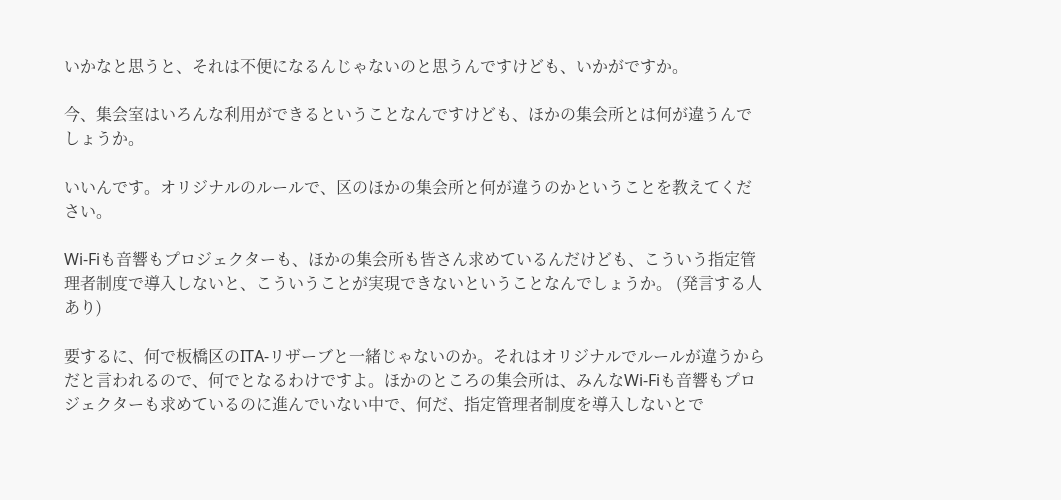いかなと思うと、それは不便になるんじゃないのと思うんですけども、いかがですか。

今、集会室はいろんな利用ができるということなんですけども、ほかの集会所とは何が違うんでしょうか。

いいんです。オリジナルのルールで、区のほかの集会所と何が違うのかということを教えてください。

Wi-Fiも音響もプロジェクターも、ほかの集会所も皆さん求めているんだけども、こういう指定管理者制度で導入しないと、こういうことが実現できないということなんでしょうか。 (発言する人あり)

要するに、何で板橋区のITA-リザーブと一緒じゃないのか。それはオリジナルでルールが違うからだと言われるので、何でとなるわけですよ。ほかのところの集会所は、みんなWi-Fiも音響もプロジェクターも求めているのに進んでいない中で、何だ、指定管理者制度を導入しないとで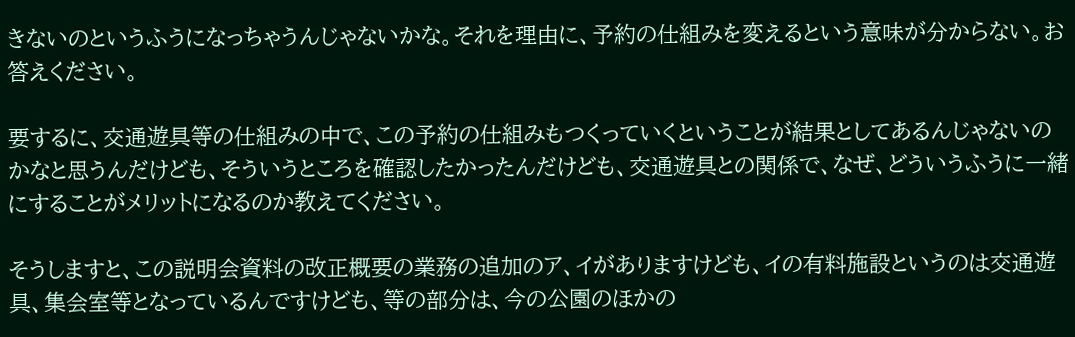きないのというふうになっちゃうんじゃないかな。それを理由に、予約の仕組みを変えるという意味が分からない。お答えください。

要するに、交通遊具等の仕組みの中で、この予約の仕組みもつくっていくということが結果としてあるんじゃないのかなと思うんだけども、そういうところを確認したかったんだけども、交通遊具との関係で、なぜ、どういうふうに一緒にすることがメリットになるのか教えてください。

そうしますと、この説明会資料の改正概要の業務の追加のア、イがありますけども、イの有料施設というのは交通遊具、集会室等となっているんですけども、等の部分は、今の公園のほかの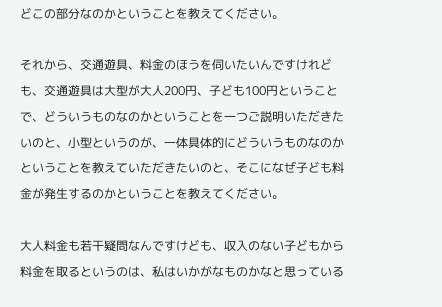どこの部分なのかということを教えてください。

それから、交通遊具、料金のほうを伺いたいんですけれども、交通遊具は大型が大人200円、子ども100円ということで、どういうものなのかということを一つご説明いただきたいのと、小型というのが、一体具体的にどういうものなのかということを教えていただきたいのと、そこになぜ子ども料金が発生するのかということを教えてください。

大人料金も若干疑問なんですけども、収入のない子どもから料金を取るというのは、私はいかがなものかなと思っている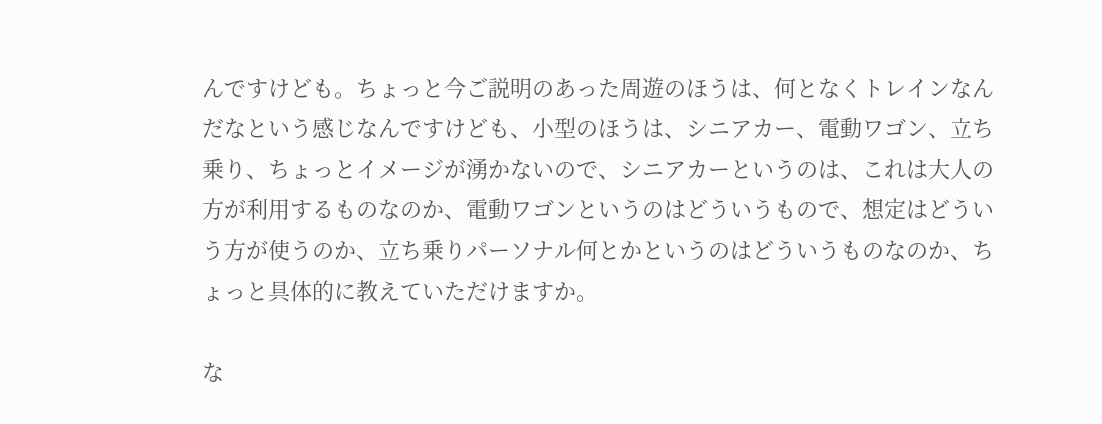んですけども。ちょっと今ご説明のあった周遊のほうは、何となくトレインなんだなという感じなんですけども、小型のほうは、シニアカー、電動ワゴン、立ち乗り、ちょっとイメージが湧かないので、シニアカーというのは、これは大人の方が利用するものなのか、電動ワゴンというのはどういうもので、想定はどういう方が使うのか、立ち乗りパーソナル何とかというのはどういうものなのか、ちょっと具体的に教えていただけますか。

な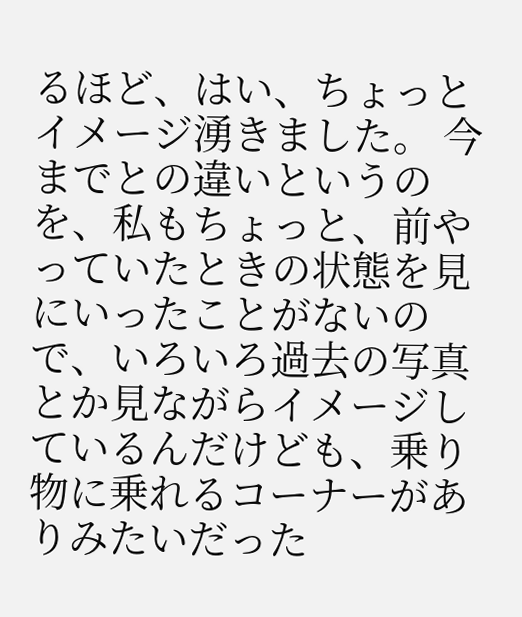るほど、はい、ちょっとイメージ湧きました。 今までとの違いというのを、私もちょっと、前やっていたときの状態を見にいったことがないので、いろいろ過去の写真とか見ながらイメージしているんだけども、乗り物に乗れるコーナーがありみたいだった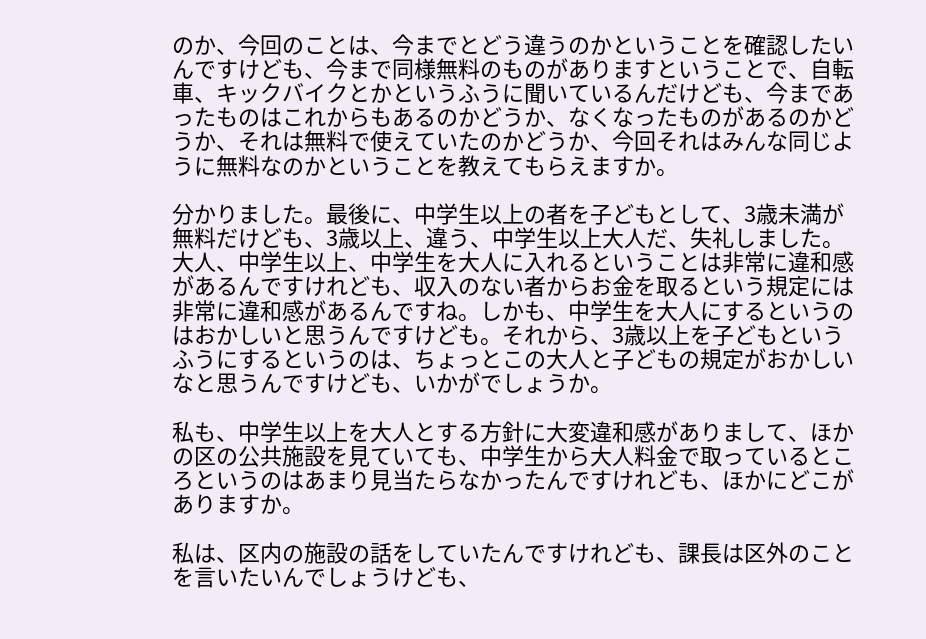のか、今回のことは、今までとどう違うのかということを確認したいんですけども、今まで同様無料のものがありますということで、自転車、キックバイクとかというふうに聞いているんだけども、今まであったものはこれからもあるのかどうか、なくなったものがあるのかどうか、それは無料で使えていたのかどうか、今回それはみんな同じように無料なのかということを教えてもらえますか。

分かりました。最後に、中学生以上の者を子どもとして、3歳未満が無料だけども、3歳以上、違う、中学生以上大人だ、失礼しました。大人、中学生以上、中学生を大人に入れるということは非常に違和感があるんですけれども、収入のない者からお金を取るという規定には非常に違和感があるんですね。しかも、中学生を大人にするというのはおかしいと思うんですけども。それから、3歳以上を子どもというふうにするというのは、ちょっとこの大人と子どもの規定がおかしいなと思うんですけども、いかがでしょうか。

私も、中学生以上を大人とする方針に大変違和感がありまして、ほかの区の公共施設を見ていても、中学生から大人料金で取っているところというのはあまり見当たらなかったんですけれども、ほかにどこがありますか。

私は、区内の施設の話をしていたんですけれども、課長は区外のことを言いたいんでしょうけども、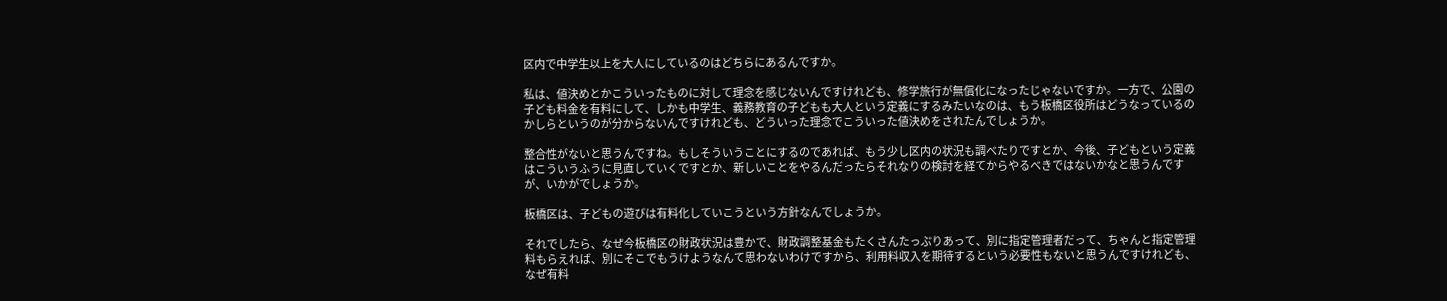区内で中学生以上を大人にしているのはどちらにあるんですか。

私は、値決めとかこういったものに対して理念を感じないんですけれども、修学旅行が無償化になったじゃないですか。一方で、公園の子ども料金を有料にして、しかも中学生、義務教育の子どもも大人という定義にするみたいなのは、もう板橋区役所はどうなっているのかしらというのが分からないんですけれども、どういった理念でこういった値決めをされたんでしょうか。

整合性がないと思うんですね。もしそういうことにするのであれば、もう少し区内の状況も調べたりですとか、今後、子どもという定義はこういうふうに見直していくですとか、新しいことをやるんだったらそれなりの検討を経てからやるべきではないかなと思うんですが、いかがでしょうか。

板橋区は、子どもの遊びは有料化していこうという方針なんでしょうか。

それでしたら、なぜ今板橋区の財政状況は豊かで、財政調整基金もたくさんたっぷりあって、別に指定管理者だって、ちゃんと指定管理料もらえれば、別にそこでもうけようなんて思わないわけですから、利用料収入を期待するという必要性もないと思うんですけれども、なぜ有料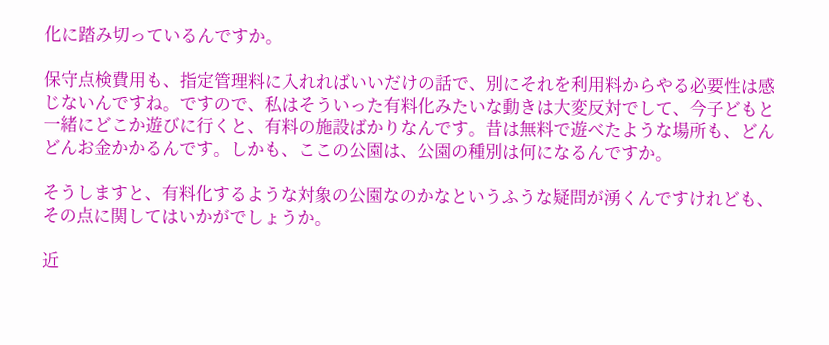化に踏み切っているんですか。

保守点検費用も、指定管理料に入れればいいだけの話で、別にそれを利用料からやる必要性は感じないんですね。ですので、私はそういった有料化みたいな動きは大変反対でして、今子どもと一緒にどこか遊びに行くと、有料の施設ばかりなんです。昔は無料で遊べたような場所も、どんどんお金かかるんです。しかも、ここの公園は、公園の種別は何になるんですか。

そうしますと、有料化するような対象の公園なのかなというふうな疑問が湧くんですけれども、その点に関してはいかがでしょうか。

近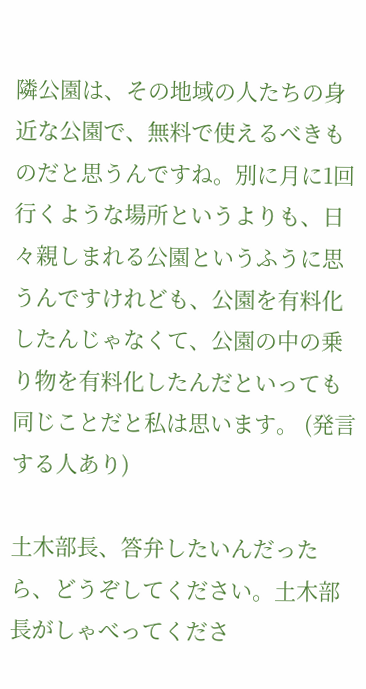隣公園は、その地域の人たちの身近な公園で、無料で使えるべきものだと思うんですね。別に月に1回行くような場所というよりも、日々親しまれる公園というふうに思うんですけれども、公園を有料化したんじゃなくて、公園の中の乗り物を有料化したんだといっても同じことだと私は思います。 (発言する人あり)

土木部長、答弁したいんだったら、どうぞしてください。土木部長がしゃべってくださ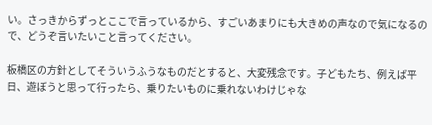い。さっきからずっとここで言っているから、すごいあまりにも大きめの声なので気になるので、どうぞ言いたいこと言ってください。

板橋区の方針としてそういうふうなものだとすると、大変残念です。子どもたち、例えば平日、遊ぼうと思って行ったら、乗りたいものに乗れないわけじゃな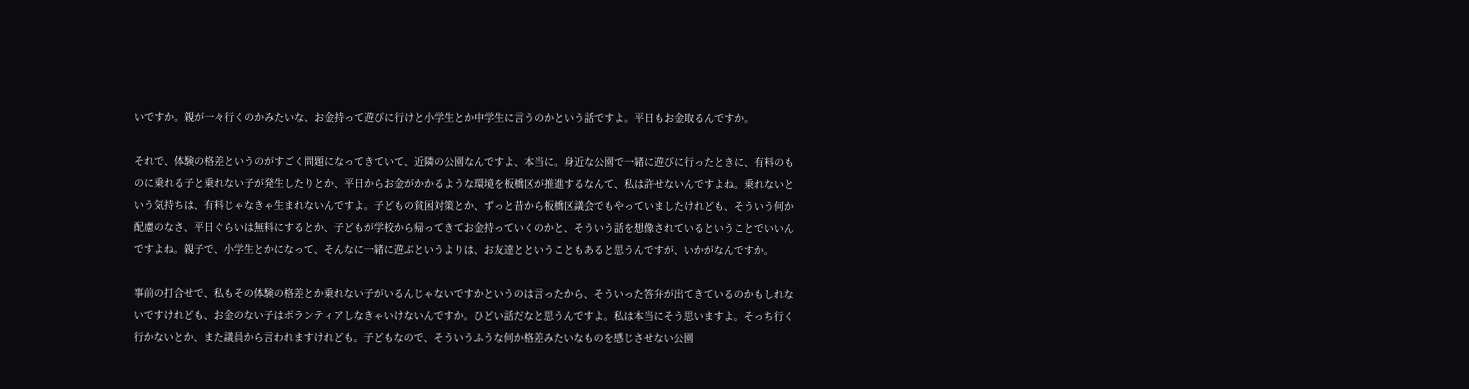いですか。親が一々行くのかみたいな、お金持って遊びに行けと小学生とか中学生に言うのかという話ですよ。平日もお金取るんですか。

それで、体験の格差というのがすごく問題になってきていて、近隣の公園なんですよ、本当に。身近な公園で一緒に遊びに行ったときに、有料のものに乗れる子と乗れない子が発生したりとか、平日からお金がかかるような環境を板橋区が推進するなんて、私は許せないんですよね。乗れないという気持ちは、有料じゃなきゃ生まれないんですよ。子どもの貧困対策とか、ずっと昔から板橋区議会でもやっていましたけれども、そういう何か配慮のなさ、平日ぐらいは無料にするとか、子どもが学校から帰ってきてお金持っていくのかと、そういう話を想像されているということでいいんですよね。親子で、小学生とかになって、そんなに一緒に遊ぶというよりは、お友達とということもあると思うんですが、いかがなんですか。

事前の打合せで、私もその体験の格差とか乗れない子がいるんじゃないですかというのは言ったから、そういった答弁が出てきているのかもしれないですけれども、お金のない子はボランティアしなきゃいけないんですか。ひどい話だなと思うんですよ。私は本当にそう思いますよ。そっち行く行かないとか、また議員から言われますけれども。子どもなので、そういうふうな何か格差みたいなものを感じさせない公園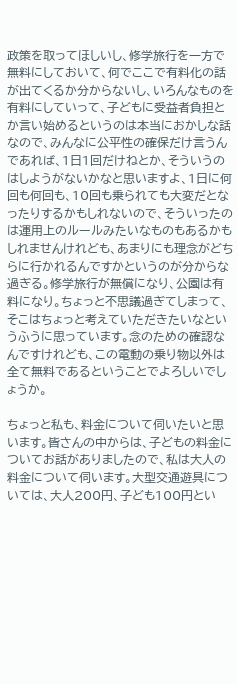政策を取ってほしいし、修学旅行を一方で無料にしておいて、何でここで有料化の話が出てくるか分からないし、いろんなものを有料にしていって、子どもに受益者負担とか言い始めるというのは本当におかしな話なので、みんなに公平性の確保だけ言うんであれば、1日1回だけねとか、そういうのはしようがないかなと思いますよ、1日に何回も何回も、10回も乗られても大変だとなったりするかもしれないので、そういったのは運用上のルールみたいなものもあるかもしれませんけれども、あまりにも理念がどちらに行かれるんですかというのが分からな過ぎる。修学旅行が無償になり、公園は有料になり。ちょっと不思議過ぎてしまって、そこはちょっと考えていただきたいなというふうに思っています。念のための確認なんですけれども、この電動の乗り物以外は全て無料であるということでよろしいでしょうか。

ちょっと私も、料金について伺いたいと思います。皆さんの中からは、子どもの料金についてお話がありましたので、私は大人の料金について伺います。大型交通遊具については、大人200円、子ども100円とい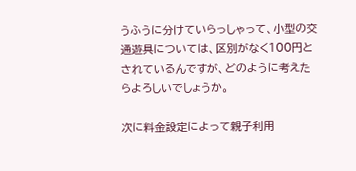うふうに分けていらっしゃって、小型の交通遊具については、区別がなく100円とされているんですが、どのように考えたらよろしいでしょうか。

次に料金設定によって親子利用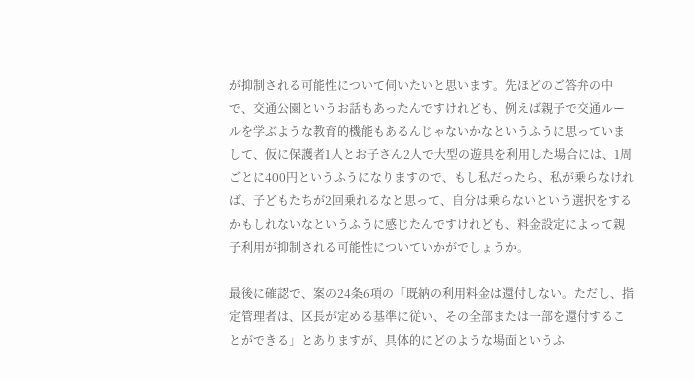が抑制される可能性について伺いたいと思います。先ほどのご答弁の中で、交通公園というお話もあったんですけれども、例えば親子で交通ルールを学ぶような教育的機能もあるんじゃないかなというふうに思っていまして、仮に保護者1人とお子さん2人で大型の遊具を利用した場合には、1周ごとに400円というふうになりますので、もし私だったら、私が乗らなければ、子どもたちが2回乗れるなと思って、自分は乗らないという選択をするかもしれないなというふうに感じたんですけれども、料金設定によって親子利用が抑制される可能性についていかがでしょうか。

最後に確認で、案の24条6項の「既納の利用料金は還付しない。ただし、指定管理者は、区長が定める基準に従い、その全部または一部を還付することができる」とありますが、具体的にどのような場面というふ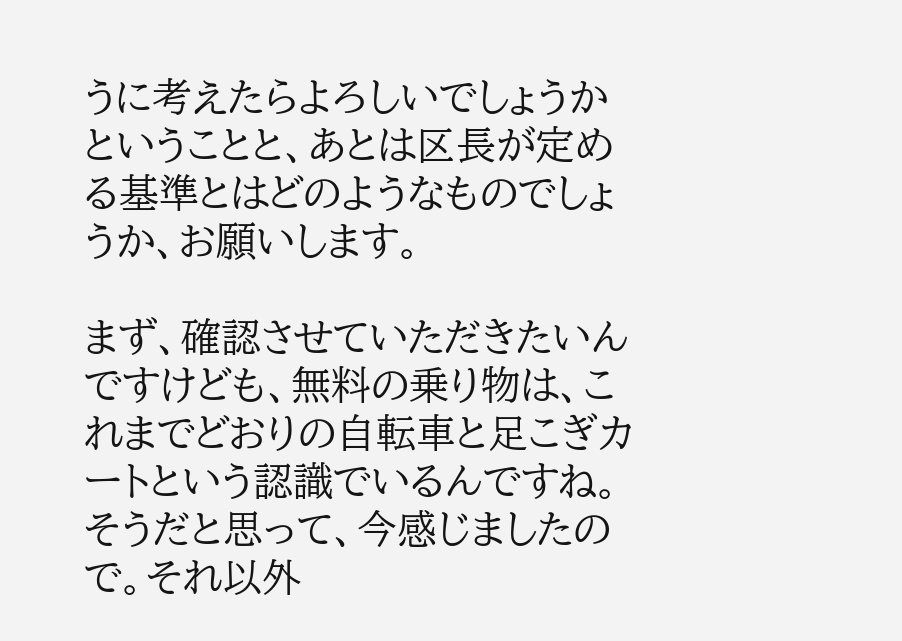うに考えたらよろしいでしょうかということと、あとは区長が定める基準とはどのようなものでしょうか、お願いします。

まず、確認させていただきたいんですけども、無料の乗り物は、これまでどおりの自転車と足こぎカートという認識でいるんですね。そうだと思って、今感じましたので。それ以外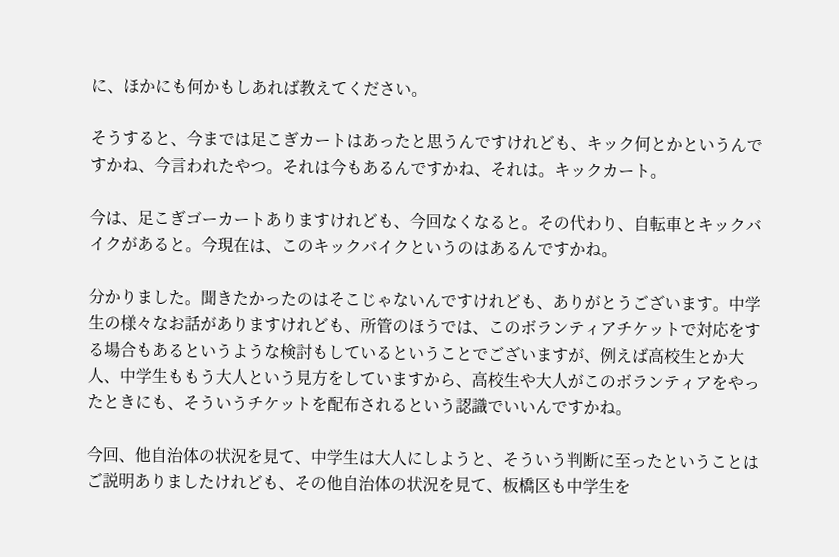に、ほかにも何かもしあれば教えてください。

そうすると、今までは足こぎカートはあったと思うんですけれども、キック何とかというんですかね、今言われたやつ。それは今もあるんですかね、それは。キックカート。

今は、足こぎゴーカートありますけれども、今回なくなると。その代わり、自転車とキックバイクがあると。今現在は、このキックバイクというのはあるんですかね。

分かりました。聞きたかったのはそこじゃないんですけれども、ありがとうございます。中学生の様々なお話がありますけれども、所管のほうでは、このボランティアチケットで対応をする場合もあるというような検討もしているということでございますが、例えば高校生とか大人、中学生ももう大人という見方をしていますから、高校生や大人がこのボランティアをやったときにも、そういうチケットを配布されるという認識でいいんですかね。

今回、他自治体の状況を見て、中学生は大人にしようと、そういう判断に至ったということはご説明ありましたけれども、その他自治体の状況を見て、板橋区も中学生を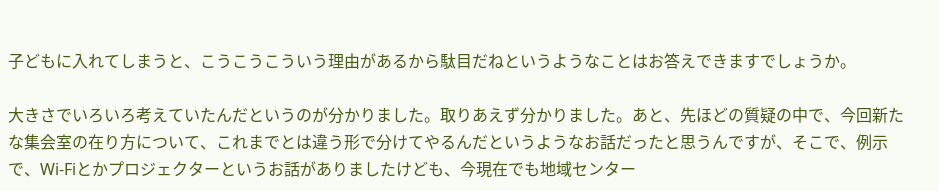子どもに入れてしまうと、こうこうこういう理由があるから駄目だねというようなことはお答えできますでしょうか。

大きさでいろいろ考えていたんだというのが分かりました。取りあえず分かりました。あと、先ほどの質疑の中で、今回新たな集会室の在り方について、これまでとは違う形で分けてやるんだというようなお話だったと思うんですが、そこで、例示で、Wi-Fiとかプロジェクターというお話がありましたけども、今現在でも地域センター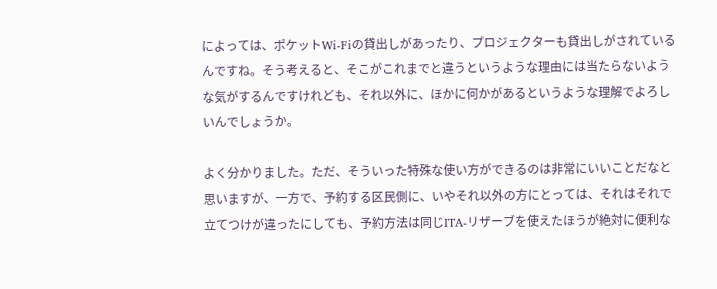によっては、ポケットWi-Fiの貸出しがあったり、プロジェクターも貸出しがされているんですね。そう考えると、そこがこれまでと違うというような理由には当たらないような気がするんですけれども、それ以外に、ほかに何かがあるというような理解でよろしいんでしょうか。

よく分かりました。ただ、そういった特殊な使い方ができるのは非常にいいことだなと思いますが、一方で、予約する区民側に、いやそれ以外の方にとっては、それはそれで立てつけが違ったにしても、予約方法は同じITA-リザーブを使えたほうが絶対に便利な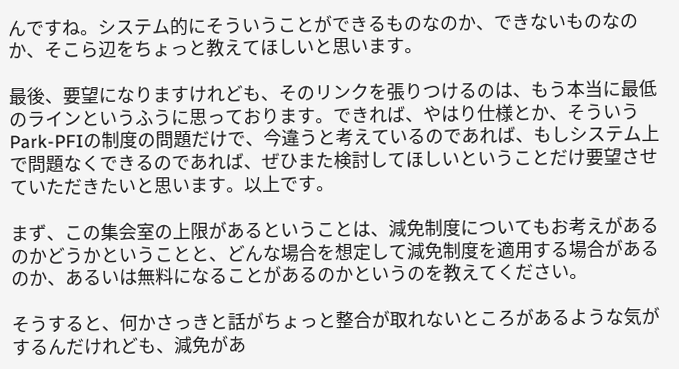んですね。システム的にそういうことができるものなのか、できないものなのか、そこら辺をちょっと教えてほしいと思います。

最後、要望になりますけれども、そのリンクを張りつけるのは、もう本当に最低のラインというふうに思っております。できれば、やはり仕様とか、そういうPark-PFIの制度の問題だけで、今違うと考えているのであれば、もしシステム上で問題なくできるのであれば、ぜひまた検討してほしいということだけ要望させていただきたいと思います。以上です。

まず、この集会室の上限があるということは、減免制度についてもお考えがあるのかどうかということと、どんな場合を想定して減免制度を適用する場合があるのか、あるいは無料になることがあるのかというのを教えてください。

そうすると、何かさっきと話がちょっと整合が取れないところがあるような気がするんだけれども、減免があ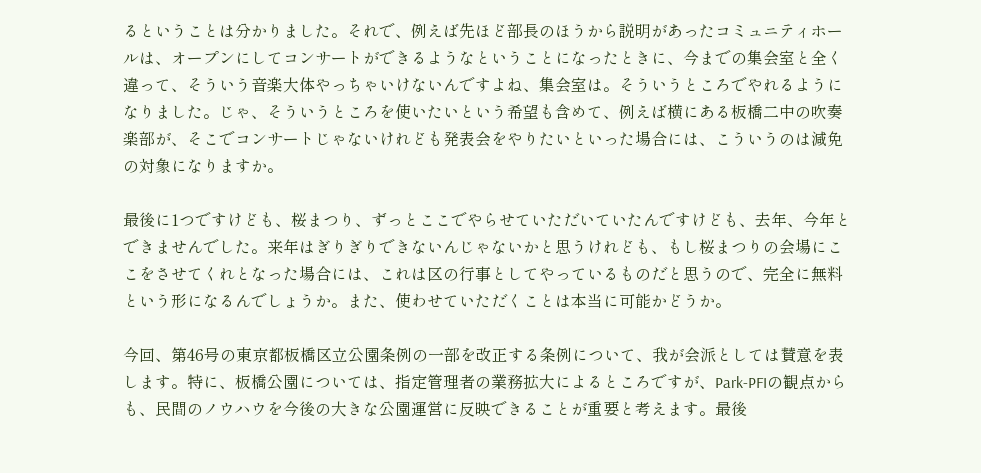るということは分かりました。それで、例えば先ほど部長のほうから説明があったコミュニティホールは、オープンにしてコンサートができるようなということになったときに、今までの集会室と全く違って、そういう音楽大体やっちゃいけないんですよね、集会室は。そういうところでやれるようになりました。じゃ、そういうところを使いたいという希望も含めて、例えば横にある板橋二中の吹奏楽部が、そこでコンサートじゃないけれども発表会をやりたいといった場合には、こういうのは減免の対象になりますか。

最後に1つですけども、桜まつり、ずっとここでやらせていただいていたんですけども、去年、今年とできませんでした。来年はぎりぎりできないんじゃないかと思うけれども、もし桜まつりの会場にここをさせてくれとなった場合には、これは区の行事としてやっているものだと思うので、完全に無料という形になるんでしょうか。また、使わせていただくことは本当に可能かどうか。

今回、第46号の東京都板橋区立公園条例の一部を改正する条例について、我が会派としては賛意を表します。特に、板橋公園については、指定管理者の業務拡大によるところですが、Park-PFIの観点からも、民間のノウハウを今後の大きな公園運営に反映できることが重要と考えます。最後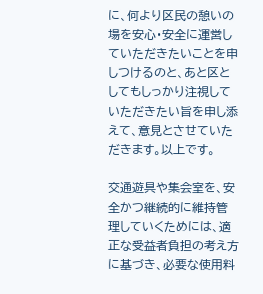に、何より区民の憩いの場を安心・安全に運営していただきたいことを申しつけるのと、あと区としてもしっかり注視していただきたい旨を申し添えて、意見とさせていただきます。以上です。

交通遊具や集会室を、安全かつ継続的に維持管理していくためには、適正な受益者負担の考え方に基づき、必要な使用料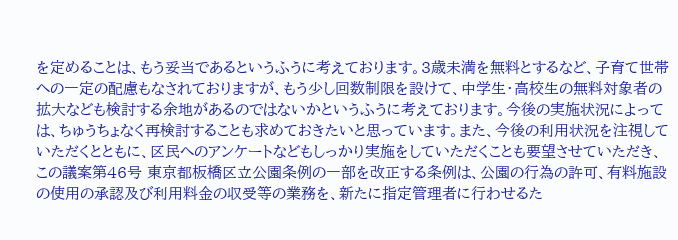を定めることは、もう妥当であるというふうに考えております。3歳未満を無料とするなど、子育て世帯への一定の配慮もなされておりますが、もう少し回数制限を設けて、中学生・高校生の無料対象者の拡大なども検討する余地があるのではないかというふうに考えております。今後の実施状況によっては、ちゅうちょなく再検討することも求めておきたいと思っています。また、今後の利用状況を注視していただくとともに、区民へのアンケートなどもしっかり実施をしていただくことも要望させていただき、この議案第46号 東京都板橋区立公園条例の一部を改正する条例は、公園の行為の許可、有料施設の使用の承認及び利用料金の収受等の業務を、新たに指定管理者に行わせるた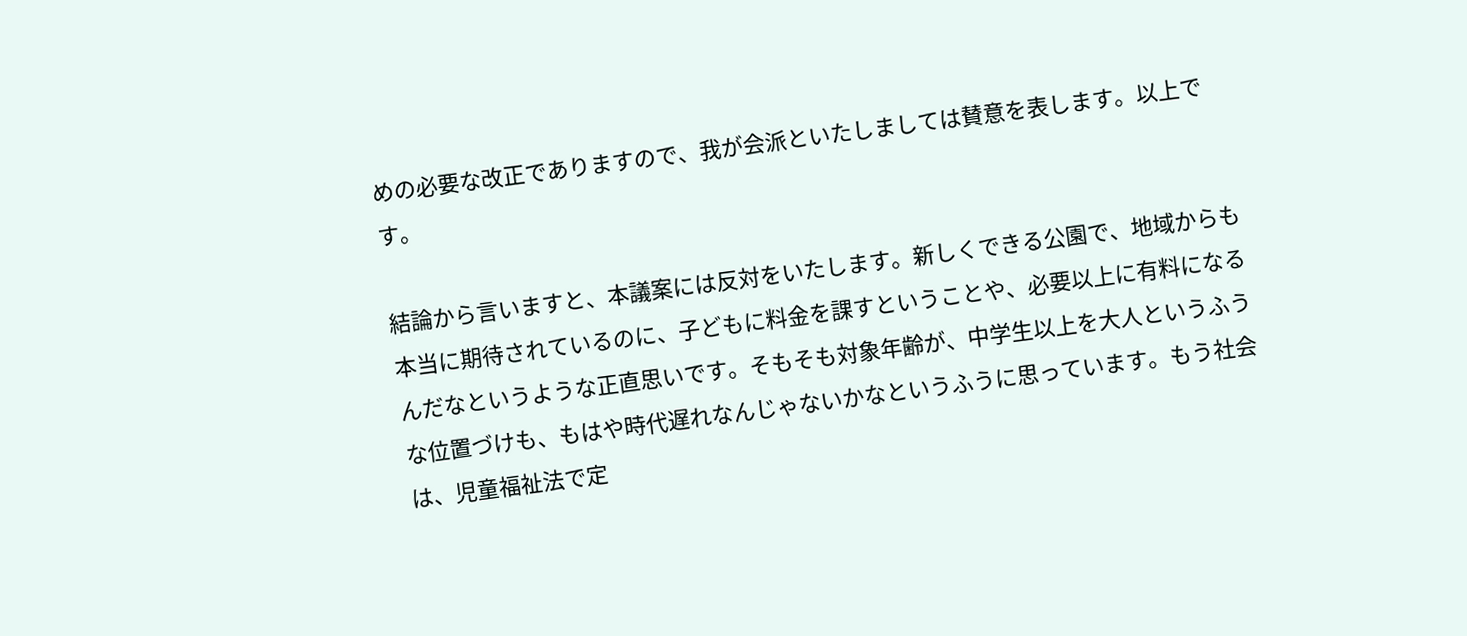めの必要な改正でありますので、我が会派といたしましては賛意を表します。以上です。

結論から言いますと、本議案には反対をいたします。新しくできる公園で、地域からも本当に期待されているのに、子どもに料金を課すということや、必要以上に有料になるんだなというような正直思いです。そもそも対象年齢が、中学生以上を大人というふうな位置づけも、もはや時代遅れなんじゃないかなというふうに思っています。もう社会は、児童福祉法で定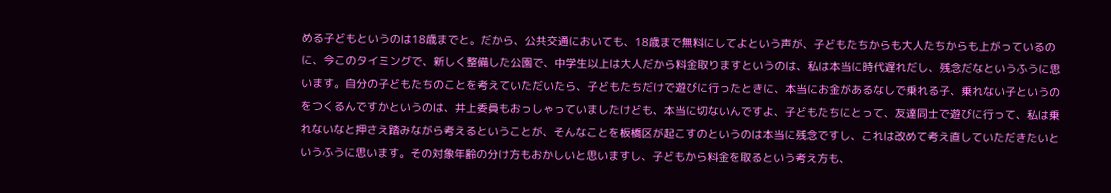める子どもというのは18歳までと。だから、公共交通においても、18歳まで無料にしてよという声が、子どもたちからも大人たちからも上がっているのに、今このタイミングで、新しく整備した公園で、中学生以上は大人だから料金取りますというのは、私は本当に時代遅れだし、残念だなというふうに思います。自分の子どもたちのことを考えていただいたら、子どもたちだけで遊びに行ったときに、本当にお金があるなしで乗れる子、乗れない子というのをつくるんですかというのは、井上委員もおっしゃっていましたけども、本当に切ないんですよ、子どもたちにとって、友達同士で遊びに行って、私は乗れないなと押さえ踏みながら考えるということが、そんなことを板橋区が起こすのというのは本当に残念ですし、これは改めて考え直していただきたいというふうに思います。その対象年齢の分け方もおかしいと思いますし、子どもから料金を取るという考え方も、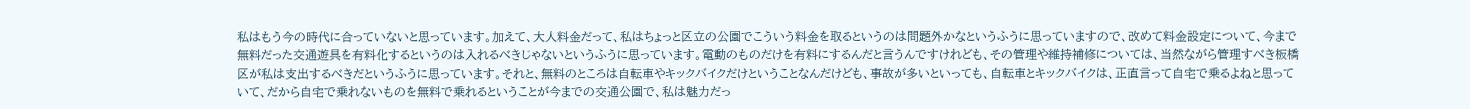私はもう今の時代に合っていないと思っています。加えて、大人料金だって、私はちょっと区立の公園でこういう料金を取るというのは問題外かなというふうに思っていますので、改めて料金設定について、今まで無料だった交通遊具を有料化するというのは入れるべきじゃないというふうに思っています。電動のものだけを有料にするんだと言うんですけれども、その管理や維持補修については、当然ながら管理すべき板橋区が私は支出するべきだというふうに思っています。それと、無料のところは自転車やキックバイクだけということなんだけども、事故が多いといっても、自転車とキックバイクは、正直言って自宅で乗るよねと思っていて、だから自宅で乗れないものを無料で乗れるということが今までの交通公園で、私は魅力だっ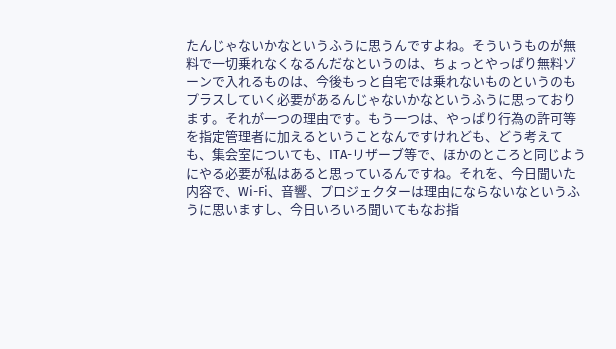たんじゃないかなというふうに思うんですよね。そういうものが無料で一切乗れなくなるんだなというのは、ちょっとやっぱり無料ゾーンで入れるものは、今後もっと自宅では乗れないものというのもプラスしていく必要があるんじゃないかなというふうに思っております。それが一つの理由です。もう一つは、やっぱり行為の許可等を指定管理者に加えるということなんですけれども、どう考えても、集会室についても、ITA-リザーブ等で、ほかのところと同じようにやる必要が私はあると思っているんですね。それを、今日聞いた内容で、Wi-Fi、音響、プロジェクターは理由にならないなというふうに思いますし、今日いろいろ聞いてもなお指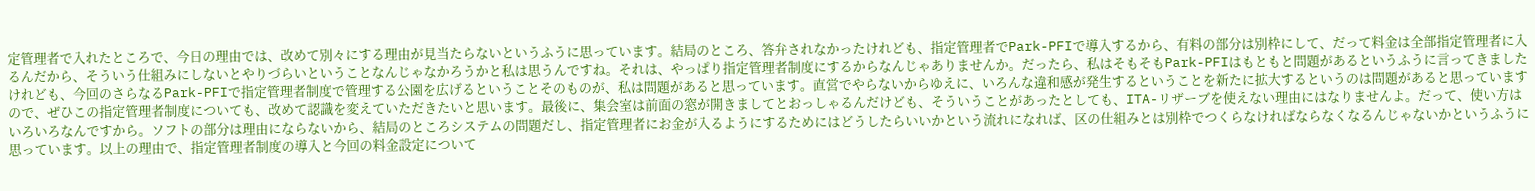定管理者で入れたところで、今日の理由では、改めて別々にする理由が見当たらないというふうに思っています。結局のところ、答弁されなかったけれども、指定管理者でPark-PFIで導入するから、有料の部分は別枠にして、だって料金は全部指定管理者に入るんだから、そういう仕組みにしないとやりづらいということなんじゃなかろうかと私は思うんですね。それは、やっぱり指定管理者制度にするからなんじゃありませんか。だったら、私はそもそもPark-PFIはもともと問題があるというふうに言ってきましたけれども、今回のさらなるPark-PFIで指定管理者制度で管理する公園を広げるということそのものが、私は問題があると思っています。直営でやらないからゆえに、いろんな違和感が発生するということを新たに拡大するというのは問題があると思っていますので、ぜひこの指定管理者制度についても、改めて認識を変えていただきたいと思います。最後に、集会室は前面の窓が開きましてとおっしゃるんだけども、そういうことがあったとしても、ITA-リザーブを使えない理由にはなりませんよ。だって、使い方はいろいろなんですから。ソフトの部分は理由にならないから、結局のところシステムの問題だし、指定管理者にお金が入るようにするためにはどうしたらいいかという流れになれば、区の仕組みとは別枠でつくらなければならなくなるんじゃないかというふうに思っています。以上の理由で、指定管理者制度の導入と今回の料金設定について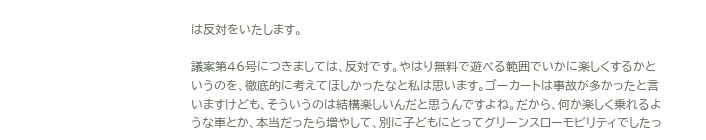は反対をいたします。

議案第46号につきましては、反対です。やはり無料で遊べる範囲でいかに楽しくするかというのを、徹底的に考えてほしかったなと私は思います。ゴーカートは事故が多かったと言いますけども、そういうのは結構楽しいんだと思うんですよね。だから、何か楽しく乗れるような車とか、本当だったら増やして、別に子どもにとってグリーンスローモビリティでしたっ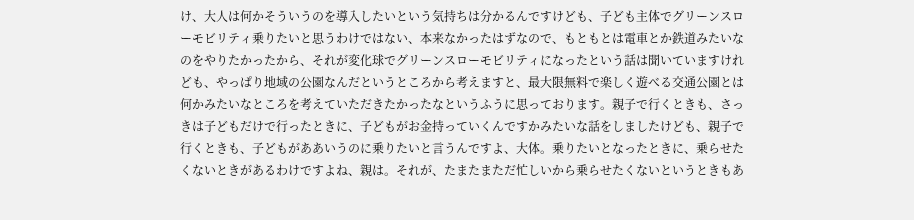け、大人は何かそういうのを導入したいという気持ちは分かるんですけども、子ども主体でグリーンスローモビリティ乗りたいと思うわけではない、本来なかったはずなので、もともとは電車とか鉄道みたいなのをやりたかったから、それが変化球でグリーンスローモビリティになったという話は聞いていますけれども、やっぱり地域の公園なんだというところから考えますと、最大限無料で楽しく遊べる交通公園とは何かみたいなところを考えていただきたかったなというふうに思っております。親子で行くときも、さっきは子どもだけで行ったときに、子どもがお金持っていくんですかみたいな話をしましたけども、親子で行くときも、子どもがああいうのに乗りたいと言うんですよ、大体。乗りたいとなったときに、乗らせたくないときがあるわけですよね、親は。それが、たまたまただ忙しいから乗らせたくないというときもあ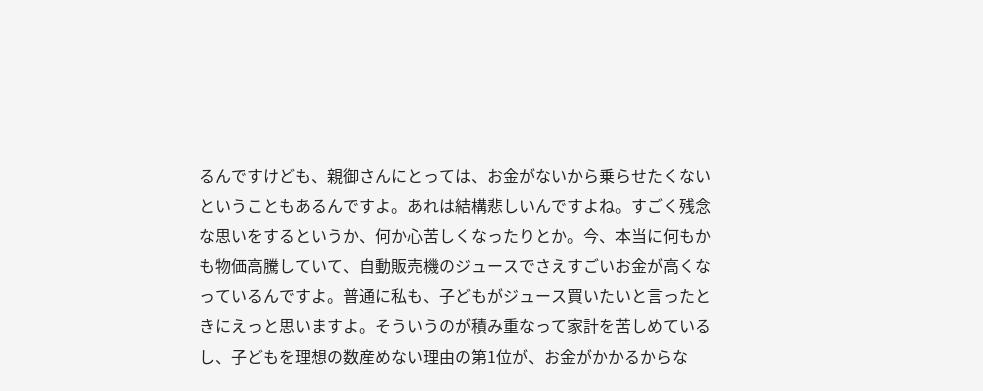るんですけども、親御さんにとっては、お金がないから乗らせたくないということもあるんですよ。あれは結構悲しいんですよね。すごく残念な思いをするというか、何か心苦しくなったりとか。今、本当に何もかも物価高騰していて、自動販売機のジュースでさえすごいお金が高くなっているんですよ。普通に私も、子どもがジュース買いたいと言ったときにえっと思いますよ。そういうのが積み重なって家計を苦しめているし、子どもを理想の数産めない理由の第1位が、お金がかかるからな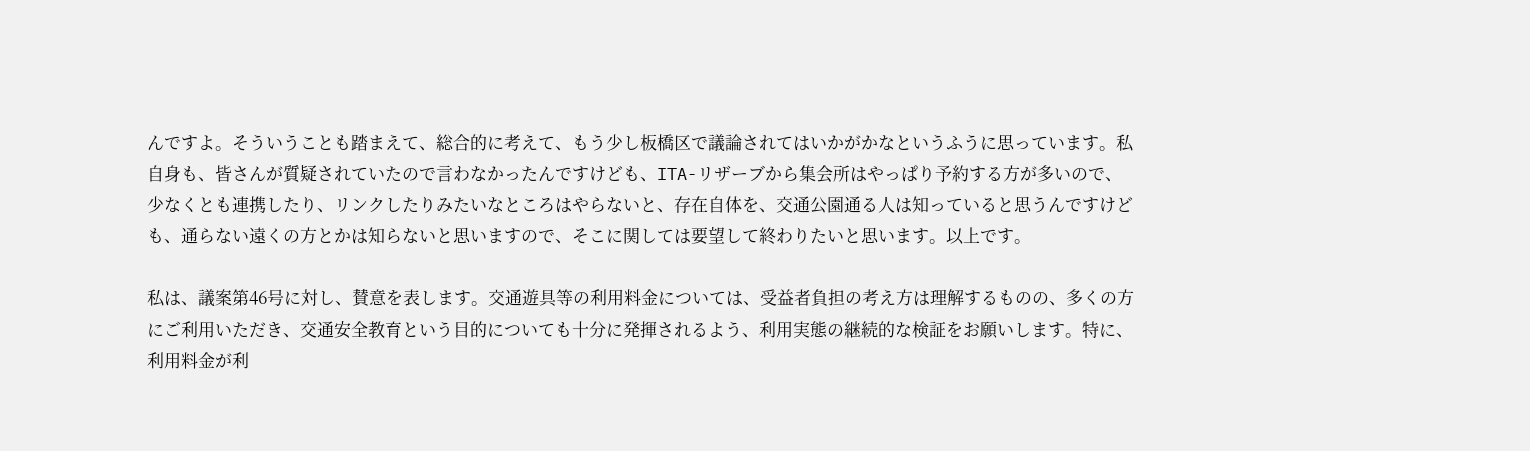んですよ。そういうことも踏まえて、総合的に考えて、もう少し板橋区で議論されてはいかがかなというふうに思っています。私自身も、皆さんが質疑されていたので言わなかったんですけども、ITA-リザーブから集会所はやっぱり予約する方が多いので、少なくとも連携したり、リンクしたりみたいなところはやらないと、存在自体を、交通公園通る人は知っていると思うんですけども、通らない遠くの方とかは知らないと思いますので、そこに関しては要望して終わりたいと思います。以上です。

私は、議案第46号に対し、賛意を表します。交通遊具等の利用料金については、受益者負担の考え方は理解するものの、多くの方にご利用いただき、交通安全教育という目的についても十分に発揮されるよう、利用実態の継続的な検証をお願いします。特に、利用料金が利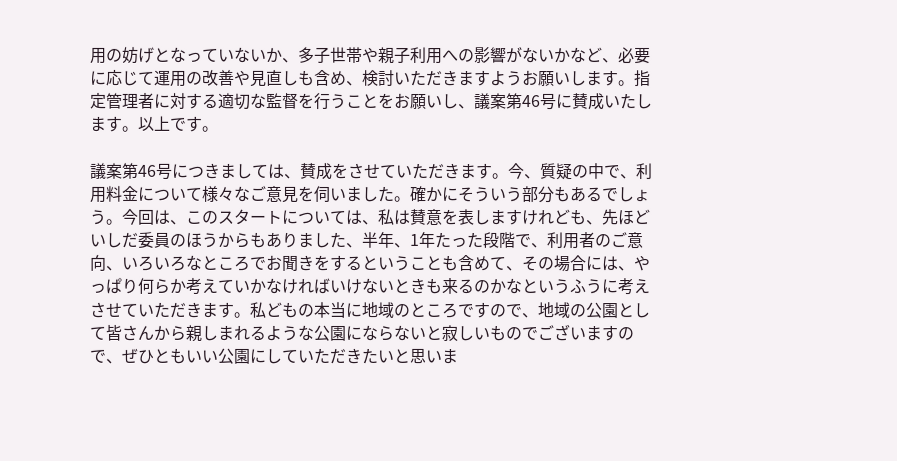用の妨げとなっていないか、多子世帯や親子利用への影響がないかなど、必要に応じて運用の改善や見直しも含め、検討いただきますようお願いします。指定管理者に対する適切な監督を行うことをお願いし、議案第46号に賛成いたします。以上です。

議案第46号につきましては、賛成をさせていただきます。今、質疑の中で、利用料金について様々なご意見を伺いました。確かにそういう部分もあるでしょう。今回は、このスタートについては、私は賛意を表しますけれども、先ほどいしだ委員のほうからもありました、半年、1年たった段階で、利用者のご意向、いろいろなところでお聞きをするということも含めて、その場合には、やっぱり何らか考えていかなければいけないときも来るのかなというふうに考えさせていただきます。私どもの本当に地域のところですので、地域の公園として皆さんから親しまれるような公園にならないと寂しいものでございますので、ぜひともいい公園にしていただきたいと思いま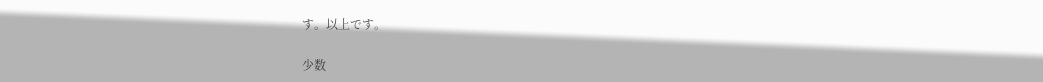す。以上です。

少数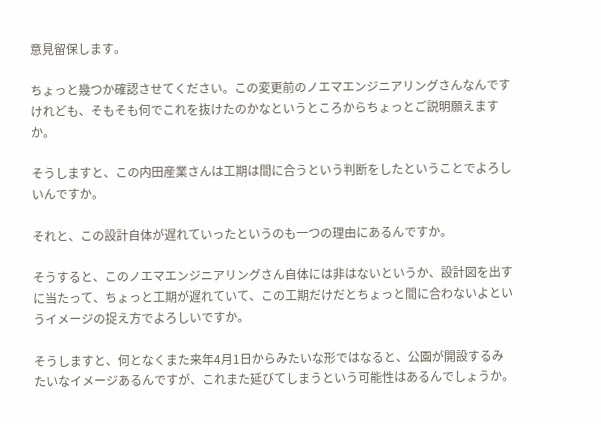意見留保します。

ちょっと幾つか確認させてください。この変更前のノエマエンジニアリングさんなんですけれども、そもそも何でこれを抜けたのかなというところからちょっとご説明願えますか。

そうしますと、この内田産業さんは工期は間に合うという判断をしたということでよろしいんですか。

それと、この設計自体が遅れていったというのも一つの理由にあるんですか。

そうすると、このノエマエンジニアリングさん自体には非はないというか、設計図を出すに当たって、ちょっと工期が遅れていて、この工期だけだとちょっと間に合わないよというイメージの捉え方でよろしいですか。

そうしますと、何となくまた来年4月1日からみたいな形ではなると、公園が開設するみたいなイメージあるんですが、これまた延びてしまうという可能性はあるんでしょうか。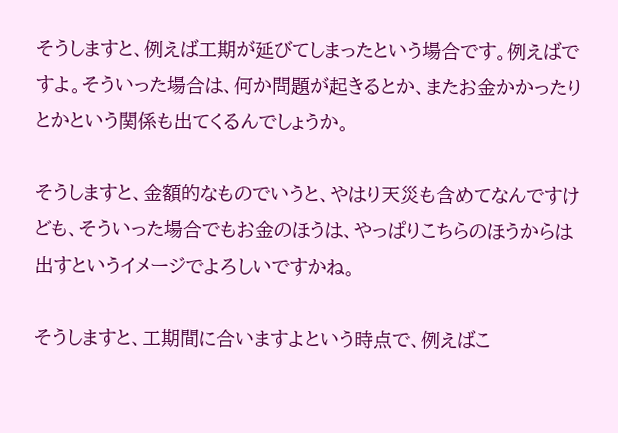そうしますと、例えば工期が延びてしまったという場合です。例えばですよ。そういった場合は、何か問題が起きるとか、またお金かかったりとかという関係も出てくるんでしょうか。

そうしますと、金額的なものでいうと、やはり天災も含めてなんですけども、そういった場合でもお金のほうは、やっぱりこちらのほうからは出すというイメージでよろしいですかね。

そうしますと、工期間に合いますよという時点で、例えばこ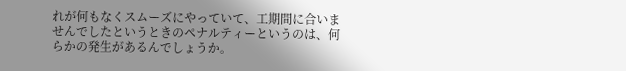れが何もなくスムーズにやっていて、工期間に合いませんでしたというときのペナルティーというのは、何らかの発生があるんでしょうか。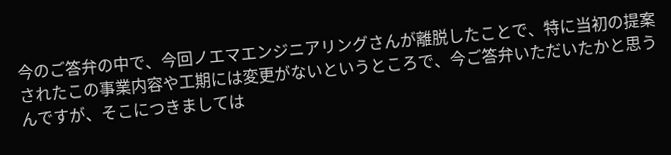今のご答弁の中で、今回ノエマエンジニアリングさんが離脱したことで、特に当初の提案されたこの事業内容や工期には変更がないというところで、今ご答弁いただいたかと思うんですが、そこにつきましては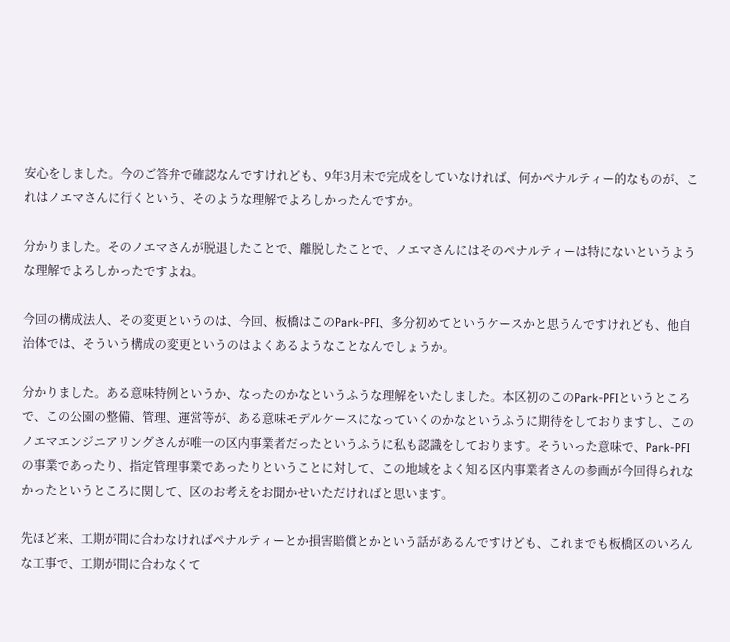安心をしました。今のご答弁で確認なんですけれども、9年3月末で完成をしていなければ、何かペナルティー的なものが、これはノエマさんに行くという、そのような理解でよろしかったんですか。

分かりました。そのノエマさんが脱退したことで、離脱したことで、ノエマさんにはそのペナルティーは特にないというような理解でよろしかったですよね。

今回の構成法人、その変更というのは、今回、板橋はこのPark-PFI、多分初めてというケースかと思うんですけれども、他自治体では、そういう構成の変更というのはよくあるようなことなんでしょうか。

分かりました。ある意味特例というか、なったのかなというふうな理解をいたしました。本区初のこのPark-PFIというところで、この公園の整備、管理、運営等が、ある意味モデルケースになっていくのかなというふうに期待をしておりますし、このノエマエンジニアリングさんが唯一の区内事業者だったというふうに私も認識をしております。そういった意味で、Park-PFIの事業であったり、指定管理事業であったりということに対して、この地域をよく知る区内事業者さんの参画が今回得られなかったというところに関して、区のお考えをお聞かせいただければと思います。

先ほど来、工期が間に合わなければペナルティーとか損害賠償とかという話があるんですけども、これまでも板橋区のいろんな工事で、工期が間に合わなくて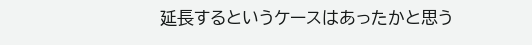延長するというケースはあったかと思う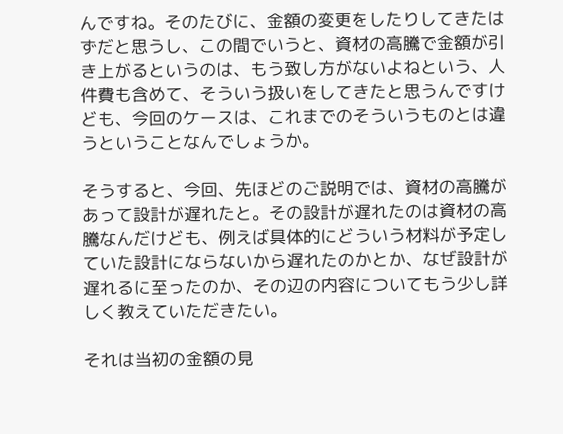んですね。そのたびに、金額の変更をしたりしてきたはずだと思うし、この間でいうと、資材の高騰で金額が引き上がるというのは、もう致し方がないよねという、人件費も含めて、そういう扱いをしてきたと思うんですけども、今回のケースは、これまでのそういうものとは違うということなんでしょうか。

そうすると、今回、先ほどのご説明では、資材の高騰があって設計が遅れたと。その設計が遅れたのは資材の高騰なんだけども、例えば具体的にどういう材料が予定していた設計にならないから遅れたのかとか、なぜ設計が遅れるに至ったのか、その辺の内容についてもう少し詳しく教えていただきたい。

それは当初の金額の見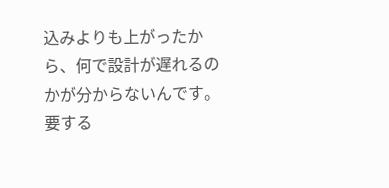込みよりも上がったから、何で設計が遅れるのかが分からないんです。要する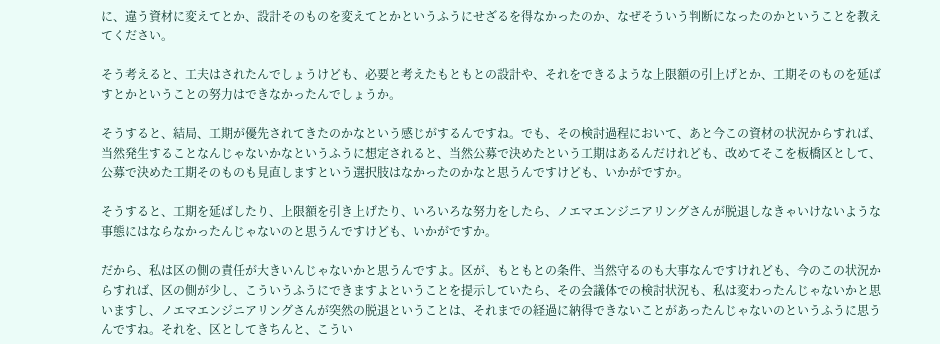に、違う資材に変えてとか、設計そのものを変えてとかというふうにせざるを得なかったのか、なぜそういう判断になったのかということを教えてください。

そう考えると、工夫はされたんでしょうけども、必要と考えたもともとの設計や、それをできるような上限額の引上げとか、工期そのものを延ばすとかということの努力はできなかったんでしょうか。

そうすると、結局、工期が優先されてきたのかなという感じがするんですね。でも、その検討過程において、あと今この資材の状況からすれば、当然発生することなんじゃないかなというふうに想定されると、当然公募で決めたという工期はあるんだけれども、改めてそこを板橋区として、公募で決めた工期そのものも見直しますという選択肢はなかったのかなと思うんですけども、いかがですか。

そうすると、工期を延ばしたり、上限額を引き上げたり、いろいろな努力をしたら、ノエマエンジニアリングさんが脱退しなきゃいけないような事態にはならなかったんじゃないのと思うんですけども、いかがですか。

だから、私は区の側の責任が大きいんじゃないかと思うんですよ。区が、もともとの条件、当然守るのも大事なんですけれども、今のこの状況からすれば、区の側が少し、こういうふうにできますよということを提示していたら、その会議体での検討状況も、私は変わったんじゃないかと思いますし、ノエマエンジニアリングさんが突然の脱退ということは、それまでの経過に納得できないことがあったんじゃないのというふうに思うんですね。それを、区としてきちんと、こうい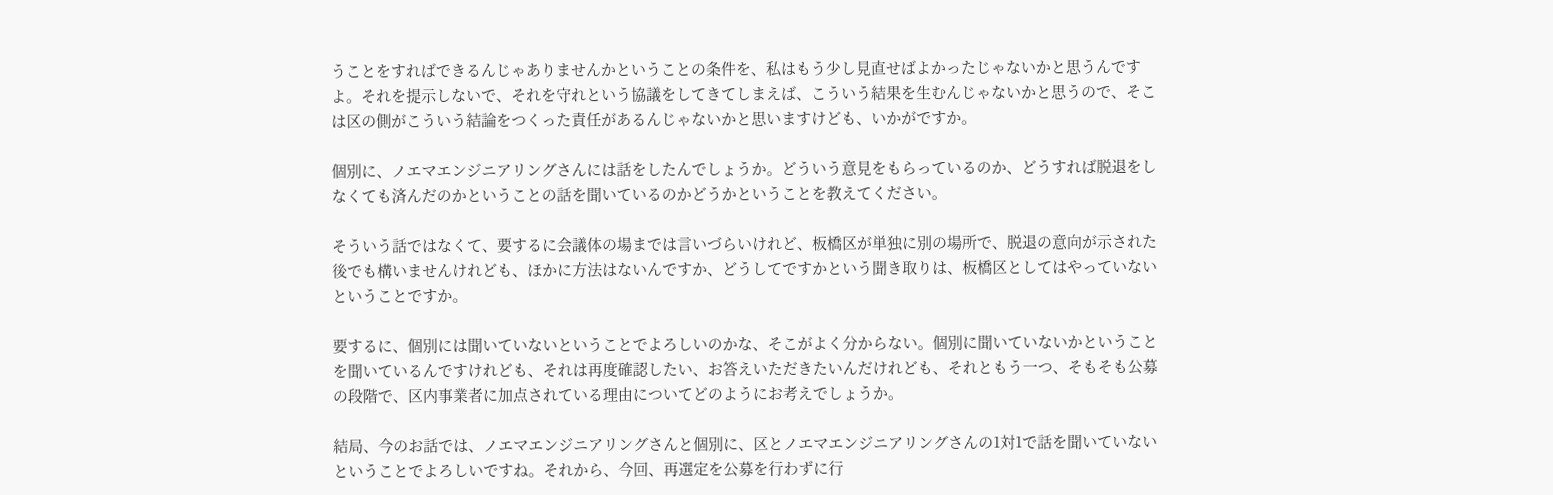うことをすればできるんじゃありませんかということの条件を、私はもう少し見直せばよかったじゃないかと思うんですよ。それを提示しないで、それを守れという協議をしてきてしまえば、こういう結果を生むんじゃないかと思うので、そこは区の側がこういう結論をつくった責任があるんじゃないかと思いますけども、いかがですか。

個別に、ノエマエンジニアリングさんには話をしたんでしょうか。どういう意見をもらっているのか、どうすれば脱退をしなくても済んだのかということの話を聞いているのかどうかということを教えてください。

そういう話ではなくて、要するに会議体の場までは言いづらいけれど、板橋区が単独に別の場所で、脱退の意向が示された後でも構いませんけれども、ほかに方法はないんですか、どうしてですかという聞き取りは、板橋区としてはやっていないということですか。

要するに、個別には聞いていないということでよろしいのかな、そこがよく分からない。個別に聞いていないかということを聞いているんですけれども、それは再度確認したい、お答えいただきたいんだけれども、それともう一つ、そもそも公募の段階で、区内事業者に加点されている理由についてどのようにお考えでしょうか。

結局、今のお話では、ノエマエンジニアリングさんと個別に、区とノエマエンジニアリングさんの1対1で話を聞いていないということでよろしいですね。それから、今回、再選定を公募を行わずに行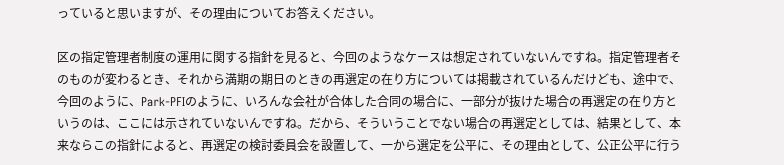っていると思いますが、その理由についてお答えください。

区の指定管理者制度の運用に関する指針を見ると、今回のようなケースは想定されていないんですね。指定管理者そのものが変わるとき、それから満期の期日のときの再選定の在り方については掲載されているんだけども、途中で、今回のように、Park-PFIのように、いろんな会社が合体した合同の場合に、一部分が抜けた場合の再選定の在り方というのは、ここには示されていないんですね。だから、そういうことでない場合の再選定としては、結果として、本来ならこの指針によると、再選定の検討委員会を設置して、一から選定を公平に、その理由として、公正公平に行う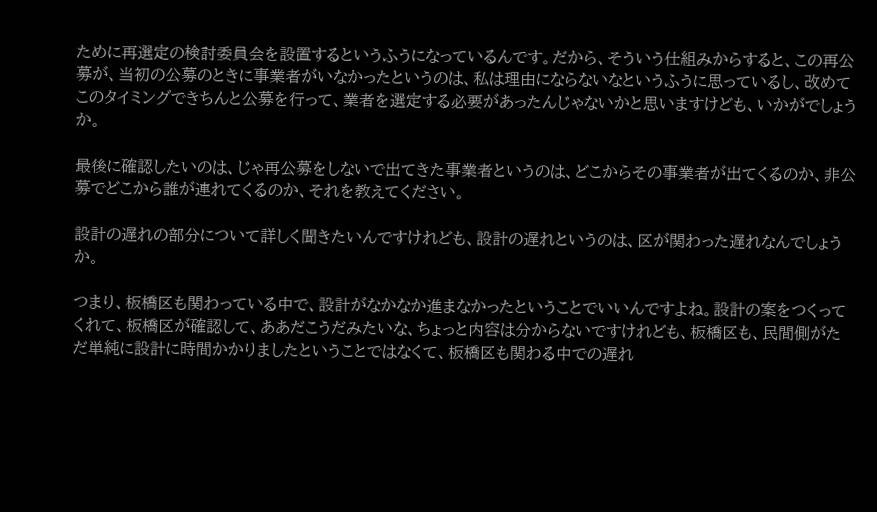ために再選定の検討委員会を設置するというふうになっているんです。だから、そういう仕組みからすると、この再公募が、当初の公募のときに事業者がいなかったというのは、私は理由にならないなというふうに思っているし、改めてこのタイミングできちんと公募を行って、業者を選定する必要があったんじゃないかと思いますけども、いかがでしょうか。

最後に確認したいのは、じゃ再公募をしないで出てきた事業者というのは、どこからその事業者が出てくるのか、非公募でどこから誰が連れてくるのか、それを教えてください。

設計の遅れの部分について詳しく聞きたいんですけれども、設計の遅れというのは、区が関わった遅れなんでしょうか。

つまり、板橋区も関わっている中で、設計がなかなか進まなかったということでいいんですよね。設計の案をつくってくれて、板橋区が確認して、ああだこうだみたいな、ちょっと内容は分からないですけれども、板橋区も、民間側がただ単純に設計に時間かかりましたということではなくて、板橋区も関わる中での遅れ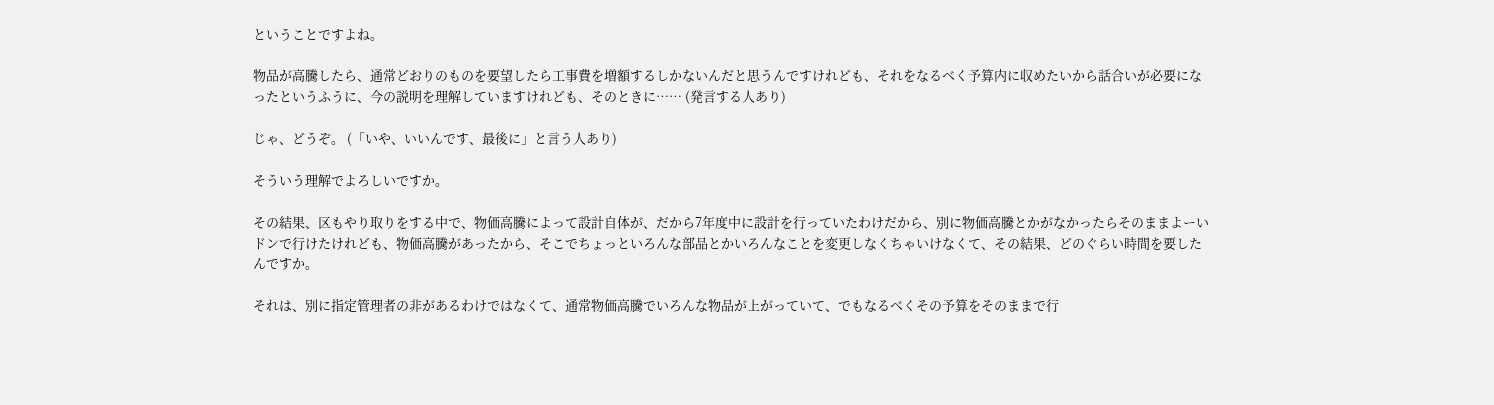ということですよね。

物品が高騰したら、通常どおりのものを要望したら工事費を増額するしかないんだと思うんですけれども、それをなるべく予算内に収めたいから話合いが必要になったというふうに、今の説明を理解していますけれども、そのときに…… (発言する人あり)

じゃ、どうぞ。 (「いや、いいんです、最後に」と言う人あり)

そういう理解でよろしいですか。

その結果、区もやり取りをする中で、物価高騰によって設計自体が、だから7年度中に設計を行っていたわけだから、別に物価高騰とかがなかったらそのままよーいドンで行けたけれども、物価高騰があったから、そこでちょっといろんな部品とかいろんなことを変更しなくちゃいけなくて、その結果、どのぐらい時間を要したんですか。

それは、別に指定管理者の非があるわけではなくて、通常物価高騰でいろんな物品が上がっていて、でもなるべくその予算をそのままで行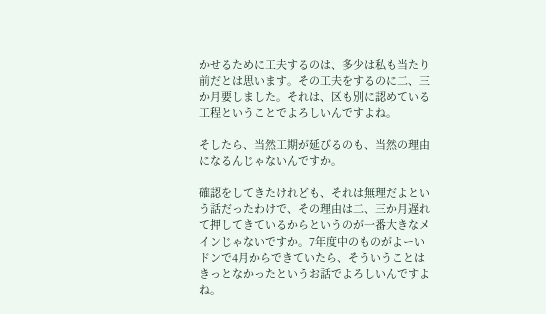かせるために工夫するのは、多少は私も当たり前だとは思います。その工夫をするのに二、三か月要しました。それは、区も別に認めている工程ということでよろしいんですよね。

そしたら、当然工期が延びるのも、当然の理由になるんじゃないんですか。

確認をしてきたけれども、それは無理だよという話だったわけで、その理由は二、三か月遅れて押してきているからというのが一番大きなメインじゃないですか。7年度中のものがよーいドンで4月からできていたら、そういうことはきっとなかったというお話でよろしいんですよね。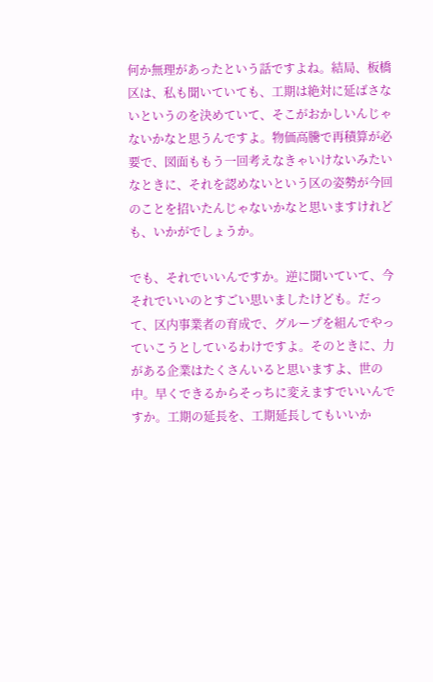何か無理があったという話ですよね。結局、板橋区は、私も聞いていても、工期は絶対に延ばさないというのを決めていて、そこがおかしいんじゃないかなと思うんですよ。物価高騰で再積算が必要で、図面ももう一回考えなきゃいけないみたいなときに、それを認めないという区の姿勢が今回のことを招いたんじゃないかなと思いますけれども、いかがでしょうか。

でも、それでいいんですか。逆に聞いていて、今それでいいのとすごい思いましたけども。だって、区内事業者の育成で、グループを組んでやっていこうとしているわけですよ。そのときに、力がある企業はたくさんいると思いますよ、世の中。早くできるからそっちに変えますでいいんですか。工期の延長を、工期延長してもいいか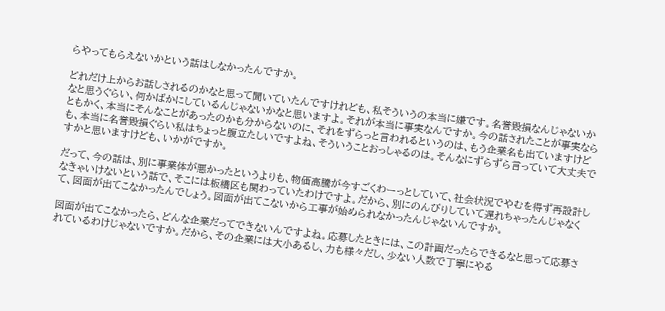らやってもらえないかという話はしなかったんですか。

どれだけ上からお話しされるのかなと思って聞いていたんですけれども、私そういうの本当に嫌です。名誉毀損なんじゃないかなと思うぐらい、何かばかにしているんじゃないかなと思いますよ。それが本当に事実なんですか。今の話されたことが事実ならともかく、本当にそんなことがあったのかも分からないのに、それをずらっと言われるというのは、もう企業名も出ていますけども、本当に名誉毀損ぐらい私はちょっと腹立たしいですよね、そういうことおっしゃるのは。そんなにずらずら言っていて大丈夫ですかと思いますけども、いかがですか。

だって、今の話は、別に事業体が悪かったというよりも、物価高騰が今すごくわーっとしていて、社会状況でやむを得ず再設計しなきゃいけないという話で、そこには板橋区も関わっていたわけですよ。だから、別にのんびりしていて遅れちゃったんじゃなくて、図面が出てこなかったんでしょう。図面が出てこないから工事が始められなかったんじゃないんですか。

図面が出てこなかったら、どんな企業だってできないんですよね。応募したときには、この計画だったらできるなと思って応募されているわけじゃないですか。だから、その企業には大小あるし、力も様々だし、少ない人数で丁寧にやる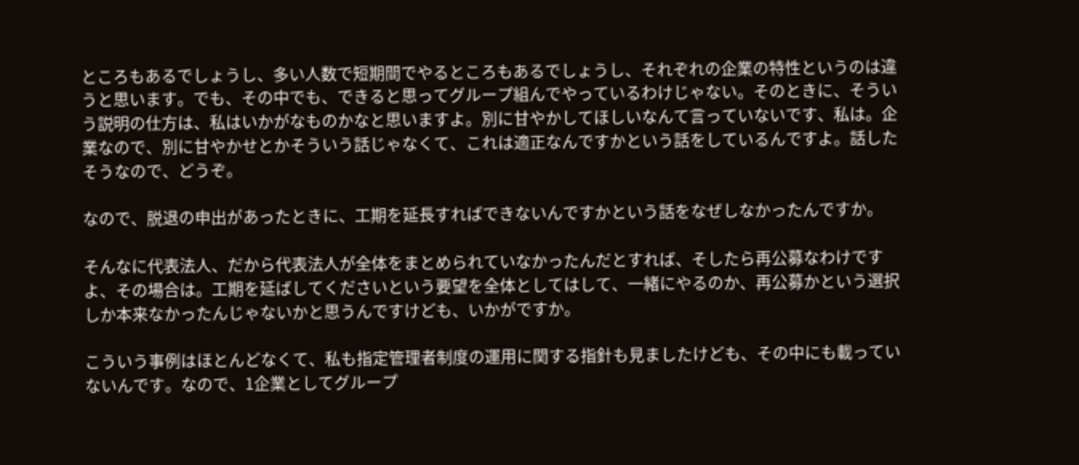ところもあるでしょうし、多い人数で短期間でやるところもあるでしょうし、それぞれの企業の特性というのは違うと思います。でも、その中でも、できると思ってグループ組んでやっているわけじゃない。そのときに、そういう説明の仕方は、私はいかがなものかなと思いますよ。別に甘やかしてほしいなんて言っていないです、私は。企業なので、別に甘やかせとかそういう話じゃなくて、これは適正なんですかという話をしているんですよ。話したそうなので、どうぞ。

なので、脱退の申出があったときに、工期を延長すればできないんですかという話をなぜしなかったんですか。

そんなに代表法人、だから代表法人が全体をまとめられていなかったんだとすれば、そしたら再公募なわけですよ、その場合は。工期を延ばしてくださいという要望を全体としてはして、一緒にやるのか、再公募かという選択しか本来なかったんじゃないかと思うんですけども、いかがですか。

こういう事例はほとんどなくて、私も指定管理者制度の運用に関する指針も見ましたけども、その中にも載っていないんです。なので、1企業としてグループ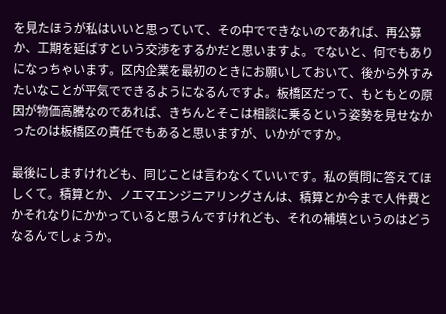を見たほうが私はいいと思っていて、その中でできないのであれば、再公募か、工期を延ばすという交渉をするかだと思いますよ。でないと、何でもありになっちゃいます。区内企業を最初のときにお願いしておいて、後から外すみたいなことが平気でできるようになるんですよ。板橋区だって、もともとの原因が物価高騰なのであれば、きちんとそこは相談に乗るという姿勢を見せなかったのは板橋区の責任でもあると思いますが、いかがですか。

最後にしますけれども、同じことは言わなくていいです。私の質問に答えてほしくて。積算とか、ノエマエンジニアリングさんは、積算とか今まで人件費とかそれなりにかかっていると思うんですけれども、それの補填というのはどうなるんでしょうか。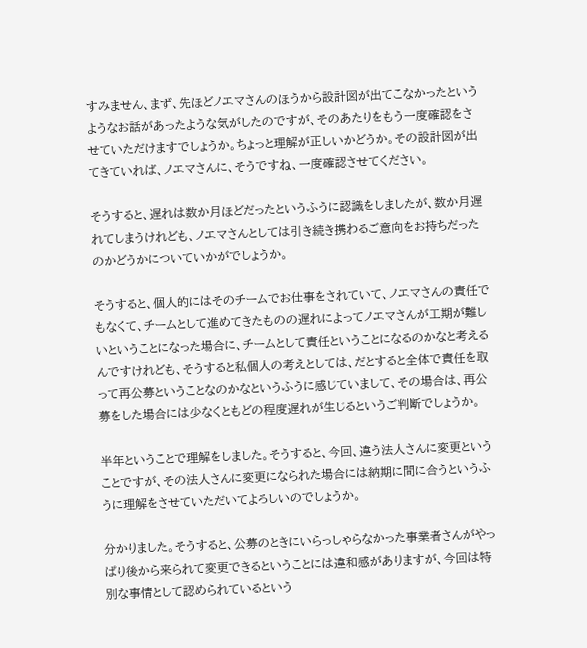すみません、まず、先ほどノエマさんのほうから設計図が出てこなかったというようなお話があったような気がしたのですが、そのあたりをもう一度確認をさせていただけますでしょうか。ちょっと理解が正しいかどうか。その設計図が出てきていれば、ノエマさんに、そうですね、一度確認させてください。

そうすると、遅れは数か月ほどだったというふうに認識をしましたが、数か月遅れてしまうけれども、ノエマさんとしては引き続き携わるご意向をお持ちだったのかどうかについていかがでしょうか。

そうすると、個人的にはそのチームでお仕事をされていて、ノエマさんの責任でもなくて、チームとして進めてきたものの遅れによってノエマさんが工期が難しいということになった場合に、チームとして責任ということになるのかなと考えるんですけれども、そうすると私個人の考えとしては、だとすると全体で責任を取って再公募ということなのかなというふうに感じていまして、その場合は、再公募をした場合には少なくともどの程度遅れが生じるというご判断でしょうか。

半年ということで理解をしました。そうすると、今回、違う法人さんに変更ということですが、その法人さんに変更になられた場合には納期に間に合うというふうに理解をさせていただいてよろしいのでしょうか。

分かりました。そうすると、公募のときにいらっしゃらなかった事業者さんがやっぱり後から来られて変更できるということには違和感がありますが、今回は特別な事情として認められているという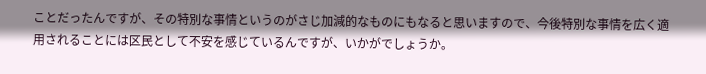ことだったんですが、その特別な事情というのがさじ加減的なものにもなると思いますので、今後特別な事情を広く適用されることには区民として不安を感じているんですが、いかがでしょうか。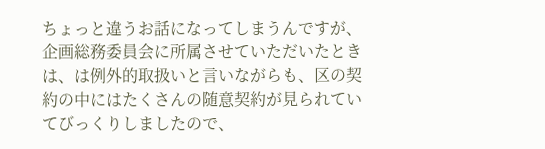ちょっと違うお話になってしまうんですが、企画総務委員会に所属させていただいたときは、は例外的取扱いと言いながらも、区の契約の中にはたくさんの随意契約が見られていてびっくりしましたので、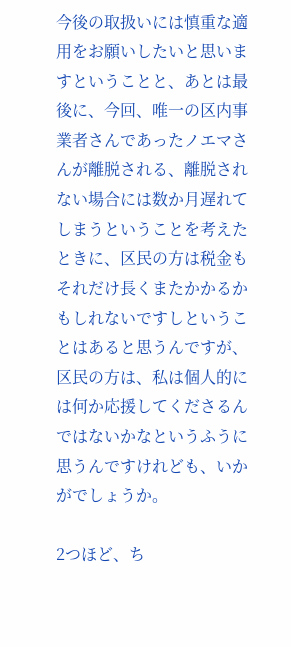今後の取扱いには慎重な適用をお願いしたいと思いますということと、あとは最後に、今回、唯一の区内事業者さんであったノエマさんが離脱される、離脱されない場合には数か月遅れてしまうということを考えたときに、区民の方は税金もそれだけ長くまたかかるかもしれないですしということはあると思うんですが、区民の方は、私は個人的には何か応援してくださるんではないかなというふうに思うんですけれども、いかがでしょうか。

2つほど、ち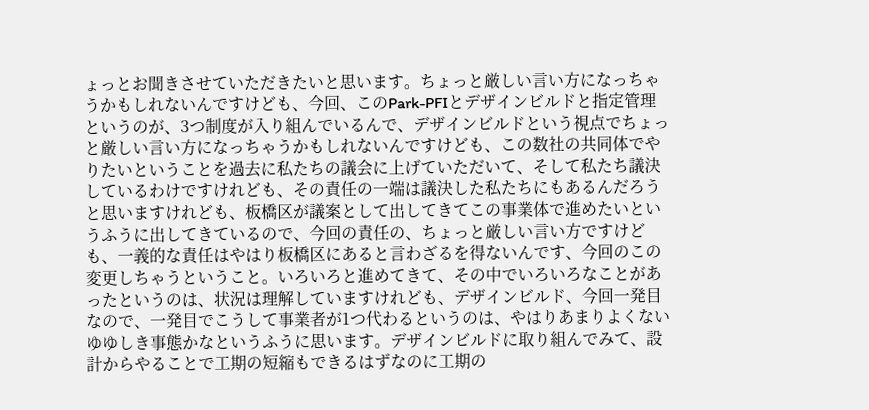ょっとお聞きさせていただきたいと思います。ちょっと厳しい言い方になっちゃうかもしれないんですけども、今回、このPark-PFIとデザインビルドと指定管理というのが、3つ制度が入り組んでいるんで、デザインビルドという視点でちょっと厳しい言い方になっちゃうかもしれないんですけども、この数社の共同体でやりたいということを過去に私たちの議会に上げていただいて、そして私たち議決しているわけですけれども、その責任の一端は議決した私たちにもあるんだろうと思いますけれども、板橋区が議案として出してきてこの事業体で進めたいというふうに出してきているので、今回の責任の、ちょっと厳しい言い方ですけども、一義的な責任はやはり板橋区にあると言わざるを得ないんです、今回のこの変更しちゃうということ。いろいろと進めてきて、その中でいろいろなことがあったというのは、状況は理解していますけれども、デザインビルド、今回一発目なので、一発目でこうして事業者が1つ代わるというのは、やはりあまりよくないゆゆしき事態かなというふうに思います。デザインビルドに取り組んでみて、設計からやることで工期の短縮もできるはずなのに工期の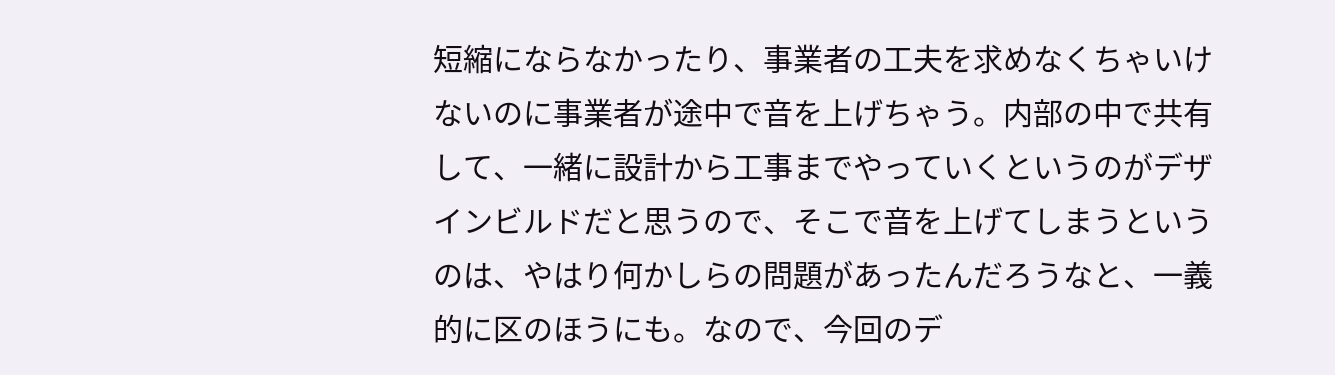短縮にならなかったり、事業者の工夫を求めなくちゃいけないのに事業者が途中で音を上げちゃう。内部の中で共有して、一緒に設計から工事までやっていくというのがデザインビルドだと思うので、そこで音を上げてしまうというのは、やはり何かしらの問題があったんだろうなと、一義的に区のほうにも。なので、今回のデ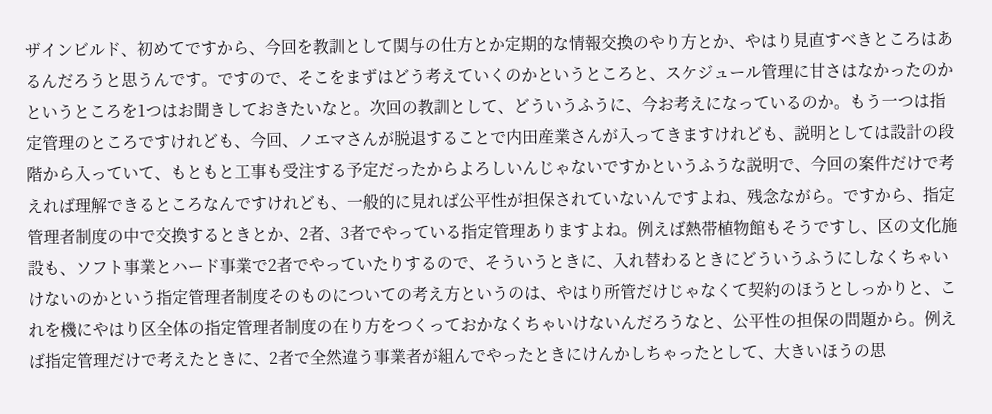ザインビルド、初めてですから、今回を教訓として関与の仕方とか定期的な情報交換のやり方とか、やはり見直すべきところはあるんだろうと思うんです。ですので、そこをまずはどう考えていくのかというところと、スケジュール管理に甘さはなかったのかというところを1つはお聞きしておきたいなと。次回の教訓として、どういうふうに、今お考えになっているのか。もう一つは指定管理のところですけれども、今回、ノエマさんが脱退することで内田産業さんが入ってきますけれども、説明としては設計の段階から入っていて、もともと工事も受注する予定だったからよろしいんじゃないですかというふうな説明で、今回の案件だけで考えれば理解できるところなんですけれども、一般的に見れば公平性が担保されていないんですよね、残念ながら。ですから、指定管理者制度の中で交換するときとか、2者、3者でやっている指定管理ありますよね。例えば熱帯植物館もそうですし、区の文化施設も、ソフト事業とハード事業で2者でやっていたりするので、そういうときに、入れ替わるときにどういうふうにしなくちゃいけないのかという指定管理者制度そのものについての考え方というのは、やはり所管だけじゃなくて契約のほうとしっかりと、これを機にやはり区全体の指定管理者制度の在り方をつくっておかなくちゃいけないんだろうなと、公平性の担保の問題から。例えば指定管理だけで考えたときに、2者で全然違う事業者が組んでやったときにけんかしちゃったとして、大きいほうの思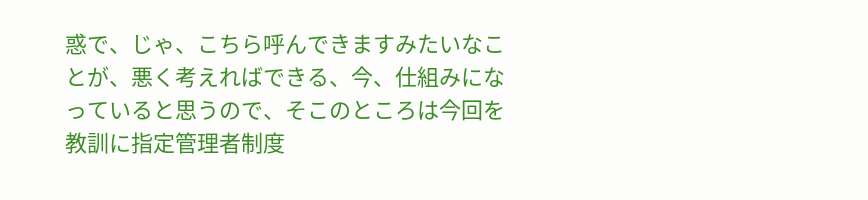惑で、じゃ、こちら呼んできますみたいなことが、悪く考えればできる、今、仕組みになっていると思うので、そこのところは今回を教訓に指定管理者制度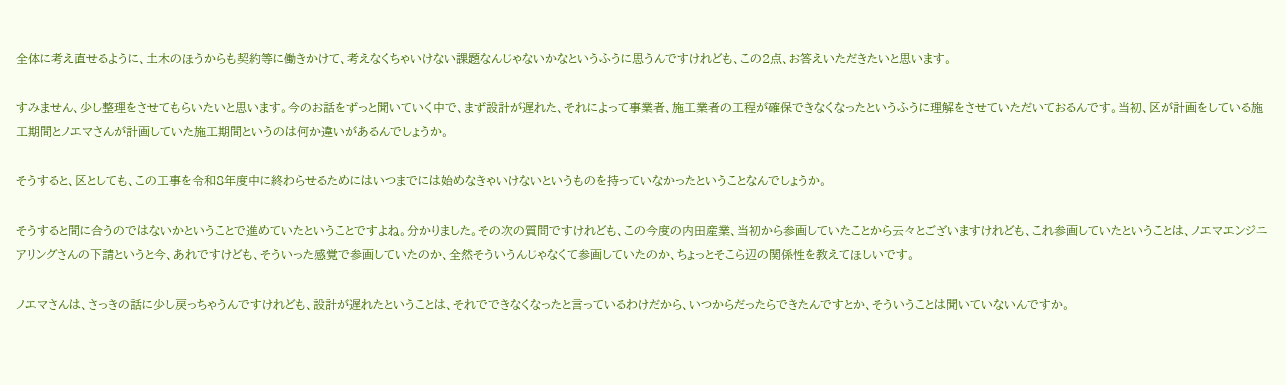全体に考え直せるように、土木のほうからも契約等に働きかけて、考えなくちゃいけない課題なんじゃないかなというふうに思うんですけれども、この2点、お答えいただきたいと思います。

すみません、少し整理をさせてもらいたいと思います。今のお話をずっと聞いていく中で、まず設計が遅れた、それによって事業者、施工業者の工程が確保できなくなったというふうに理解をさせていただいておるんです。当初、区が計画をしている施工期間とノエマさんが計画していた施工期間というのは何か違いがあるんでしょうか。

そうすると、区としても、この工事を令和8年度中に終わらせるためにはいつまでには始めなきゃいけないというものを持っていなかったということなんでしょうか。

そうすると間に合うのではないかということで進めていたということですよね。分かりました。その次の質問ですけれども、この今度の内田産業、当初から参画していたことから云々とございますけれども、これ参画していたということは、ノエマエンジニアリングさんの下請というと今、あれですけども、そういった感覚で参画していたのか、全然そういうんじゃなくて参画していたのか、ちょっとそこら辺の関係性を教えてほしいです。

ノエマさんは、さっきの話に少し戻っちゃうんですけれども、設計が遅れたということは、それでできなくなったと言っているわけだから、いつからだったらできたんですとか、そういうことは聞いていないんですか。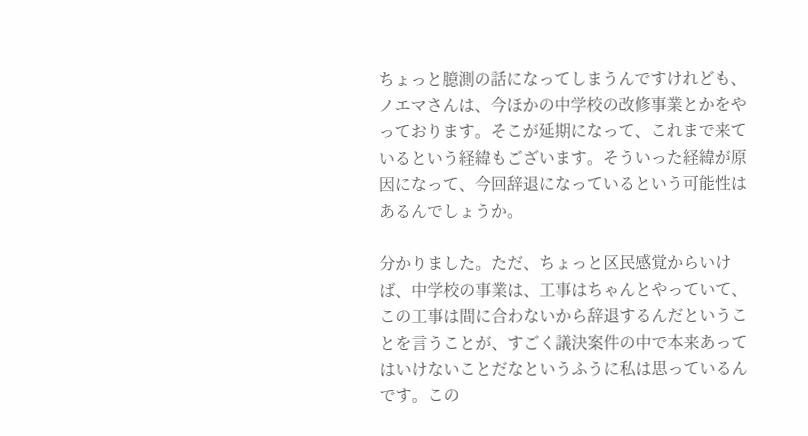ちょっと臆測の話になってしまうんですけれども、ノエマさんは、今ほかの中学校の改修事業とかをやっております。そこが延期になって、これまで来ているという経緯もございます。そういった経緯が原因になって、今回辞退になっているという可能性はあるんでしょうか。

分かりました。ただ、ちょっと区民感覚からいけば、中学校の事業は、工事はちゃんとやっていて、この工事は間に合わないから辞退するんだということを言うことが、すごく議決案件の中で本来あってはいけないことだなというふうに私は思っているんです。この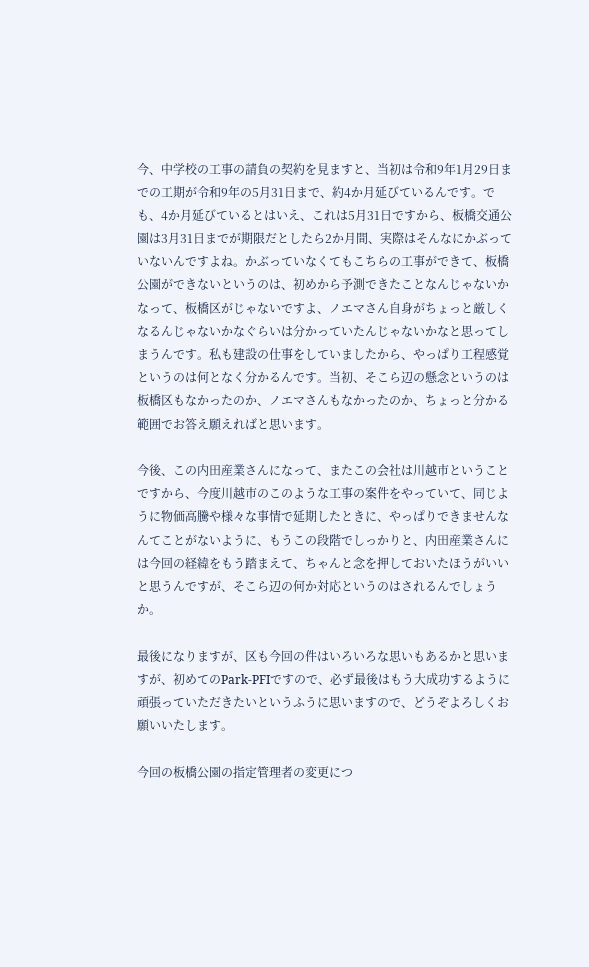今、中学校の工事の請負の契約を見ますと、当初は令和9年1月29日までの工期が令和9年の5月31日まで、約4か月延びているんです。でも、4か月延びているとはいえ、これは5月31日ですから、板橋交通公園は3月31日までが期限だとしたら2か月間、実際はそんなにかぶっていないんですよね。かぶっていなくてもこちらの工事ができて、板橋公園ができないというのは、初めから予測できたことなんじゃないかなって、板橋区がじゃないですよ、ノエマさん自身がちょっと厳しくなるんじゃないかなぐらいは分かっていたんじゃないかなと思ってしまうんです。私も建設の仕事をしていましたから、やっぱり工程感覚というのは何となく分かるんです。当初、そこら辺の懸念というのは板橋区もなかったのか、ノエマさんもなかったのか、ちょっと分かる範囲でお答え願えればと思います。

今後、この内田産業さんになって、またこの会社は川越市ということですから、今度川越市のこのような工事の案件をやっていて、同じように物価高騰や様々な事情で延期したときに、やっぱりできませんなんてことがないように、もうこの段階でしっかりと、内田産業さんには今回の経緯をもう踏まえて、ちゃんと念を押しておいたほうがいいと思うんですが、そこら辺の何か対応というのはされるんでしょうか。

最後になりますが、区も今回の件はいろいろな思いもあるかと思いますが、初めてのPark-PFIですので、必ず最後はもう大成功するように頑張っていただきたいというふうに思いますので、どうぞよろしくお願いいたします。

今回の板橋公園の指定管理者の変更につ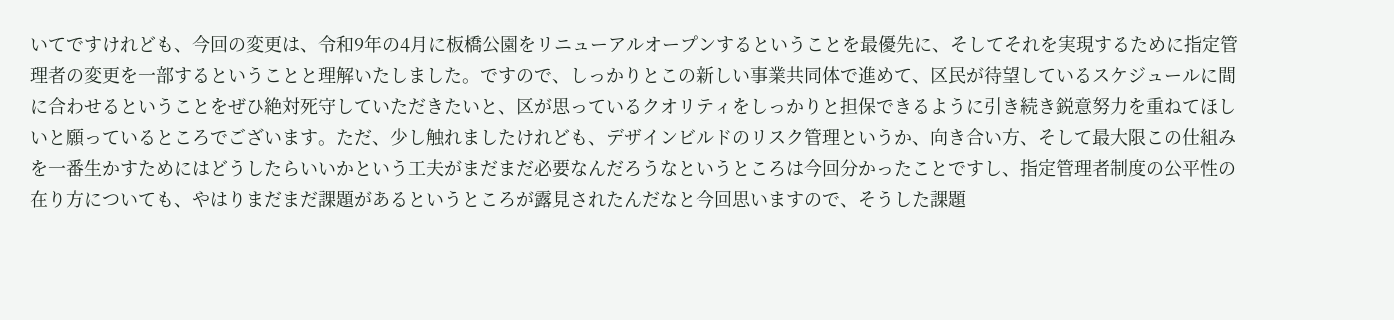いてですけれども、今回の変更は、令和9年の4月に板橋公園をリニューアルオープンするということを最優先に、そしてそれを実現するために指定管理者の変更を一部するということと理解いたしました。ですので、しっかりとこの新しい事業共同体で進めて、区民が待望しているスケジュールに間に合わせるということをぜひ絶対死守していただきたいと、区が思っているクオリティをしっかりと担保できるように引き続き鋭意努力を重ねてほしいと願っているところでございます。ただ、少し触れましたけれども、デザインビルドのリスク管理というか、向き合い方、そして最大限この仕組みを一番生かすためにはどうしたらいいかという工夫がまだまだ必要なんだろうなというところは今回分かったことですし、指定管理者制度の公平性の在り方についても、やはりまだまだ課題があるというところが露見されたんだなと今回思いますので、そうした課題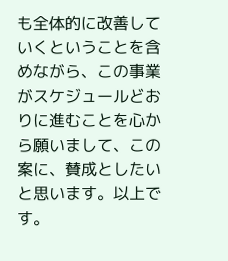も全体的に改善していくということを含めながら、この事業がスケジュールどおりに進むことを心から願いまして、この案に、賛成としたいと思います。以上です。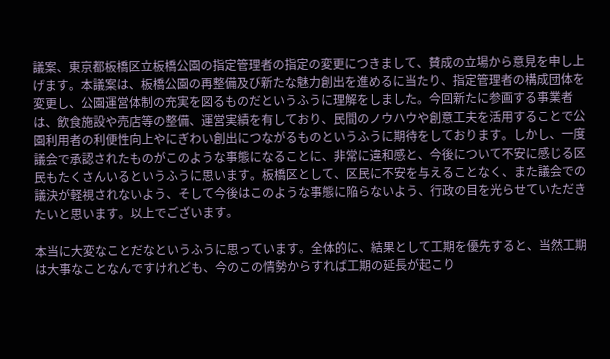議案、東京都板橋区立板橋公園の指定管理者の指定の変更につきまして、賛成の立場から意見を申し上げます。本議案は、板橋公園の再整備及び新たな魅力創出を進めるに当たり、指定管理者の構成団体を変更し、公園運営体制の充実を図るものだというふうに理解をしました。今回新たに参画する事業者は、飲食施設や売店等の整備、運営実績を有しており、民間のノウハウや創意工夫を活用することで公園利用者の利便性向上やにぎわい創出につながるものというふうに期待をしております。しかし、一度議会で承認されたものがこのような事態になることに、非常に違和感と、今後について不安に感じる区民もたくさんいるというふうに思います。板橋区として、区民に不安を与えることなく、また議会での議決が軽視されないよう、そして今後はこのような事態に陥らないよう、行政の目を光らせていただきたいと思います。以上でございます。

本当に大変なことだなというふうに思っています。全体的に、結果として工期を優先すると、当然工期は大事なことなんですけれども、今のこの情勢からすれば工期の延長が起こり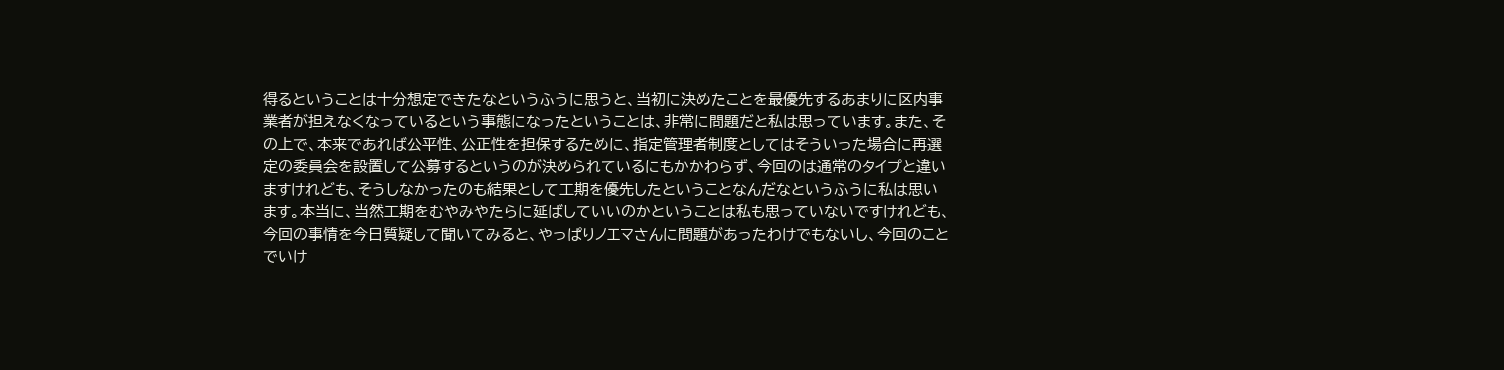得るということは十分想定できたなというふうに思うと、当初に決めたことを最優先するあまりに区内事業者が担えなくなっているという事態になったということは、非常に問題だと私は思っています。また、その上で、本来であれば公平性、公正性を担保するために、指定管理者制度としてはそういった場合に再選定の委員会を設置して公募するというのが決められているにもかかわらず、今回のは通常のタイプと違いますけれども、そうしなかったのも結果として工期を優先したということなんだなというふうに私は思います。本当に、当然工期をむやみやたらに延ばしていいのかということは私も思っていないですけれども、今回の事情を今日質疑して聞いてみると、やっぱりノエマさんに問題があったわけでもないし、今回のことでいけ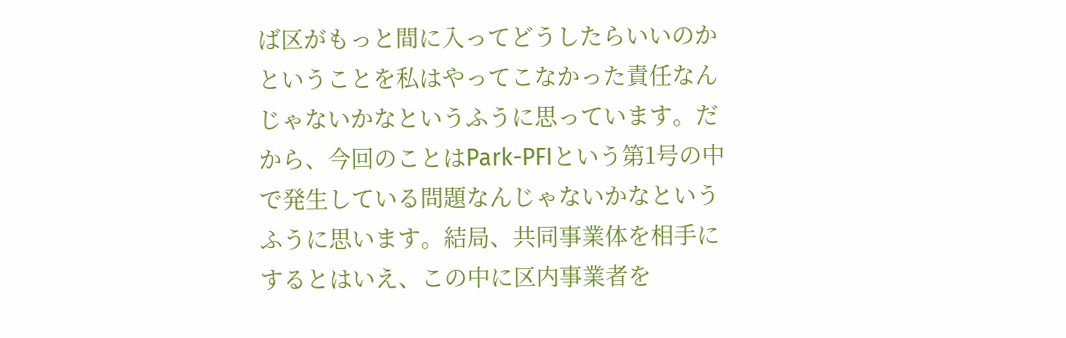ば区がもっと間に入ってどうしたらいいのかということを私はやってこなかった責任なんじゃないかなというふうに思っています。だから、今回のことはPark-PFIという第1号の中で発生している問題なんじゃないかなというふうに思います。結局、共同事業体を相手にするとはいえ、この中に区内事業者を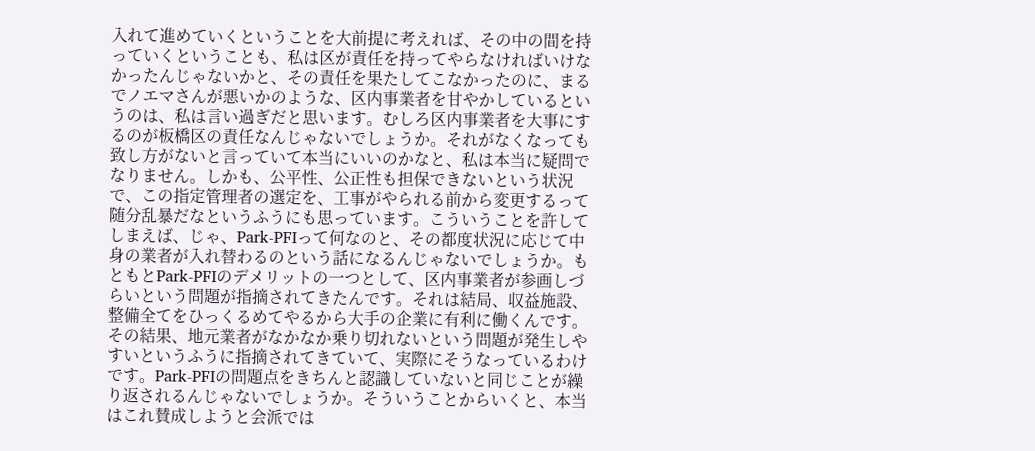入れて進めていくということを大前提に考えれば、その中の間を持っていくということも、私は区が責任を持ってやらなければいけなかったんじゃないかと、その責任を果たしてこなかったのに、まるでノエマさんが悪いかのような、区内事業者を甘やかしているというのは、私は言い過ぎだと思います。むしろ区内事業者を大事にするのが板橋区の責任なんじゃないでしょうか。それがなくなっても致し方がないと言っていて本当にいいのかなと、私は本当に疑問でなりません。しかも、公平性、公正性も担保できないという状況で、この指定管理者の選定を、工事がやられる前から変更するって随分乱暴だなというふうにも思っています。こういうことを許してしまえば、じゃ、Park-PFIって何なのと、その都度状況に応じて中身の業者が入れ替わるのという話になるんじゃないでしょうか。もともとPark-PFIのデメリットの一つとして、区内事業者が参画しづらいという問題が指摘されてきたんです。それは結局、収益施設、整備全てをひっくるめてやるから大手の企業に有利に働くんです。その結果、地元業者がなかなか乗り切れないという問題が発生しやすいというふうに指摘されてきていて、実際にそうなっているわけです。Park-PFIの問題点をきちんと認識していないと同じことが繰り返されるんじゃないでしょうか。そういうことからいくと、本当はこれ賛成しようと会派では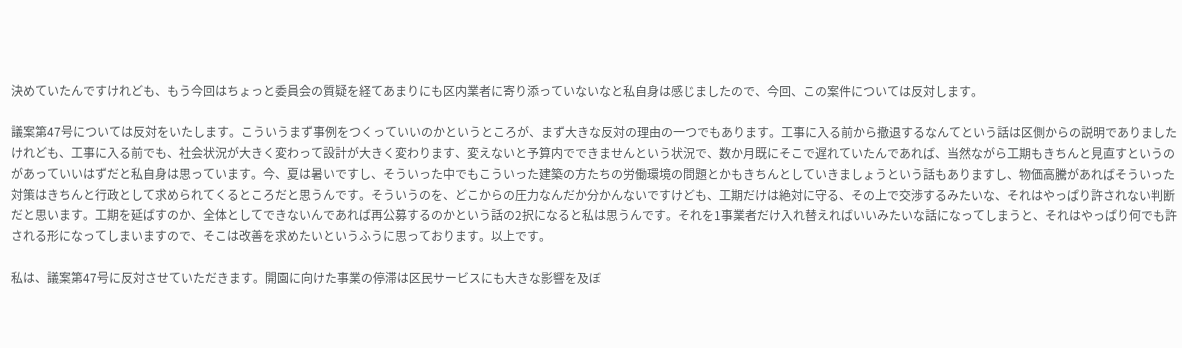決めていたんですけれども、もう今回はちょっと委員会の質疑を経てあまりにも区内業者に寄り添っていないなと私自身は感じましたので、今回、この案件については反対します。

議案第47号については反対をいたします。こういうまず事例をつくっていいのかというところが、まず大きな反対の理由の一つでもあります。工事に入る前から撤退するなんてという話は区側からの説明でありましたけれども、工事に入る前でも、社会状況が大きく変わって設計が大きく変わります、変えないと予算内でできませんという状況で、数か月既にそこで遅れていたんであれば、当然ながら工期もきちんと見直すというのがあっていいはずだと私自身は思っています。今、夏は暑いですし、そういった中でもこういった建築の方たちの労働環境の問題とかもきちんとしていきましょうという話もありますし、物価高騰があればそういった対策はきちんと行政として求められてくるところだと思うんです。そういうのを、どこからの圧力なんだか分かんないですけども、工期だけは絶対に守る、その上で交渉するみたいな、それはやっぱり許されない判断だと思います。工期を延ばすのか、全体としてできないんであれば再公募するのかという話の2択になると私は思うんです。それを1事業者だけ入れ替えればいいみたいな話になってしまうと、それはやっぱり何でも許される形になってしまいますので、そこは改善を求めたいというふうに思っております。以上です。

私は、議案第47号に反対させていただきます。開園に向けた事業の停滞は区民サービスにも大きな影響を及ぼ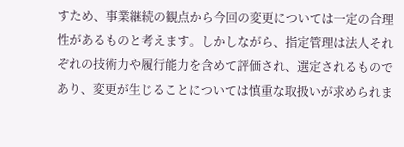すため、事業継続の観点から今回の変更については一定の合理性があるものと考えます。しかしながら、指定管理は法人それぞれの技術力や履行能力を含めて評価され、選定されるものであり、変更が生じることについては慎重な取扱いが求められま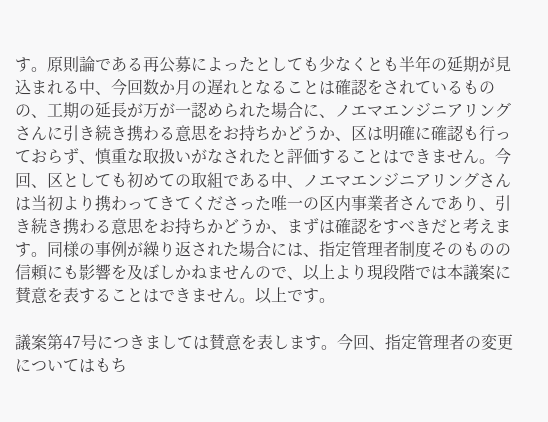す。原則論である再公募によったとしても少なくとも半年の延期が見込まれる中、今回数か月の遅れとなることは確認をされているものの、工期の延長が万が一認められた場合に、ノエマエンジニアリングさんに引き続き携わる意思をお持ちかどうか、区は明確に確認も行っておらず、慎重な取扱いがなされたと評価することはできません。今回、区としても初めての取組である中、ノエマエンジニアリングさんは当初より携わってきてくださった唯一の区内事業者さんであり、引き続き携わる意思をお持ちかどうか、まずは確認をすべきだと考えます。同様の事例が繰り返された場合には、指定管理者制度そのものの信頼にも影響を及ぼしかねませんので、以上より現段階では本議案に賛意を表することはできません。以上です。

議案第47号につきましては賛意を表します。今回、指定管理者の変更についてはもち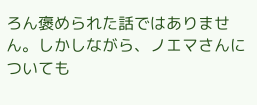ろん褒められた話ではありません。しかしながら、ノエマさんについても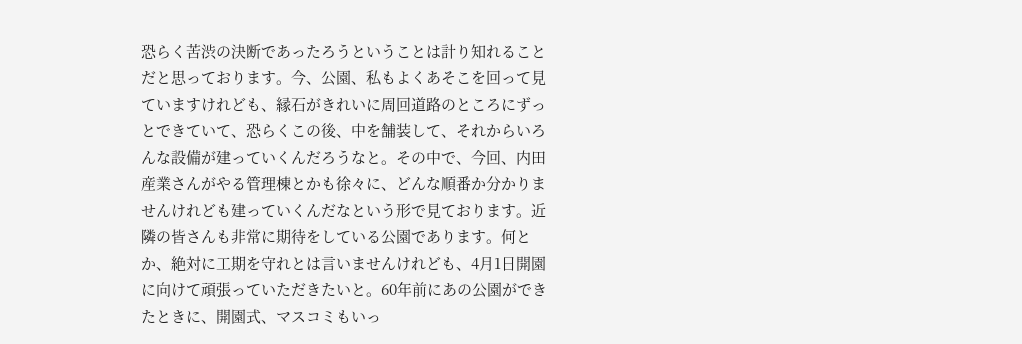恐らく苦渋の決断であったろうということは計り知れることだと思っております。今、公園、私もよくあそこを回って見ていますけれども、縁石がきれいに周回道路のところにずっとできていて、恐らくこの後、中を舗装して、それからいろんな設備が建っていくんだろうなと。その中で、今回、内田産業さんがやる管理棟とかも徐々に、どんな順番か分かりませんけれども建っていくんだなという形で見ております。近隣の皆さんも非常に期待をしている公園であります。何とか、絶対に工期を守れとは言いませんけれども、4月1日開園に向けて頑張っていただきたいと。60年前にあの公園ができたときに、開園式、マスコミもいっ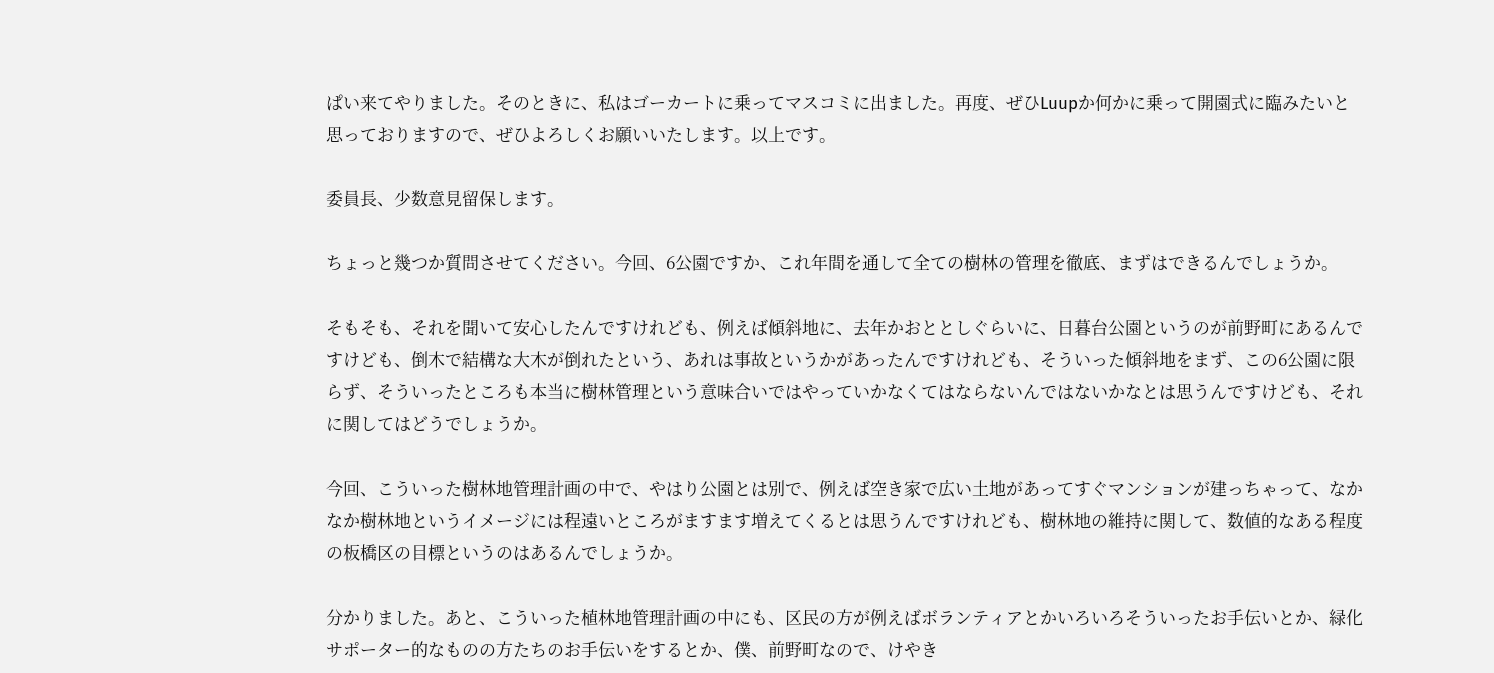ぱい来てやりました。そのときに、私はゴーカートに乗ってマスコミに出ました。再度、ぜひLuupか何かに乗って開園式に臨みたいと思っておりますので、ぜひよろしくお願いいたします。以上です。

委員長、少数意見留保します。

ちょっと幾つか質問させてください。今回、6公園ですか、これ年間を通して全ての樹林の管理を徹底、まずはできるんでしょうか。

そもそも、それを聞いて安心したんですけれども、例えば傾斜地に、去年かおととしぐらいに、日暮台公園というのが前野町にあるんですけども、倒木で結構な大木が倒れたという、あれは事故というかがあったんですけれども、そういった傾斜地をまず、この6公園に限らず、そういったところも本当に樹林管理という意味合いではやっていかなくてはならないんではないかなとは思うんですけども、それに関してはどうでしょうか。

今回、こういった樹林地管理計画の中で、やはり公園とは別で、例えば空き家で広い土地があってすぐマンションが建っちゃって、なかなか樹林地というイメージには程遠いところがますます増えてくるとは思うんですけれども、樹林地の維持に関して、数値的なある程度の板橋区の目標というのはあるんでしょうか。

分かりました。あと、こういった植林地管理計画の中にも、区民の方が例えばボランティアとかいろいろそういったお手伝いとか、緑化サポーター的なものの方たちのお手伝いをするとか、僕、前野町なので、けやき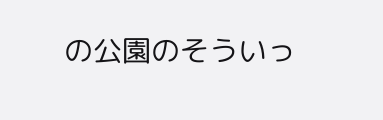の公園のそういっ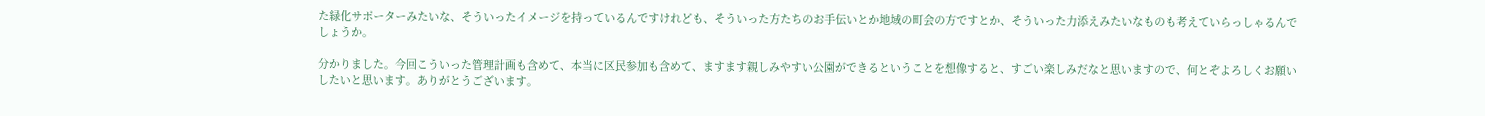た緑化サポーターみたいな、そういったイメージを持っているんですけれども、そういった方たちのお手伝いとか地域の町会の方ですとか、そういった力添えみたいなものも考えていらっしゃるんでしょうか。

分かりました。今回こういった管理計画も含めて、本当に区民参加も含めて、ますます親しみやすい公園ができるということを想像すると、すごい楽しみだなと思いますので、何とぞよろしくお願いしたいと思います。ありがとうございます。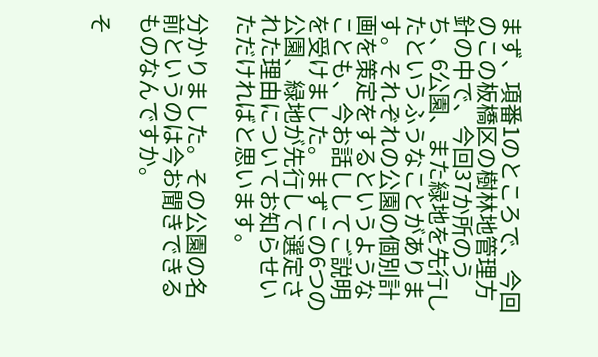まず、項番1のところで、今回のこの板橋区の樹林地管理方針の中で、今回37か所のうち、6公園、また緑地を先行したというふうなことがあります。それぞれの公園の個別計画を策定をするというようなことも、今お話ししてご説明を受けました。まずこの6つの公園、緑地が先行して選定された理由についてお知らせいただければと思います。

分かりました。その公園の名前というのは今お聞きできるものなんですか。

そ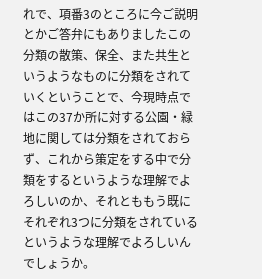れで、項番3のところに今ご説明とかご答弁にもありましたこの分類の散策、保全、また共生というようなものに分類をされていくということで、今現時点ではこの37か所に対する公園・緑地に関しては分類をされておらず、これから策定をする中で分類をするというような理解でよろしいのか、それとももう既にそれぞれ3つに分類をされているというような理解でよろしいんでしょうか。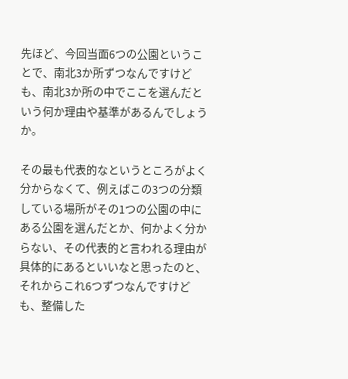先ほど、今回当面6つの公園ということで、南北3か所ずつなんですけども、南北3か所の中でここを選んだという何か理由や基準があるんでしょうか。

その最も代表的なというところがよく分からなくて、例えばこの3つの分類している場所がその1つの公園の中にある公園を選んだとか、何かよく分からない、その代表的と言われる理由が具体的にあるといいなと思ったのと、それからこれ6つずつなんですけども、整備した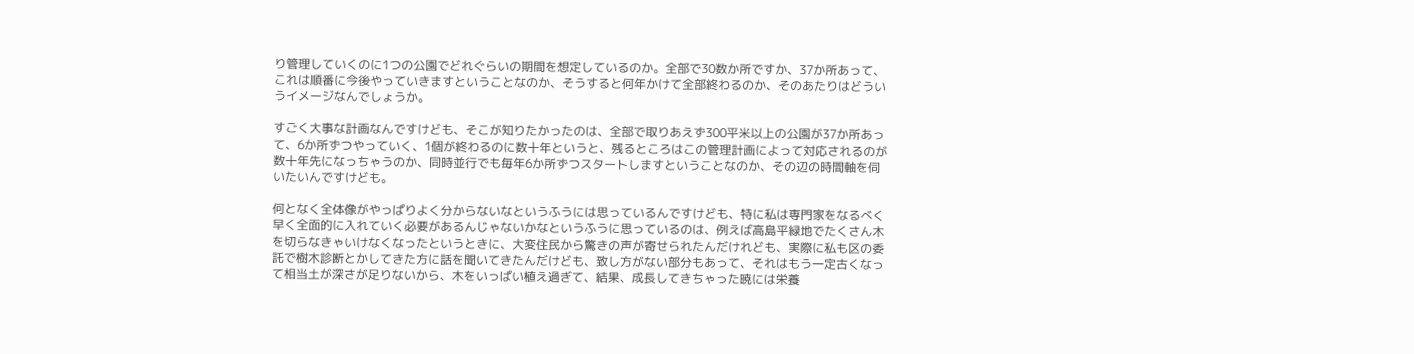り管理していくのに1つの公園でどれぐらいの期間を想定しているのか。全部で30数か所ですか、37か所あって、これは順番に今後やっていきますということなのか、そうすると何年かけて全部終わるのか、そのあたりはどういうイメージなんでしょうか。

すごく大事な計画なんですけども、そこが知りたかったのは、全部で取りあえず300平米以上の公園が37か所あって、6か所ずつやっていく、1個が終わるのに数十年というと、残るところはこの管理計画によって対応されるのが数十年先になっちゃうのか、同時並行でも毎年6か所ずつスタートしますということなのか、その辺の時間軸を伺いたいんですけども。

何となく全体像がやっぱりよく分からないなというふうには思っているんですけども、特に私は専門家をなるべく早く全面的に入れていく必要があるんじゃないかなというふうに思っているのは、例えば高島平緑地でたくさん木を切らなきゃいけなくなったというときに、大変住民から驚きの声が寄せられたんだけれども、実際に私も区の委託で樹木診断とかしてきた方に話を聞いてきたんだけども、致し方がない部分もあって、それはもう一定古くなって相当土が深さが足りないから、木をいっぱい植え過ぎて、結果、成長してきちゃった暁には栄養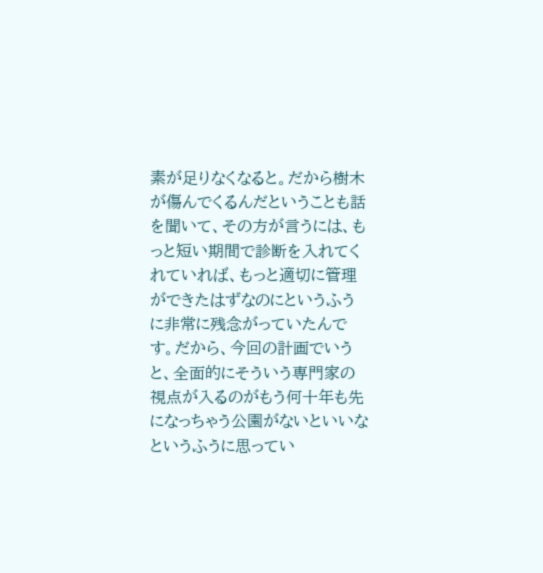素が足りなくなると。だから樹木が傷んでくるんだということも話を聞いて、その方が言うには、もっと短い期間で診断を入れてくれていれば、もっと適切に管理ができたはずなのにというふうに非常に残念がっていたんです。だから、今回の計画でいうと、全面的にそういう専門家の視点が入るのがもう何十年も先になっちゃう公園がないといいなというふうに思ってい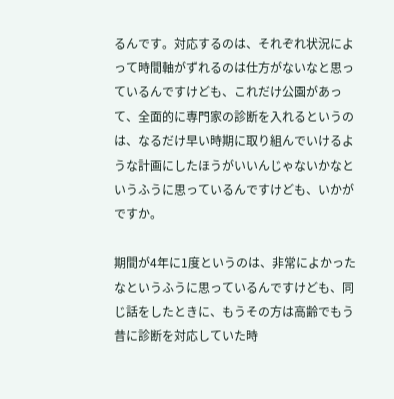るんです。対応するのは、それぞれ状況によって時間軸がずれるのは仕方がないなと思っているんですけども、これだけ公園があって、全面的に専門家の診断を入れるというのは、なるだけ早い時期に取り組んでいけるような計画にしたほうがいいんじゃないかなというふうに思っているんですけども、いかがですか。

期間が4年に1度というのは、非常によかったなというふうに思っているんですけども、同じ話をしたときに、もうその方は高齢でもう昔に診断を対応していた時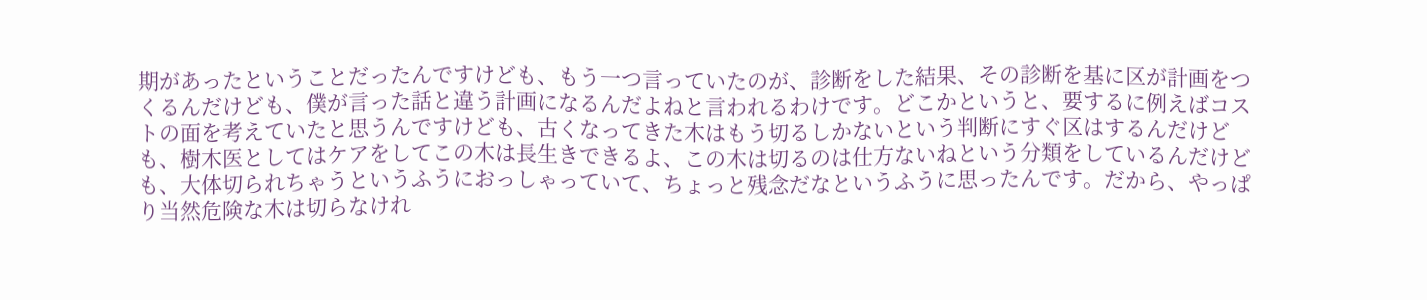期があったということだったんですけども、もう一つ言っていたのが、診断をした結果、その診断を基に区が計画をつくるんだけども、僕が言った話と違う計画になるんだよねと言われるわけです。どこかというと、要するに例えばコストの面を考えていたと思うんですけども、古くなってきた木はもう切るしかないという判断にすぐ区はするんだけども、樹木医としてはケアをしてこの木は長生きできるよ、この木は切るのは仕方ないねという分類をしているんだけども、大体切られちゃうというふうにおっしゃっていて、ちょっと残念だなというふうに思ったんです。だから、やっぱり当然危険な木は切らなけれ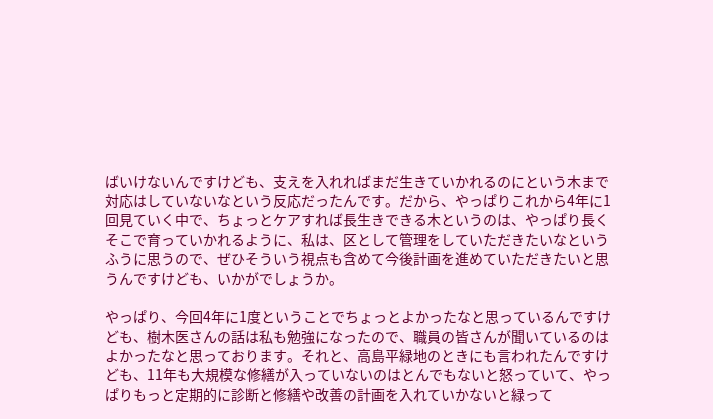ばいけないんですけども、支えを入れればまだ生きていかれるのにという木まで対応はしていないなという反応だったんです。だから、やっぱりこれから4年に1回見ていく中で、ちょっとケアすれば長生きできる木というのは、やっぱり長くそこで育っていかれるように、私は、区として管理をしていただきたいなというふうに思うので、ぜひそういう視点も含めて今後計画を進めていただきたいと思うんですけども、いかがでしょうか。

やっぱり、今回4年に1度ということでちょっとよかったなと思っているんですけども、樹木医さんの話は私も勉強になったので、職員の皆さんが聞いているのはよかったなと思っております。それと、高島平緑地のときにも言われたんですけども、11年も大規模な修繕が入っていないのはとんでもないと怒っていて、やっぱりもっと定期的に診断と修繕や改善の計画を入れていかないと緑って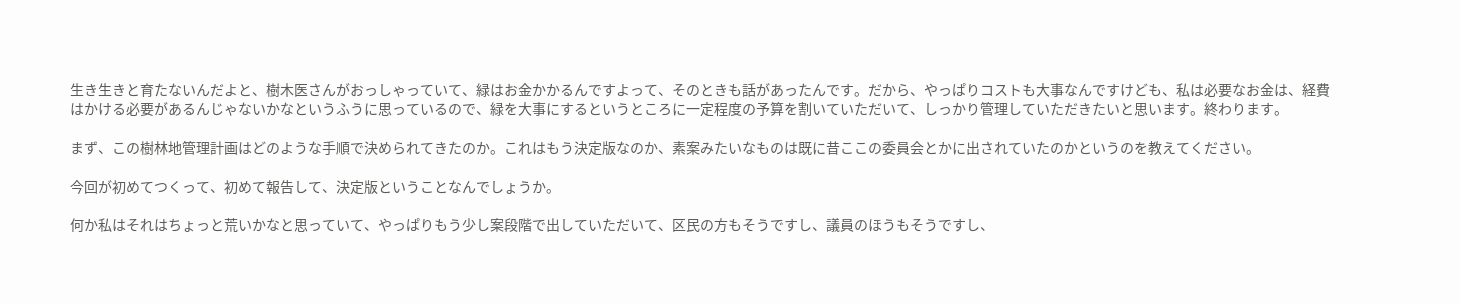生き生きと育たないんだよと、樹木医さんがおっしゃっていて、緑はお金かかるんですよって、そのときも話があったんです。だから、やっぱりコストも大事なんですけども、私は必要なお金は、経費はかける必要があるんじゃないかなというふうに思っているので、緑を大事にするというところに一定程度の予算を割いていただいて、しっかり管理していただきたいと思います。終わります。

まず、この樹林地管理計画はどのような手順で決められてきたのか。これはもう決定版なのか、素案みたいなものは既に昔ここの委員会とかに出されていたのかというのを教えてください。

今回が初めてつくって、初めて報告して、決定版ということなんでしょうか。

何か私はそれはちょっと荒いかなと思っていて、やっぱりもう少し案段階で出していただいて、区民の方もそうですし、議員のほうもそうですし、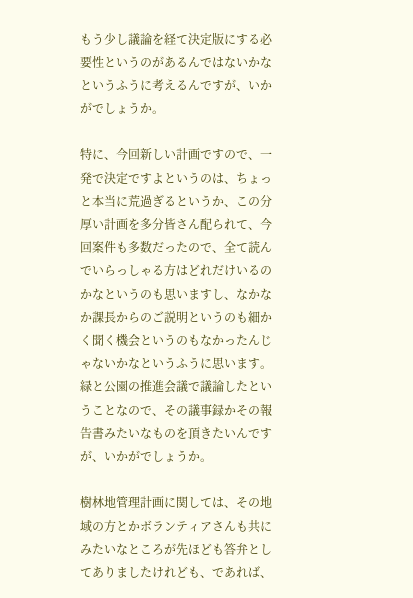もう少し議論を経て決定版にする必要性というのがあるんではないかなというふうに考えるんですが、いかがでしょうか。

特に、今回新しい計画ですので、一発で決定ですよというのは、ちょっと本当に荒過ぎるというか、この分厚い計画を多分皆さん配られて、今回案件も多数だったので、全て読んでいらっしゃる方はどれだけいるのかなというのも思いますし、なかなか課長からのご説明というのも細かく聞く機会というのもなかったんじゃないかなというふうに思います。緑と公園の推進会議で議論したということなので、その議事録かその報告書みたいなものを頂きたいんですが、いかがでしょうか。

樹林地管理計画に関しては、その地域の方とかボランティアさんも共にみたいなところが先ほども答弁としてありましたけれども、であれば、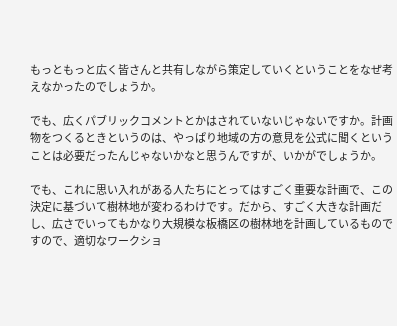もっともっと広く皆さんと共有しながら策定していくということをなぜ考えなかったのでしょうか。

でも、広くパブリックコメントとかはされていないじゃないですか。計画物をつくるときというのは、やっぱり地域の方の意見を公式に聞くということは必要だったんじゃないかなと思うんですが、いかがでしょうか。

でも、これに思い入れがある人たちにとってはすごく重要な計画で、この決定に基づいて樹林地が変わるわけです。だから、すごく大きな計画だし、広さでいってもかなり大規模な板橋区の樹林地を計画しているものですので、適切なワークショ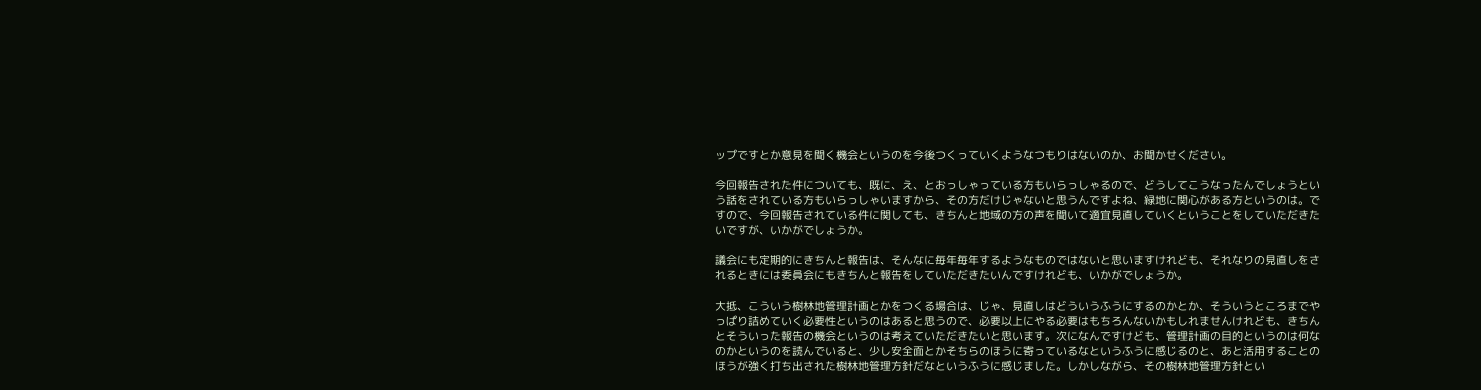ップですとか意見を聞く機会というのを今後つくっていくようなつもりはないのか、お聞かせください。

今回報告された件についても、既に、え、とおっしゃっている方もいらっしゃるので、どうしてこうなったんでしょうという話をされている方もいらっしゃいますから、その方だけじゃないと思うんですよね、緑地に関心がある方というのは。ですので、今回報告されている件に関しても、きちんと地域の方の声を聞いて適宜見直していくということをしていただきたいですが、いかがでしょうか。

議会にも定期的にきちんと報告は、そんなに毎年毎年するようなものではないと思いますけれども、それなりの見直しをされるときには委員会にもきちんと報告をしていただきたいんですけれども、いかがでしょうか。

大抵、こういう樹林地管理計画とかをつくる場合は、じゃ、見直しはどういうふうにするのかとか、そういうところまでやっぱり詰めていく必要性というのはあると思うので、必要以上にやる必要はもちろんないかもしれませんけれども、きちんとそういった報告の機会というのは考えていただきたいと思います。次になんですけども、管理計画の目的というのは何なのかというのを読んでいると、少し安全面とかそちらのほうに寄っているなというふうに感じるのと、あと活用することのほうが強く打ち出された樹林地管理方針だなというふうに感じました。しかしながら、その樹林地管理方針とい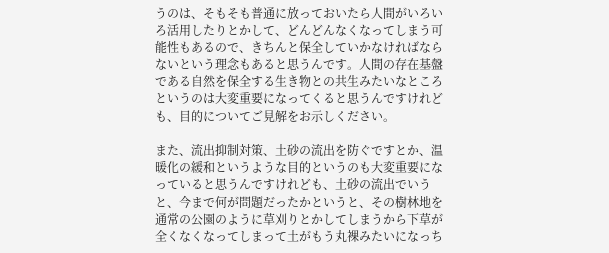うのは、そもそも普通に放っておいたら人間がいろいろ活用したりとかして、どんどんなくなってしまう可能性もあるので、きちんと保全していかなければならないという理念もあると思うんです。人間の存在基盤である自然を保全する生き物との共生みたいなところというのは大変重要になってくると思うんですけれども、目的についてご見解をお示しください。

また、流出抑制対策、土砂の流出を防ぐですとか、温暖化の緩和というような目的というのも大変重要になっていると思うんですけれども、土砂の流出でいうと、今まで何が問題だったかというと、その樹林地を通常の公園のように草刈りとかしてしまうから下草が全くなくなってしまって土がもう丸裸みたいになっち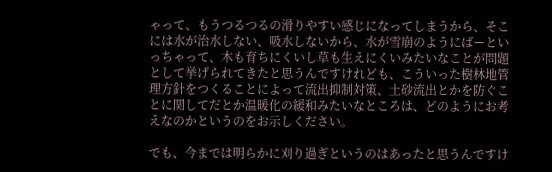ゃって、もうつるつるの滑りやすい感じになってしまうから、そこには水が治水しない、吸水しないから、水が雪崩のようにばーといっちゃって、木も育ちにくいし草も生えにくいみたいなことが問題として挙げられてきたと思うんですけれども、こういった樹林地管理方針をつくることによって流出抑制対策、土砂流出とかを防ぐことに関してだとか温暖化の緩和みたいなところは、どのようにお考えなのかというのをお示しください。

でも、今までは明らかに刈り過ぎというのはあったと思うんですけ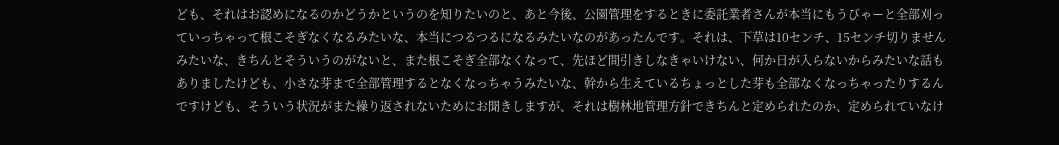ども、それはお認めになるのかどうかというのを知りたいのと、あと今後、公園管理をするときに委託業者さんが本当にもうびゃーと全部刈っていっちゃって根こそぎなくなるみたいな、本当につるつるになるみたいなのがあったんです。それは、下草は10センチ、15センチ切りませんみたいな、きちんとそういうのがないと、また根こそぎ全部なくなって、先ほど間引きしなきゃいけない、何か日が入らないからみたいな話もありましたけども、小さな芽まで全部管理するとなくなっちゃうみたいな、幹から生えているちょっとした芽も全部なくなっちゃったりするんですけども、そういう状況がまた繰り返されないためにお聞きしますが、それは樹林地管理方針できちんと定められたのか、定められていなけ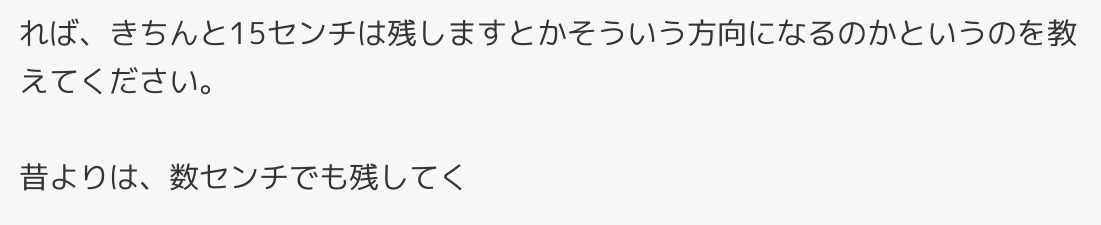れば、きちんと15センチは残しますとかそういう方向になるのかというのを教えてください。

昔よりは、数センチでも残してく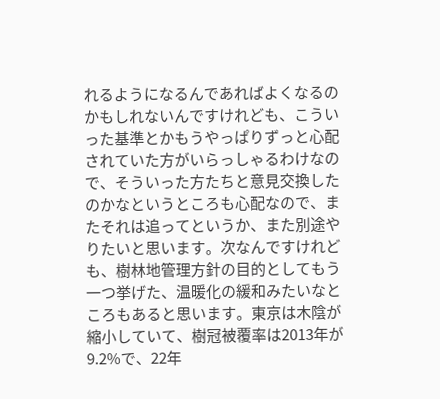れるようになるんであればよくなるのかもしれないんですけれども、こういった基準とかもうやっぱりずっと心配されていた方がいらっしゃるわけなので、そういった方たちと意見交換したのかなというところも心配なので、またそれは追ってというか、また別途やりたいと思います。次なんですけれども、樹林地管理方針の目的としてもう一つ挙げた、温暖化の緩和みたいなところもあると思います。東京は木陰が縮小していて、樹冠被覆率は2013年が9.2%で、22年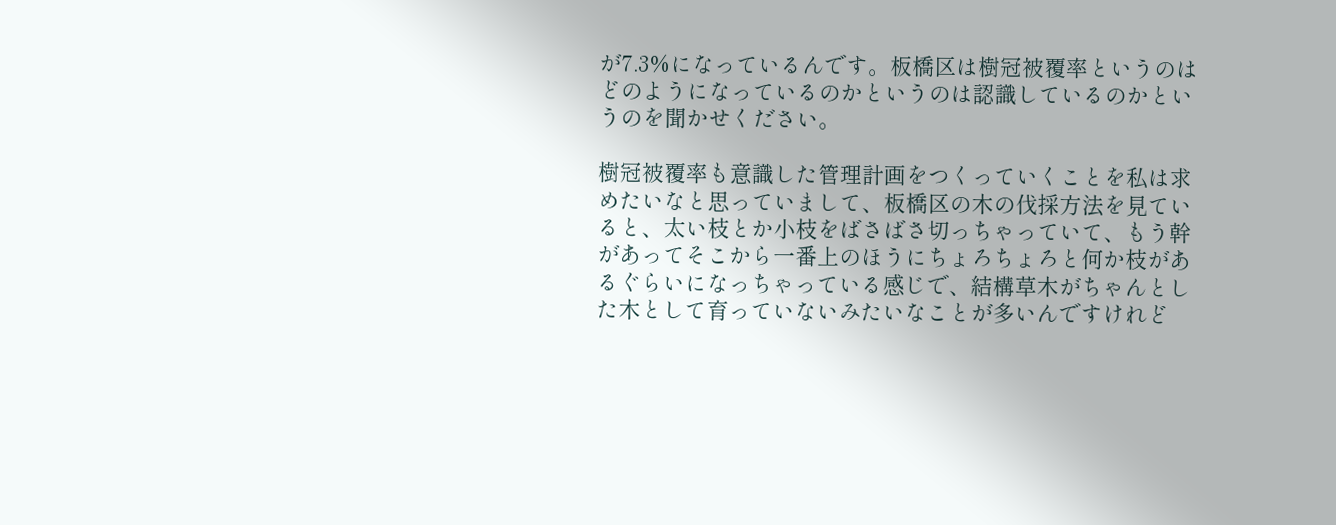が7.3%になっているんです。板橋区は樹冠被覆率というのはどのようになっているのかというのは認識しているのかというのを聞かせください。

樹冠被覆率も意識した管理計画をつくっていくことを私は求めたいなと思っていまして、板橋区の木の伐採方法を見ていると、太い枝とか小枝をばさばさ切っちゃっていて、もう幹があってそこから一番上のほうにちょろちょろと何か枝があるぐらいになっちゃっている感じで、結構草木がちゃんとした木として育っていないみたいなことが多いんですけれど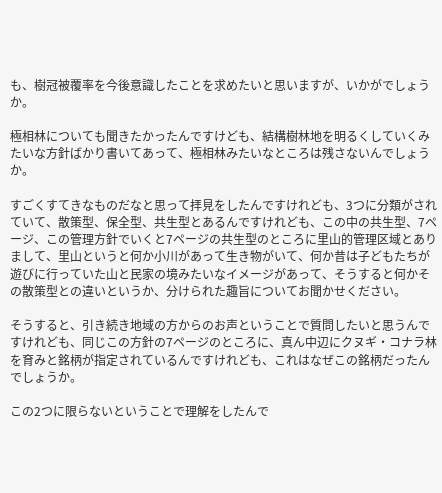も、樹冠被覆率を今後意識したことを求めたいと思いますが、いかがでしょうか。

極相林についても聞きたかったんですけども、結構樹林地を明るくしていくみたいな方針ばかり書いてあって、極相林みたいなところは残さないんでしょうか。

すごくすてきなものだなと思って拝見をしたんですけれども、3つに分類がされていて、散策型、保全型、共生型とあるんですけれども、この中の共生型、7ページ、この管理方針でいくと7ページの共生型のところに里山的管理区域とありまして、里山というと何か小川があって生き物がいて、何か昔は子どもたちが遊びに行っていた山と民家の境みたいなイメージがあって、そうすると何かその散策型との違いというか、分けられた趣旨についてお聞かせください。

そうすると、引き続き地域の方からのお声ということで質問したいと思うんですけれども、同じこの方針の7ページのところに、真ん中辺にクヌギ・コナラ林を育みと銘柄が指定されているんですけれども、これはなぜこの銘柄だったんでしょうか。

この2つに限らないということで理解をしたんで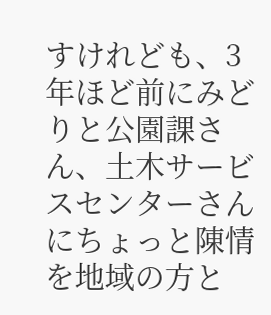すけれども、3年ほど前にみどりと公園課さん、土木サービスセンターさんにちょっと陳情を地域の方と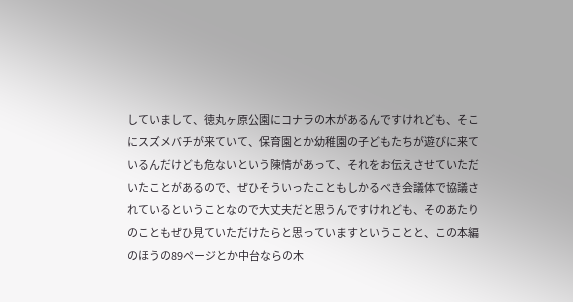していまして、徳丸ヶ原公園にコナラの木があるんですけれども、そこにスズメバチが来ていて、保育園とか幼稚園の子どもたちが遊びに来ているんだけども危ないという陳情があって、それをお伝えさせていただいたことがあるので、ぜひそういったこともしかるべき会議体で協議されているということなので大丈夫だと思うんですけれども、そのあたりのこともぜひ見ていただけたらと思っていますということと、この本編のほうの89ページとか中台ならの木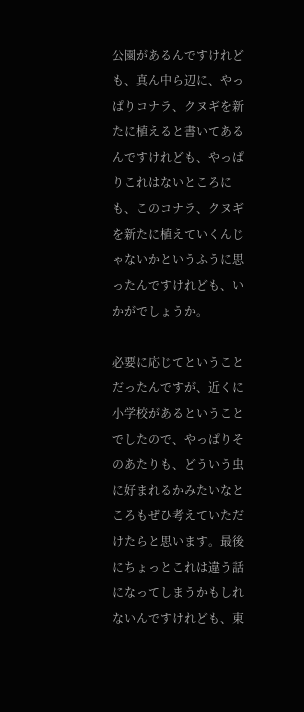公園があるんですけれども、真ん中ら辺に、やっぱりコナラ、クヌギを新たに植えると書いてあるんですけれども、やっぱりこれはないところにも、このコナラ、クヌギを新たに植えていくんじゃないかというふうに思ったんですけれども、いかがでしょうか。

必要に応じてということだったんですが、近くに小学校があるということでしたので、やっぱりそのあたりも、どういう虫に好まれるかみたいなところもぜひ考えていただけたらと思います。最後にちょっとこれは違う話になってしまうかもしれないんですけれども、東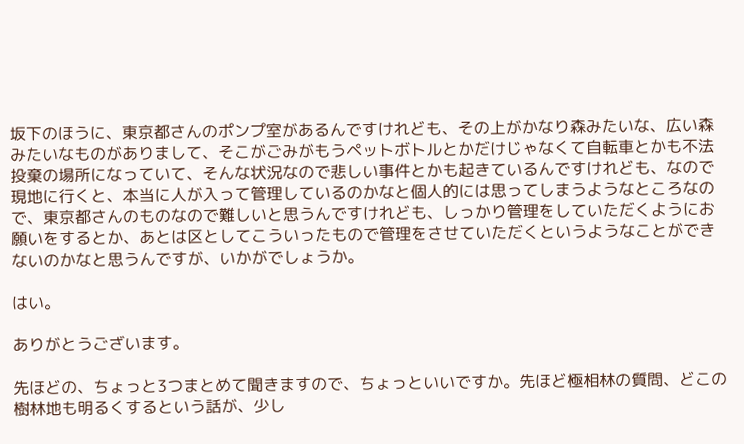坂下のほうに、東京都さんのポンプ室があるんですけれども、その上がかなり森みたいな、広い森みたいなものがありまして、そこがごみがもうペットボトルとかだけじゃなくて自転車とかも不法投棄の場所になっていて、そんな状況なので悲しい事件とかも起きているんですけれども、なので現地に行くと、本当に人が入って管理しているのかなと個人的には思ってしまうようなところなので、東京都さんのものなので難しいと思うんですけれども、しっかり管理をしていただくようにお願いをするとか、あとは区としてこういったもので管理をさせていただくというようなことができないのかなと思うんですが、いかがでしょうか。

はい。

ありがとうございます。

先ほどの、ちょっと3つまとめて聞きますので、ちょっといいですか。先ほど極相林の質問、どこの樹林地も明るくするという話が、少し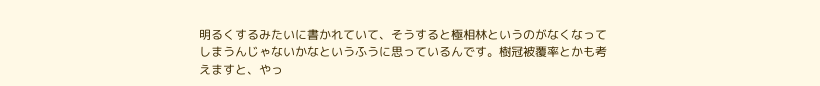明るくするみたいに書かれていて、そうすると極相林というのがなくなってしまうんじゃないかなというふうに思っているんです。樹冠被覆率とかも考えますと、やっ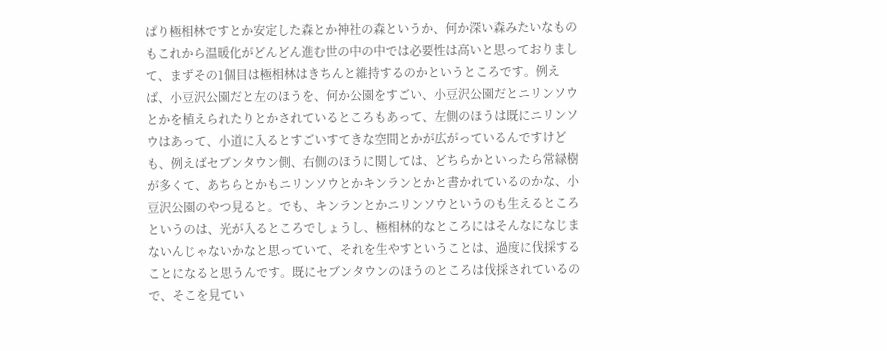ぱり極相林ですとか安定した森とか神社の森というか、何か深い森みたいなものもこれから温暖化がどんどん進む世の中の中では必要性は高いと思っておりまして、まずその1個目は極相林はきちんと維持するのかというところです。例えば、小豆沢公園だと左のほうを、何か公園をすごい、小豆沢公園だとニリンソウとかを植えられたりとかされているところもあって、左側のほうは既にニリンソウはあって、小道に入るとすごいすてきな空間とかが広がっているんですけども、例えばセブンタウン側、右側のほうに関しては、どちらかといったら常緑樹が多くて、あちらとかもニリンソウとかキンランとかと書かれているのかな、小豆沢公園のやつ見ると。でも、キンランとかニリンソウというのも生えるところというのは、光が入るところでしょうし、極相林的なところにはそんなになじまないんじゃないかなと思っていて、それを生やすということは、過度に伐採することになると思うんです。既にセブンタウンのほうのところは伐採されているので、そこを見てい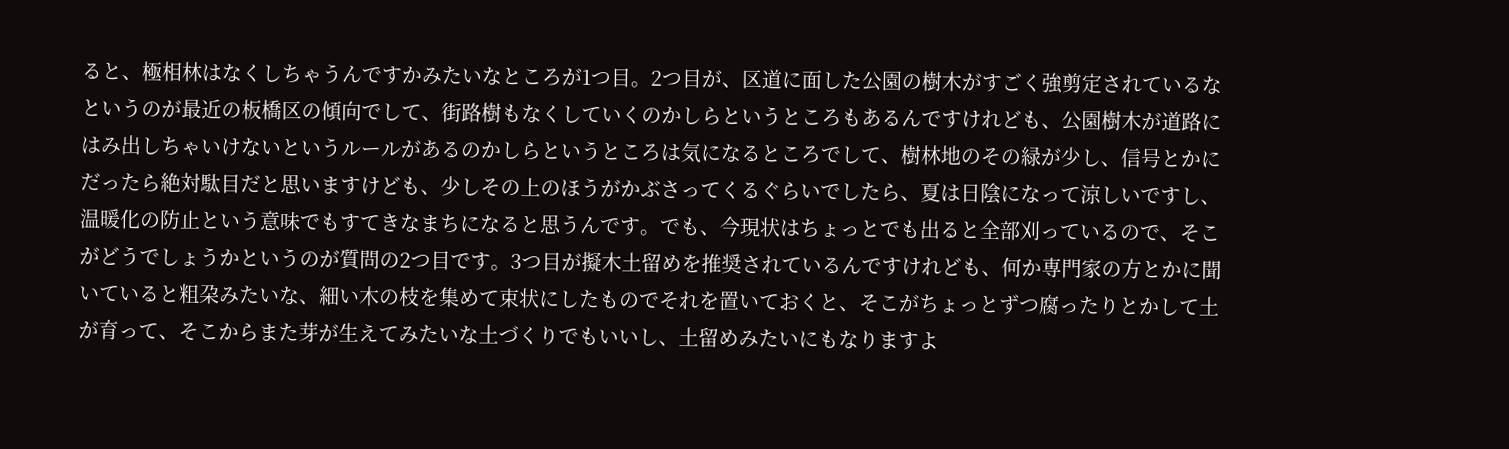ると、極相林はなくしちゃうんですかみたいなところが1つ目。2つ目が、区道に面した公園の樹木がすごく強剪定されているなというのが最近の板橋区の傾向でして、街路樹もなくしていくのかしらというところもあるんですけれども、公園樹木が道路にはみ出しちゃいけないというルールがあるのかしらというところは気になるところでして、樹林地のその緑が少し、信号とかにだったら絶対駄目だと思いますけども、少しその上のほうがかぶさってくるぐらいでしたら、夏は日陰になって涼しいですし、温暖化の防止という意味でもすてきなまちになると思うんです。でも、今現状はちょっとでも出ると全部刈っているので、そこがどうでしょうかというのが質問の2つ目です。3つ目が擬木土留めを推奨されているんですけれども、何か専門家の方とかに聞いていると粗朶みたいな、細い木の枝を集めて束状にしたものでそれを置いておくと、そこがちょっとずつ腐ったりとかして土が育って、そこからまた芽が生えてみたいな土づくりでもいいし、土留めみたいにもなりますよ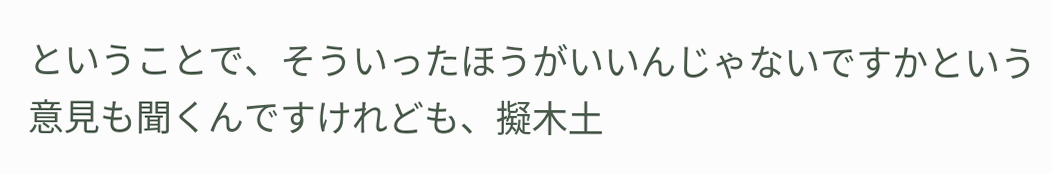ということで、そういったほうがいいんじゃないですかという意見も聞くんですけれども、擬木土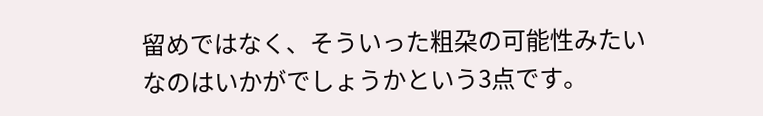留めではなく、そういった粗朶の可能性みたいなのはいかがでしょうかという3点です。